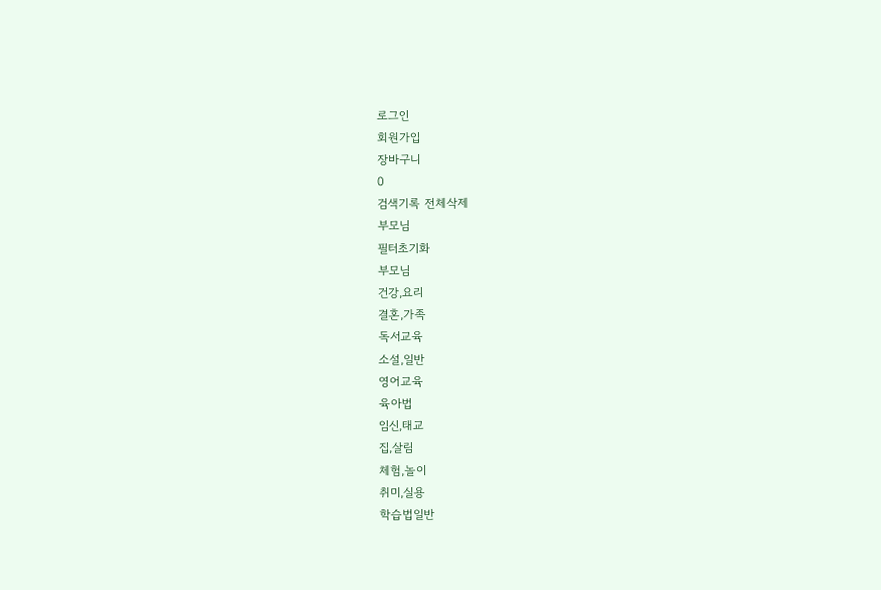로그인
회원가입
장바구니
0
검색기록 전체삭제
부모님
필터초기화
부모님
건강,요리
결혼,가족
독서교육
소설,일반
영어교육
육아법
임신,태교
집,살림
체험,놀이
취미,실용
학습법일반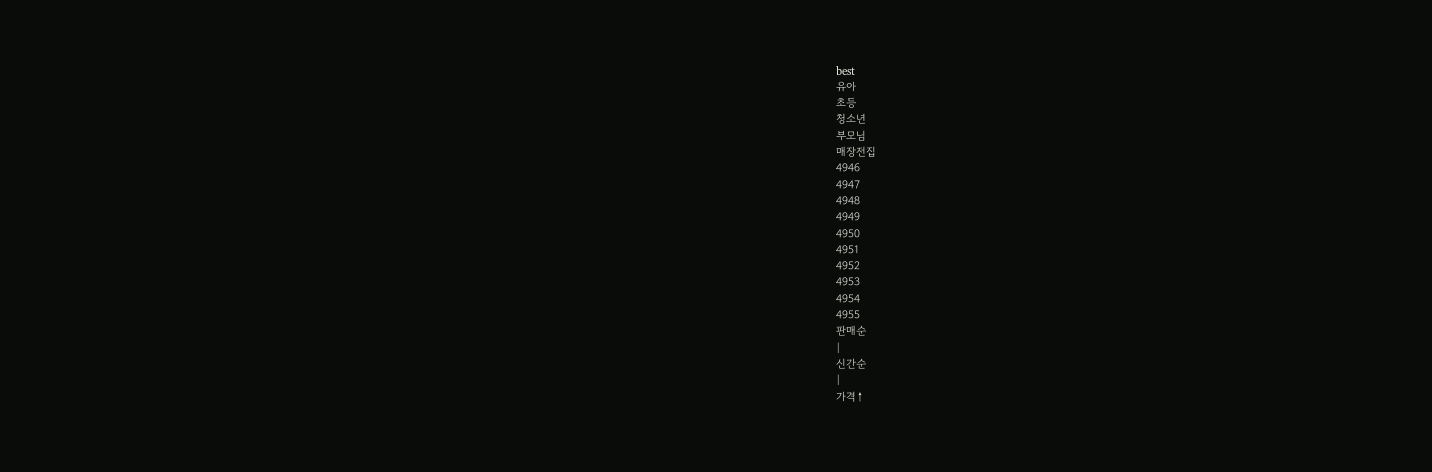best
유아
초등
청소년
부모님
매장전집
4946
4947
4948
4949
4950
4951
4952
4953
4954
4955
판매순
|
신간순
|
가격↑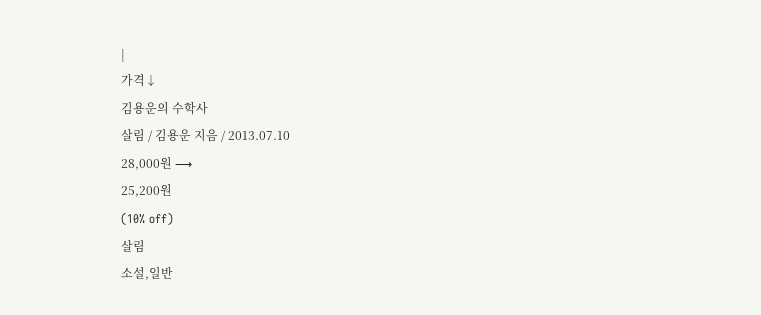|
가격↓
김용운의 수학사
살림 / 김용운 지음 / 2013.07.10
28,000원 ⟶
25,200원
(10% off)
살림
소설,일반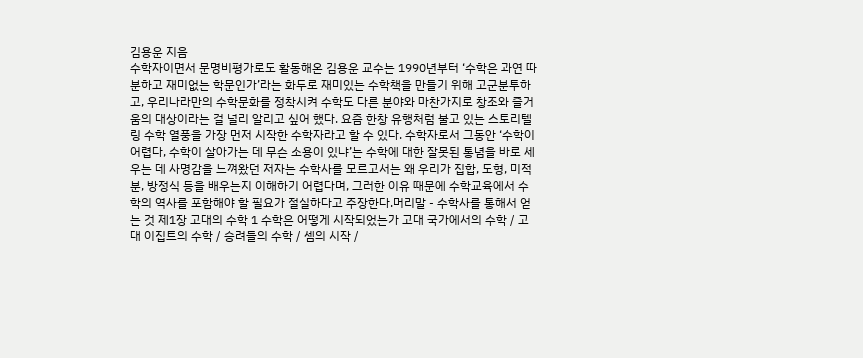김용운 지음
수학자이면서 문명비평가로도 활동해온 김용운 교수는 1990년부터 ‘수학은 과연 따분하고 재미없는 학문인가’라는 화두로 재미있는 수학책을 만들기 위해 고군분투하고, 우리나라만의 수학문화를 정착시켜 수학도 다른 분야와 마찬가지로 창조와 즐거움의 대상이라는 걸 널리 알리고 싶어 했다. 요즘 한창 유행처럼 불고 있는 스토리텔링 수학 열풍을 가장 먼저 시작한 수학자라고 할 수 있다. 수학자로서 그동안 ‘수학이 어렵다, 수학이 살아가는 데 무슨 소용이 있냐’는 수학에 대한 잘못된 통념을 바로 세우는 데 사명감을 느껴왔던 저자는 수학사를 모르고서는 왜 우리가 집합, 도형, 미적분, 방정식 등을 배우는지 이해하기 어렵다며, 그러한 이유 때문에 수학교육에서 수학의 역사를 포함해야 할 필요가 절실하다고 주장한다.머리말 - 수학사를 통해서 얻는 것 제1장 고대의 수학 1 수학은 어떻게 시작되었는가 고대 국가에서의 수학 / 고대 이집트의 수학 / 승려들의 수학 / 셈의 시작 /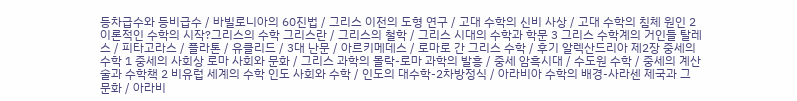등차급수와 등비급수 / 바빌로니아의 60진법 / 그리스 이전의 도형 연구 / 고대 수학의 신비 사상 / 고대 수학의 침체 원인 2 이론적인 수학의 시작?그리스의 수학 그리스란 / 그리스의 철학 / 그리스 시대의 수학과 학문 3 그리스 수학계의 거인들 탈레스 / 피타고라스 / 플라톤 / 유클리드 / 3대 난문 / 아르키메데스 / 로마로 간 그리스 수학 / 후기 알렉산드리아 제2장 중세의 수학 1 중세의 사회상 로마 사회와 문화 / 그리스 과학의 몰락-로마 과학의 발흥 / 중세 암흑시대 / 수도원 수학 / 중세의 계산술과 수학책 2 비유럽 세계의 수학 인도 사회와 수학 / 인도의 대수학-2차방정식 / 아라비아 수학의 배경-사라센 제국과 그 문화 / 아라비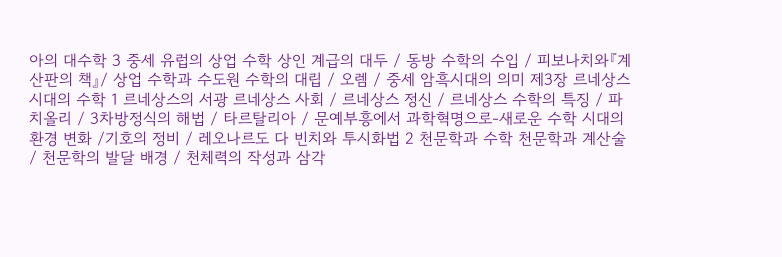아의 대수학 3 중세 유럽의 상업 수학 상인 계급의 대두 / 동방 수학의 수입 / 피보나치와『계산판의 책』/ 상업 수학과 수도원 수학의 대립 / 오렘 / 중세 암흑시대의 의미 제3장 르네상스 시대의 수학 1 르네상스의 서광 르네상스 사회 / 르네상스 정신 / 르네상스 수학의 특징 / 파치올리 / 3차방정식의 해법 / 타르탈리아 / 문예부흥에서 과학혁명으로-새로운 수학 시대의 환경 변화 /기호의 정비 / 레오나르도 다 빈치와 투시화법 2 천문학과 수학 천문학과 계산술 / 천문학의 발달 배경 / 천체력의 작성과 삼각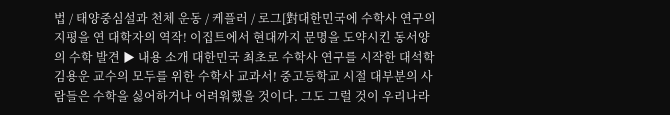법 / 태양중심설과 천체 운동 / 케플러 / 로그[對대한민국에 수학사 연구의 지평을 연 대학자의 역작! 이집트에서 현대까지 문명을 도약시킨 동서양의 수학 발견 ▶ 내용 소개 대한민국 최초로 수학사 연구를 시작한 대석학 김용운 교수의 모두를 위한 수학사 교과서! 중고등학교 시절 대부분의 사람들은 수학을 싫어하거나 어려워했을 것이다. 그도 그럴 것이 우리나라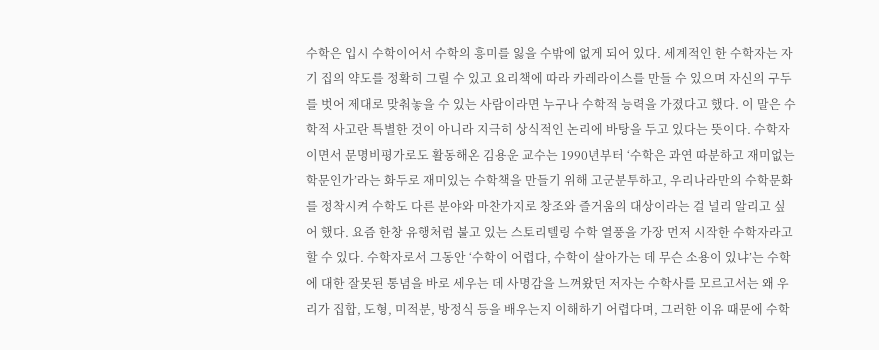수학은 입시 수학이어서 수학의 흥미를 잃을 수밖에 없게 되어 있다. 세계적인 한 수학자는 자기 집의 약도를 정확히 그릴 수 있고 요리책에 따라 카레라이스를 만들 수 있으며 자신의 구두를 벗어 제대로 맞춰놓을 수 있는 사람이라면 누구나 수학적 능력을 가졌다고 했다. 이 말은 수학적 사고란 특별한 것이 아니라 지극히 상식적인 논리에 바탕을 두고 있다는 뜻이다. 수학자이면서 문명비평가로도 활동해온 김용운 교수는 1990년부터 ‘수학은 과연 따분하고 재미없는 학문인가’라는 화두로 재미있는 수학책을 만들기 위해 고군분투하고, 우리나라만의 수학문화를 정착시켜 수학도 다른 분야와 마찬가지로 창조와 즐거움의 대상이라는 걸 널리 알리고 싶어 했다. 요즘 한창 유행처럼 불고 있는 스토리텔링 수학 열풍을 가장 먼저 시작한 수학자라고 할 수 있다. 수학자로서 그동안 ‘수학이 어렵다, 수학이 살아가는 데 무슨 소용이 있냐’는 수학에 대한 잘못된 통념을 바로 세우는 데 사명감을 느껴왔던 저자는 수학사를 모르고서는 왜 우리가 집합, 도형, 미적분, 방정식 등을 배우는지 이해하기 어렵다며, 그러한 이유 때문에 수학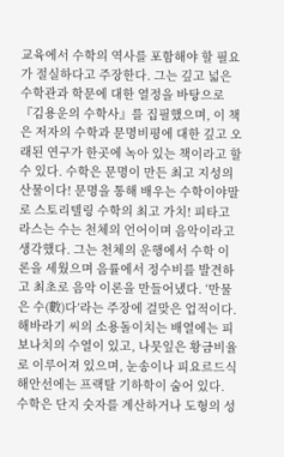교육에서 수학의 역사를 포함해야 할 필요가 절실하다고 주장한다. 그는 깊고 넓은 수학관과 학문에 대한 열정을 바탕으로 『김용운의 수학사』를 집필했으며, 이 책은 저자의 수학과 문명비평에 대한 깊고 오래된 연구가 한곳에 녹아 있는 책이라고 할 수 있다. 수학은 문명이 만든 최고 지성의 산물이다! 문명을 통해 배우는 수학이야말로 스토리텔링 수학의 최고 가치! 피타고라스는 수는 천체의 언어이며 음악이라고 생각했다. 그는 천체의 운행에서 수학 이론을 세웠으며 음률에서 정수비를 발견하고 최초로 음악 이론을 만들어냈다. ‘만물은 수(數)다’라는 주장에 걸맞은 업적이다. 해바라기 씨의 소용돌이치는 배열에는 피보나치의 수열이 있고, 나뭇잎은 황금비율로 이루어져 있으며, 눈송이나 피요르드식 해안선에는 프랙탈 기하학이 숨어 있다. 수학은 단지 숫자를 계산하거나 도형의 성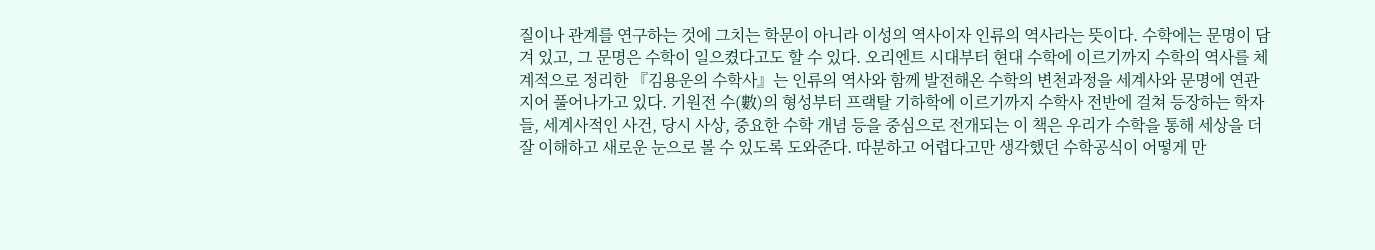질이나 관계를 연구하는 것에 그치는 학문이 아니라 이성의 역사이자 인류의 역사라는 뜻이다. 수학에는 문명이 담겨 있고, 그 문명은 수학이 일으켰다고도 할 수 있다. 오리엔트 시대부터 현대 수학에 이르기까지 수학의 역사를 체계적으로 정리한 『김용운의 수학사』는 인류의 역사와 함께 발전해온 수학의 변천과정을 세계사와 문명에 연관 지어 풀어나가고 있다. 기원전 수(數)의 형성부터 프랙탈 기하학에 이르기까지 수학사 전반에 걸쳐 등장하는 학자들, 세계사적인 사건, 당시 사상, 중요한 수학 개념 등을 중심으로 전개되는 이 책은 우리가 수학을 통해 세상을 더 잘 이해하고 새로운 눈으로 볼 수 있도록 도와준다. 따분하고 어렵다고만 생각했던 수학공식이 어떻게 만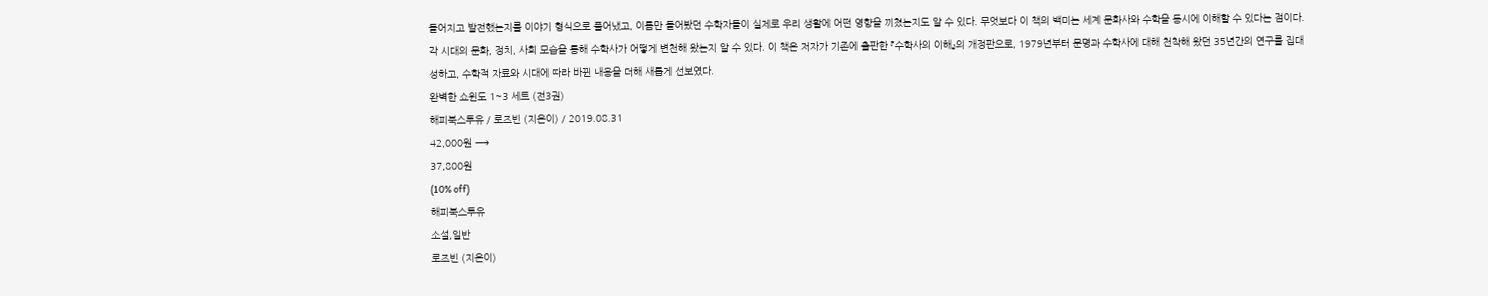들어지고 발전했는지를 이야기 형식으로 풀어냈고, 이름만 들어봤던 수학자들이 실제로 우리 생활에 어떤 영향을 끼쳤는지도 알 수 있다. 무엇보다 이 책의 백미는 세계 문화사와 수학을 동시에 이해할 수 있다는 점이다. 각 시대의 문화, 정치, 사회 모습을 통해 수학사가 어떻게 변천해 왔는지 알 수 있다. 이 책은 저자가 기존에 출판한 『수학사의 이해』의 개정판으로, 1979년부터 문명과 수학사에 대해 천착해 왔던 35년간의 연구를 집대성하고, 수학적 자료와 시대에 따라 바뀐 내용을 더해 새롭게 선보였다.
완벽한 쇼윈도 1~3 세트 (전3권)
해피북스투유 / 로즈빈 (지은이) / 2019.08.31
42,000원 ⟶
37,800원
(10% off)
해피북스투유
소설,일반
로즈빈 (지은이)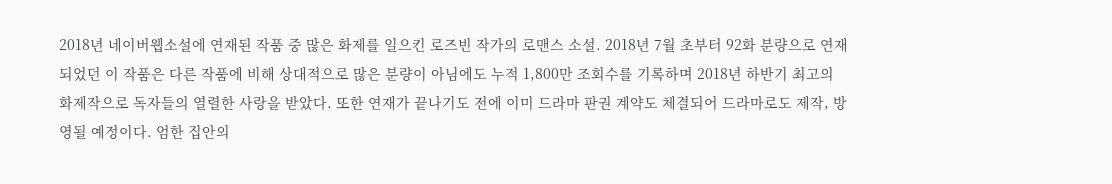2018년 네이버웹소설에 연재된 작품 중 많은 화제를 일으킨 로즈빈 작가의 로맨스 소설. 2018년 7월 초부터 92화 분량으로 연재되었던 이 작품은 다른 작품에 비해 상대적으로 많은 분량이 아님에도 누적 1,800만 조회수를 기록하며 2018년 하반기 최고의 화제작으로 독자들의 열렬한 사랑을 받았다. 또한 연재가 끝나기도 전에 이미 드라마 판권 계약도 체결되어 드라마로도 제작, 방영될 예정이다. 엄한 집안의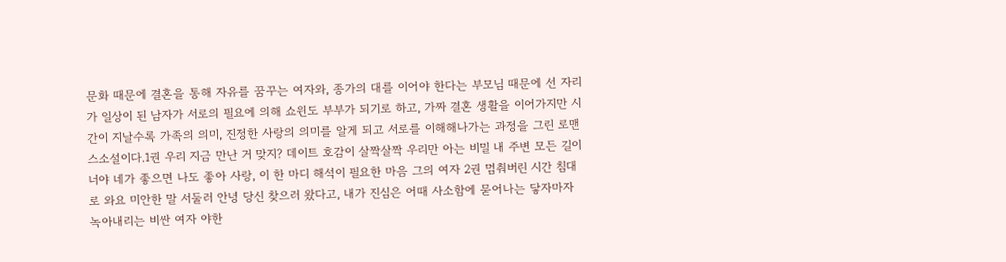문화 때문에 결혼을 통해 자유를 꿈꾸는 여자와, 종가의 대를 이어야 한다는 부모님 때문에 선 자리가 일상이 된 남자가 서로의 필요에 의해 쇼윈도 부부가 되기로 하고, 가짜 결혼 생활을 이어가지만 시간이 지날수록 가족의 의미, 진정한 사랑의 의미를 알게 되고 서로를 이해해나가는 과정을 그린 로맨스소설이다.1권 우리 지금 만난 거 맞지? 데이트 호감이 살짝살짝 우리만 아는 비밀 내 주변 모든 길이 너야 네가 좋으면 나도 좋아 사랑, 이 한 마디 해석이 필요한 마음 그의 여자 2권 멈춰버린 시간 침대로 와요 미안한 말 서둘러 안녕 당신 찾으러 왔다고, 내가 진심은 어때 사소함에 묻어나는 닿자마자 녹아내리는 비싼 여자 야한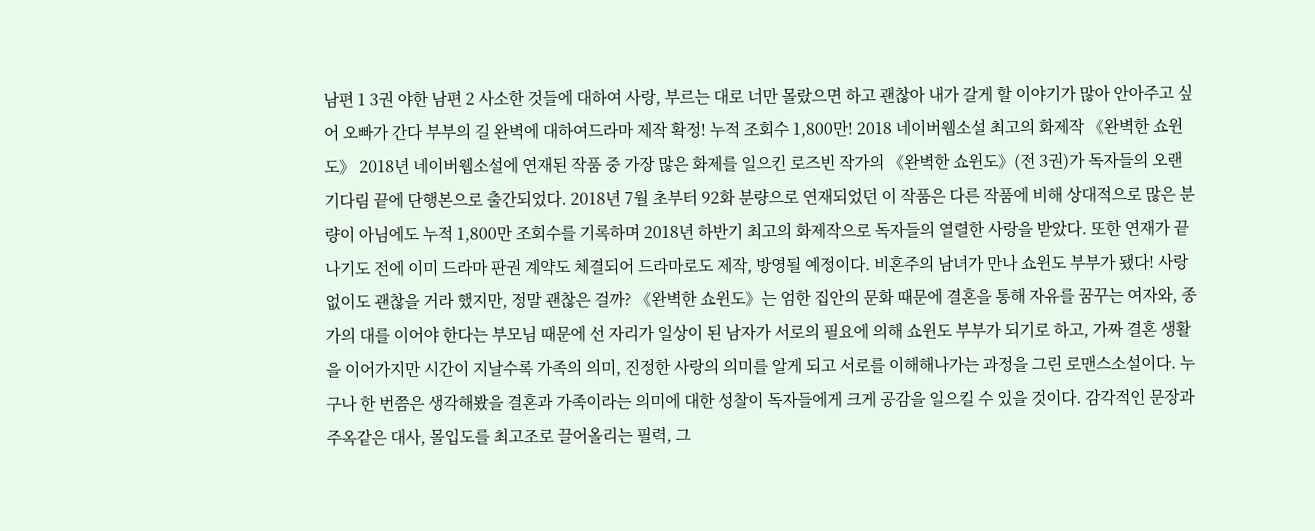남편 1 3권 야한 남편 2 사소한 것들에 대하여 사랑, 부르는 대로 너만 몰랐으면 하고 괜찮아 내가 갈게 할 이야기가 많아 안아주고 싶어 오빠가 간다 부부의 길 완벽에 대하여드라마 제작 확정! 누적 조회수 1,800만! 2018 네이버웹소설 최고의 화제작 《완벽한 쇼윈도》 2018년 네이버웹소설에 연재된 작품 중 가장 많은 화제를 일으킨 로즈빈 작가의 《완벽한 쇼윈도》(전 3권)가 독자들의 오랜 기다림 끝에 단행본으로 출간되었다. 2018년 7월 초부터 92화 분량으로 연재되었던 이 작품은 다른 작품에 비해 상대적으로 많은 분량이 아님에도 누적 1,800만 조회수를 기록하며 2018년 하반기 최고의 화제작으로 독자들의 열렬한 사랑을 받았다. 또한 연재가 끝나기도 전에 이미 드라마 판권 계약도 체결되어 드라마로도 제작, 방영될 예정이다. 비혼주의 남녀가 만나 쇼윈도 부부가 됐다! 사랑 없이도 괜찮을 거라 했지만, 정말 괜찮은 걸까? 《완벽한 쇼윈도》는 엄한 집안의 문화 때문에 결혼을 통해 자유를 꿈꾸는 여자와, 종가의 대를 이어야 한다는 부모님 때문에 선 자리가 일상이 된 남자가 서로의 필요에 의해 쇼윈도 부부가 되기로 하고, 가짜 결혼 생활을 이어가지만 시간이 지날수록 가족의 의미, 진정한 사랑의 의미를 알게 되고 서로를 이해해나가는 과정을 그린 로맨스소설이다. 누구나 한 번쯤은 생각해봤을 결혼과 가족이라는 의미에 대한 성찰이 독자들에게 크게 공감을 일으킬 수 있을 것이다. 감각적인 문장과 주옥같은 대사, 몰입도를 최고조로 끌어올리는 필력, 그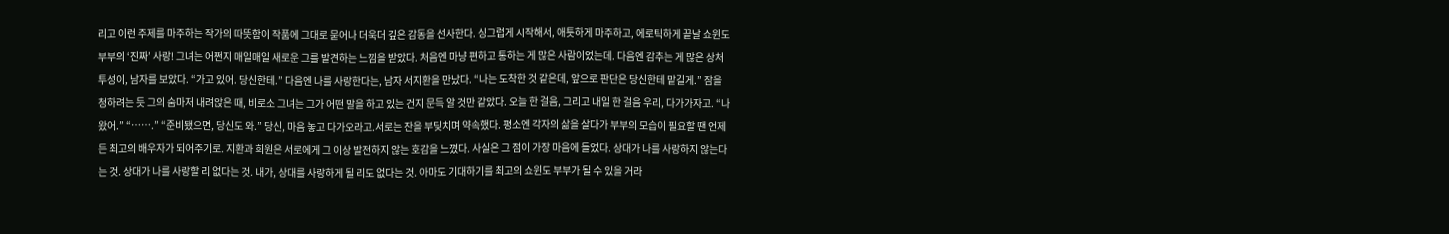리고 이런 주제를 마주하는 작가의 따뜻함이 작품에 그대로 묻어나 더욱더 깊은 감동을 선사한다. 싱그럽게 시작해서, 애틋하게 마주하고, 에로틱하게 끝날 쇼윈도 부부의 ‘진짜’ 사랑! 그녀는 어쩐지 매일매일 새로운 그를 발견하는 느낌을 받았다. 처음엔 마냥 편하고 통하는 게 많은 사람이었는데. 다음엔 감추는 게 많은 상처투성이, 남자를 보았다. “가고 있어. 당신한테.” 다음엔 나를 사랑한다는, 남자 서지환을 만났다. “나는 도착한 것 같은데, 앞으로 판단은 당신한테 맡길게.” 잠을 청하려는 듯 그의 숨마저 내려앉은 때, 비로소 그녀는 그가 어떤 말을 하고 있는 건지 문득 알 것만 같았다. 오늘 한 걸음, 그리고 내일 한 걸음 우리, 다가가자고. “나 왔어.” “…….” “준비됐으면, 당신도 와.” 당신, 마음 놓고 다가오라고.서로는 잔을 부딪치며 약속했다. 평소엔 각자의 삶을 살다가 부부의 모습이 필요할 땐 언제든 최고의 배우자가 되어주기로. 지환과 희원은 서로에게 그 이상 발전하지 않는 호감을 느꼈다. 사실은 그 점이 가장 마음에 들었다. 상대가 나를 사랑하지 않는다는 것. 상대가 나를 사랑할 리 없다는 것. 내가, 상대를 사랑하게 될 리도 없다는 것. 아마도 기대하기를 최고의 쇼윈도 부부가 될 수 있을 거라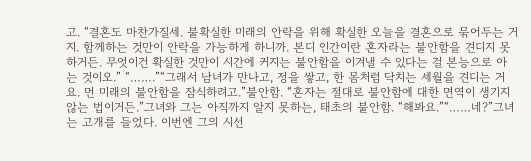고. “결혼도 마찬가질세. 불확실한 미래의 안락을 위해 확실한 오늘을 결혼으로 묶어두는 거지. 함께하는 것만이 안락을 가능하게 하니까. 본디 인간이란 혼자라는 불안함을 견디지 못하거든. 무엇이건 확실한 것만이 시간에 커지는 불안함을 이겨낼 수 있다는 걸 본능으로 아는 것이오.” “…….”“그래서 남녀가 만나고, 정을 쌓고, 한 몸처럼 닥치는 세월을 견디는 거요. 먼 미래의 불안함을 잠식하려고.”불안함. “혼자는 절대로 불안함에 대한 면역이 생기지 않는 법이거든.”그녀와 그는 아직까지 알지 못하는, 태초의 불안함. “해봐요.”“……네?”그녀는 고개를 들었다. 이번엔 그의 시선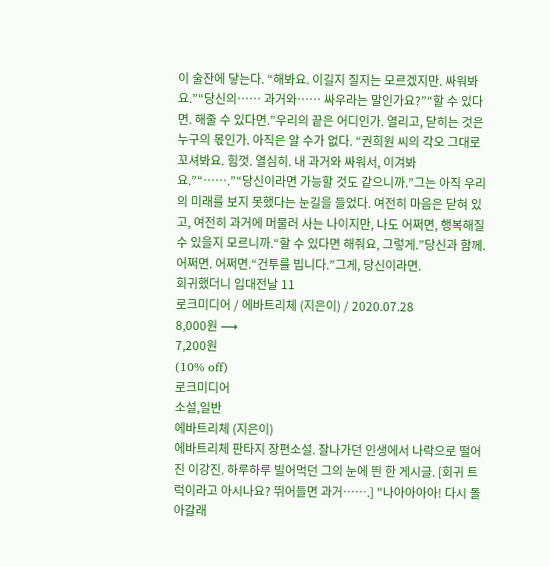이 술잔에 닿는다. “해봐요. 이길지 질지는 모르겠지만. 싸워봐요.”“당신의…… 과거와…… 싸우라는 말인가요?”“할 수 있다면. 해줄 수 있다면.”우리의 끝은 어디인가. 열리고, 닫히는 것은 누구의 몫인가. 아직은 알 수가 없다. “권희원 씨의 각오 그대로 꼬셔봐요. 힘껏. 열심히. 내 과거와 싸워서, 이겨봐요.”“…….”“당신이라면 가능할 것도 같으니까.”그는 아직 우리의 미래를 보지 못했다는 눈길을 들었다. 여전히 마음은 닫혀 있고, 여전히 과거에 머물러 사는 나이지만, 나도 어쩌면, 행복해질 수 있을지 모르니까.“할 수 있다면 해줘요, 그렇게.”당신과 함께. 어쩌면. 어쩌면.“건투를 빕니다.”그게, 당신이라면.
회귀했더니 입대전날 11
로크미디어 / 에바트리체 (지은이) / 2020.07.28
8,000원 ⟶
7,200원
(10% off)
로크미디어
소설,일반
에바트리체 (지은이)
에바트리체 판타지 장편소설. 잘나가던 인생에서 나락으로 떨어진 이강진. 하루하루 빌어먹던 그의 눈에 띈 한 게시글. [회귀 트럭이라고 아시나요? 뛰어들면 과거…….] "나아아아아! 다시 돌아갈래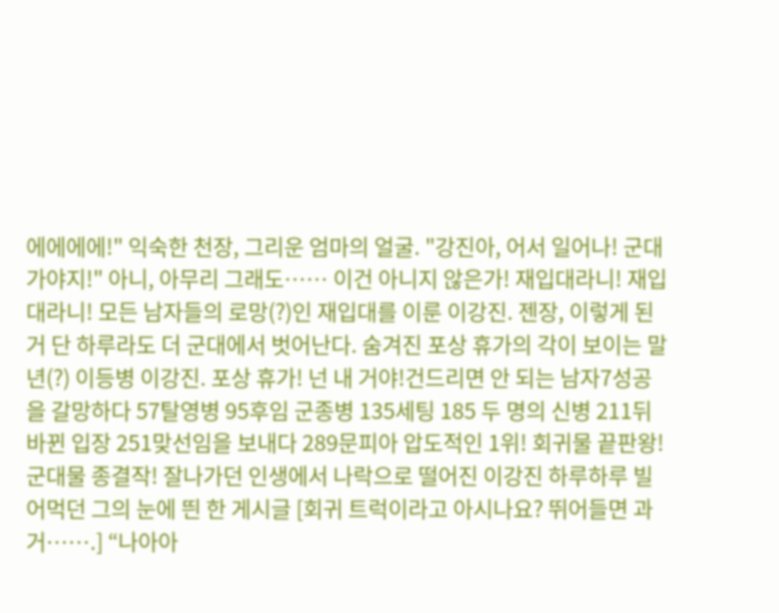에에에에!" 익숙한 천장, 그리운 엄마의 얼굴. "강진아, 어서 일어나! 군대 가야지!" 아니, 아무리 그래도…… 이건 아니지 않은가! 재입대라니! 재입대라니! 모든 남자들의 로망(?)인 재입대를 이룬 이강진. 젠장, 이렇게 된 거 단 하루라도 더 군대에서 벗어난다. 숨겨진 포상 휴가의 각이 보이는 말년(?) 이등병 이강진. 포상 휴가! 넌 내 거야!건드리면 안 되는 남자7성공을 갈망하다 57탈영병 95후임 군종병 135세팅 185 두 명의 신병 211뒤바뀐 입장 251맞선임을 보내다 289문피아 압도적인 1위! 회귀물 끝판왕! 군대물 종결작! 잘나가던 인생에서 나락으로 떨어진 이강진 하루하루 빌어먹던 그의 눈에 띈 한 게시글 [회귀 트럭이라고 아시나요? 뛰어들면 과거…….] “나아아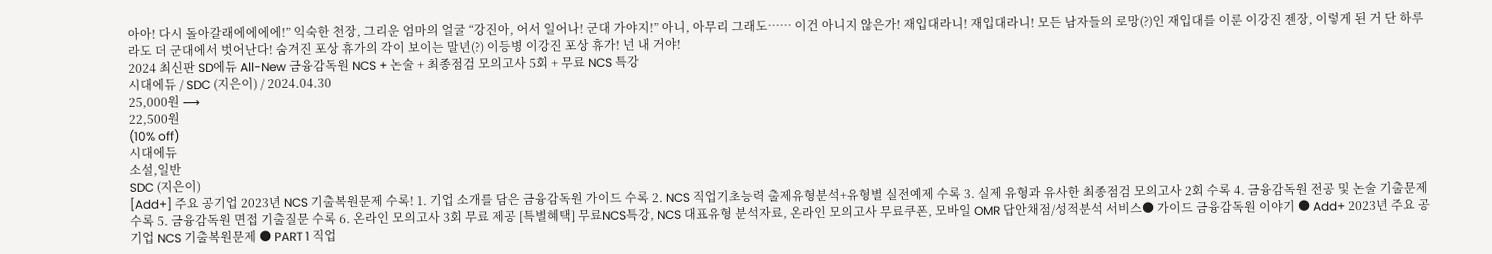아아! 다시 돌아갈래에에에에!” 익숙한 천장, 그리운 엄마의 얼굴 “강진아, 어서 일어나! 군대 가야지!” 아니, 아무리 그래도…… 이건 아니지 않은가! 재입대라니! 재입대라니! 모든 남자들의 로망(?)인 재입대를 이룬 이강진 젠장, 이렇게 된 거 단 하루라도 더 군대에서 벗어난다! 숨겨진 포상 휴가의 각이 보이는 말년(?) 이등병 이강진 포상 휴가! 넌 내 거야!
2024 최신판 SD에듀 All-New 금융감독원 NCS + 논술 + 최종점검 모의고사 5회 + 무료 NCS 특강
시대에듀 / SDC (지은이) / 2024.04.30
25,000원 ⟶
22,500원
(10% off)
시대에듀
소설,일반
SDC (지은이)
[Add+] 주요 공기업 2023년 NCS 기출복원문제 수록! 1. 기업 소개를 담은 금융감독원 가이드 수록 2. NCS 직업기초능력 출제유형분석+유형별 실전예제 수록 3. 실제 유형과 유사한 최종점검 모의고사 2회 수록 4. 금융감독원 전공 및 논술 기출문제 수록 5. 금융감독원 면접 기출질문 수록 6. 온라인 모의고사 3회 무료 제공 [특별혜택] 무료NCS특강, NCS 대표유형 분석자료, 온라인 모의고사 무료쿠폰, 모바일 OMR 답안채점/성적분석 서비스● 가이드 금융감독원 이야기 ● Add+ 2023년 주요 공기업 NCS 기출복원문제 ● PART 1 직업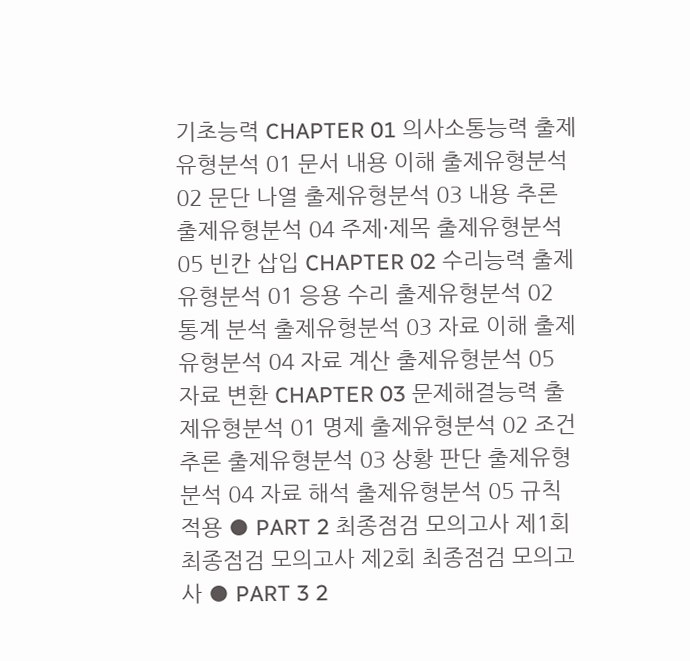기초능력 CHAPTER 01 의사소통능력 출제유형분석 01 문서 내용 이해 출제유형분석 02 문단 나열 출제유형분석 03 내용 추론 출제유형분석 04 주제·제목 출제유형분석 05 빈칸 삽입 CHAPTER 02 수리능력 출제유형분석 01 응용 수리 출제유형분석 02 통계 분석 출제유형분석 03 자료 이해 출제유형분석 04 자료 계산 출제유형분석 05 자료 변환 CHAPTER 03 문제해결능력 출제유형분석 01 명제 출제유형분석 02 조건 추론 출제유형분석 03 상황 판단 출제유형분석 04 자료 해석 출제유형분석 05 규칙 적용 ● PART 2 최종점검 모의고사 제1회 최종점검 모의고사 제2회 최종점검 모의고사 ● PART 3 2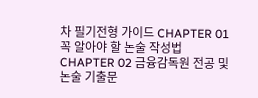차 필기전형 가이드 CHAPTER 01 꼭 알아야 할 논술 작성법 CHAPTER 02 금융감독원 전공 및 논술 기출문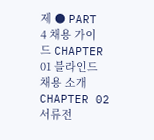제 ● PART 4 채용 가이드 CHAPTER 01 블라인드 채용 소개 CHAPTER 02 서류전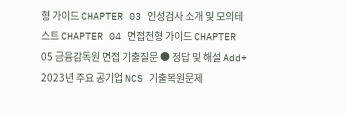형 가이드 CHAPTER 03 인성검사 소개 및 모의테스트 CHAPTER 04 면접전형 가이드 CHAPTER 05 금융감독원 면접 기출질문 ● 정답 및 해설 Add+ 2023년 주요 공기업 NCS 기출복원문제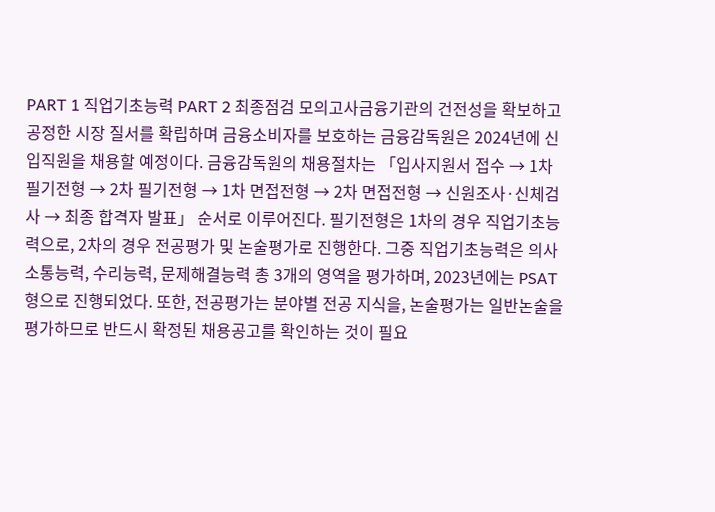PART 1 직업기초능력 PART 2 최종점검 모의고사금융기관의 건전성을 확보하고 공정한 시장 질서를 확립하며 금융소비자를 보호하는 금융감독원은 2024년에 신입직원을 채용할 예정이다. 금융감독원의 채용절차는 「입사지원서 접수 → 1차 필기전형 → 2차 필기전형 → 1차 면접전형 → 2차 면접전형 → 신원조사·신체검사 → 최종 합격자 발표」 순서로 이루어진다. 필기전형은 1차의 경우 직업기초능력으로, 2차의 경우 전공평가 및 논술평가로 진행한다. 그중 직업기초능력은 의사소통능력, 수리능력, 문제해결능력 총 3개의 영역을 평가하며, 2023년에는 PSAT형으로 진행되었다. 또한, 전공평가는 분야별 전공 지식을, 논술평가는 일반논술을 평가하므로 반드시 확정된 채용공고를 확인하는 것이 필요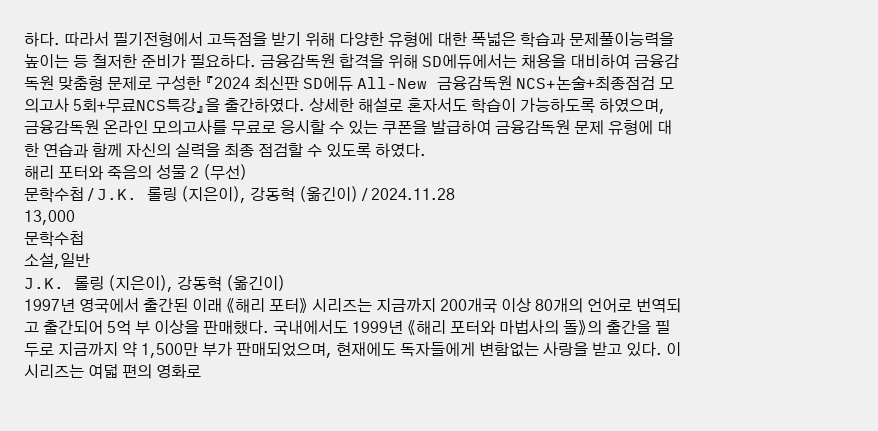하다. 따라서 필기전형에서 고득점을 받기 위해 다양한 유형에 대한 폭넓은 학습과 문제풀이능력을 높이는 등 철저한 준비가 필요하다. 금융감독원 합격을 위해 SD에듀에서는 채용을 대비하여 금융감독원 맞춤형 문제로 구성한 『2024 최신판 SD에듀 All-New 금융감독원 NCS+논술+최종점검 모의고사 5회+무료NCS특강』을 출간하였다. 상세한 해설로 혼자서도 학습이 가능하도록 하였으며, 금융감독원 온라인 모의고사를 무료로 응시할 수 있는 쿠폰을 발급하여 금융감독원 문제 유형에 대한 연습과 함께 자신의 실력을 최종 점검할 수 있도록 하였다.
해리 포터와 죽음의 성물 2 (무선)
문학수첩 / J.K. 롤링 (지은이), 강동혁 (옮긴이) / 2024.11.28
13,000
문학수첩
소설,일반
J.K. 롤링 (지은이), 강동혁 (옮긴이)
1997년 영국에서 출간된 이래 《해리 포터》 시리즈는 지금까지 200개국 이상 80개의 언어로 번역되고 출간되어 5억 부 이상을 판매했다. 국내에서도 1999년 《해리 포터와 마법사의 돌》의 출간을 필두로 지금까지 약 1,500만 부가 판매되었으며, 현재에도 독자들에게 변함없는 사랑을 받고 있다. 이 시리즈는 여덟 편의 영화로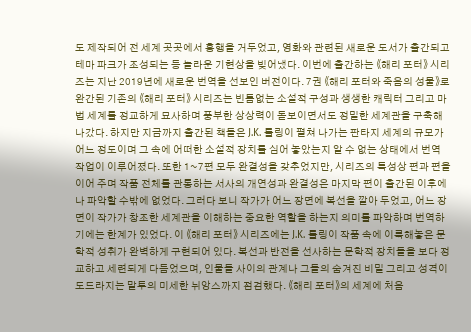도 제작되어 전 세계 곳곳에서 흥행을 거두었고, 영화와 관련된 새로운 도서가 출간되고 테마 파크가 조성되는 등 놀라운 기현상을 빚어냈다. 이번에 출간하는 《해리 포터》 시리즈는 지난 2019년에 새로운 번역을 선보인 버전이다. 7권 《해리 포터와 죽음의 성물》로 완간된 기존의 《해리 포터》 시리즈는 빈틈없는 소설적 구성과 생생한 캐릭터 그리고 마법 세계를 정교하게 묘사하며 풍부한 상상력이 돋보이면서도 정밀한 세계관을 구축해 나갔다. 하지만 지금까지 출간된 책들은 J.K. 롤링이 펼쳐 나가는 판타지 세계의 규모가 어느 정도이며 그 속에 어떠한 소설적 장치를 심어 놓았는지 알 수 없는 상태에서 번역 작업이 이루어졌다. 또한 1~7편 모두 완결성을 갖추었지만, 시리즈의 특성상 편과 편을 이어 주며 작품 전체를 관통하는 서사의 개연성과 완결성은 마지막 편이 출간된 이후에나 파악할 수밖에 없었다. 그러다 보니 작가가 어느 장면에 복선을 깔아 두었고, 어느 장면이 작가가 창조한 세계관을 이해하는 중요한 역할을 하는지 의미를 파악하며 번역하기에는 한계가 있었다. 이 《해리 포터》 시리즈에는 J.K. 롤링이 작품 속에 이룩해놓은 문학적 성취가 완벽하게 구현되어 있다. 복선과 반전을 선사하는 문학적 장치들을 보다 정교하고 세련되게 다듬었으며, 인물들 사이의 관계나 그들의 숨겨진 비밀 그리고 성격이 도드라지는 말투의 미세한 뉘앙스까지 점검했다. 《해리 포터》의 세계에 처음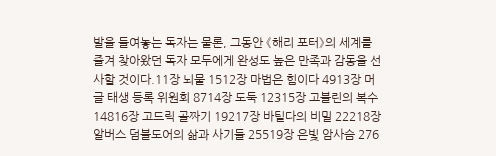발을 들여놓는 독자는 물론, 그동안 《해리 포터》의 세계를 즐겨 찾아왔던 독자 모두에게 완성도 높은 만족과 감동을 선사할 것이다.11장 뇌물 1512장 마법은 힘이다 4913장 머글 태생 등록 위원회 8714장 도둑 12315장 고블린의 복수 14816장 고드릭 골짜기 19217장 바틸다의 비밀 22218장 알버스 덤블도어의 삶과 사기들 25519장 은빛 암사슴 276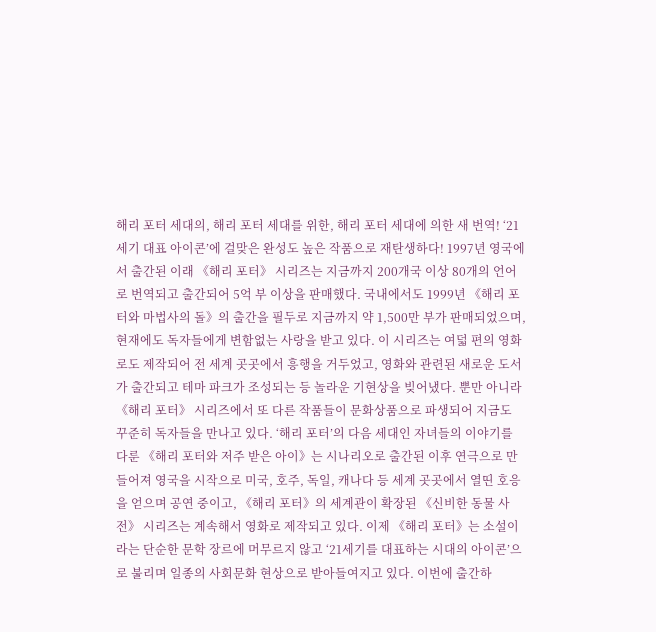해리 포터 세대의, 해리 포터 세대를 위한, 해리 포터 세대에 의한 새 번역! ‘21세기 대표 아이콘’에 걸맞은 완성도 높은 작품으로 재탄생하다! 1997년 영국에서 출간된 이래 《해리 포터》 시리즈는 지금까지 200개국 이상 80개의 언어로 번역되고 출간되어 5억 부 이상을 판매했다. 국내에서도 1999년 《해리 포터와 마법사의 돌》의 출간을 필두로 지금까지 약 1,500만 부가 판매되었으며, 현재에도 독자들에게 변함없는 사랑을 받고 있다. 이 시리즈는 여덟 편의 영화로도 제작되어 전 세계 곳곳에서 흥행을 거두었고, 영화와 관련된 새로운 도서가 출간되고 테마 파크가 조성되는 등 놀라운 기현상을 빚어냈다. 뿐만 아니라 《해리 포터》 시리즈에서 또 다른 작품들이 문화상품으로 파생되어 지금도 꾸준히 독자들을 만나고 있다. ‘해리 포터’의 다음 세대인 자녀들의 이야기를 다룬 《해리 포터와 저주 받은 아이》는 시나리오로 출간된 이후 연극으로 만들어져 영국을 시작으로 미국, 호주, 독일, 캐나다 등 세계 곳곳에서 열띤 호응을 얻으며 공연 중이고, 《해리 포터》의 세계관이 확장된 《신비한 동물 사전》 시리즈는 계속해서 영화로 제작되고 있다. 이제 《해리 포터》는 소설이라는 단순한 문학 장르에 머무르지 않고 ‘21세기를 대표하는 시대의 아이콘’으로 불리며 일종의 사회문화 현상으로 받아들여지고 있다. 이번에 출간하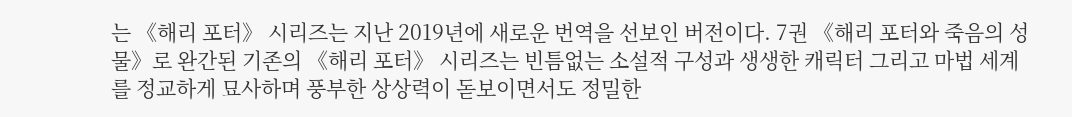는 《해리 포터》 시리즈는 지난 2019년에 새로운 번역을 선보인 버전이다. 7권 《해리 포터와 죽음의 성물》로 완간된 기존의 《해리 포터》 시리즈는 빈틈없는 소설적 구성과 생생한 캐릭터 그리고 마법 세계를 정교하게 묘사하며 풍부한 상상력이 돋보이면서도 정밀한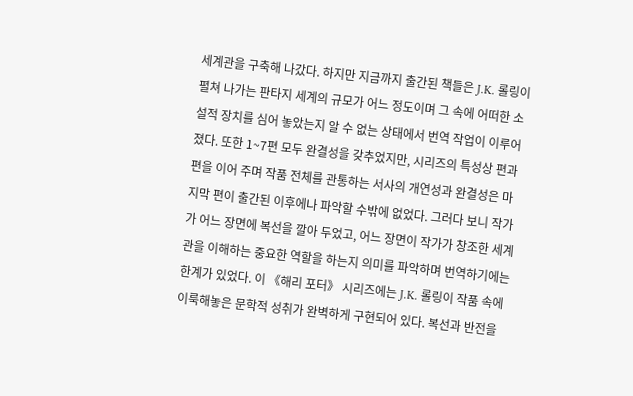세계관을 구축해 나갔다. 하지만 지금까지 출간된 책들은 J.K. 롤링이 펼쳐 나가는 판타지 세계의 규모가 어느 정도이며 그 속에 어떠한 소설적 장치를 심어 놓았는지 알 수 없는 상태에서 번역 작업이 이루어졌다. 또한 1~7편 모두 완결성을 갖추었지만, 시리즈의 특성상 편과 편을 이어 주며 작품 전체를 관통하는 서사의 개연성과 완결성은 마지막 편이 출간된 이후에나 파악할 수밖에 없었다. 그러다 보니 작가가 어느 장면에 복선을 깔아 두었고, 어느 장면이 작가가 창조한 세계관을 이해하는 중요한 역할을 하는지 의미를 파악하며 번역하기에는 한계가 있었다. 이 《해리 포터》 시리즈에는 J.K. 롤링이 작품 속에 이룩해놓은 문학적 성취가 완벽하게 구현되어 있다. 복선과 반전을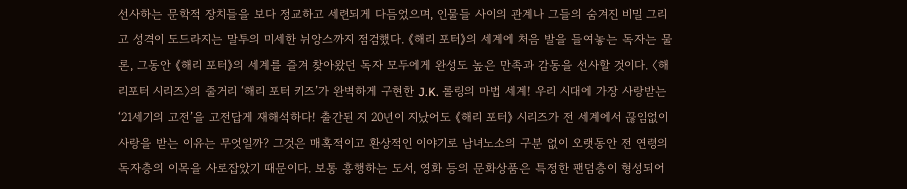선사하는 문학적 장치들을 보다 정교하고 세련되게 다듬었으며, 인물들 사이의 관계나 그들의 숨겨진 비밀 그리고 성격이 도드라지는 말투의 미세한 뉘앙스까지 점검했다. 《해리 포터》의 세계에 처음 발을 들여놓는 독자는 물론, 그동안 《해리 포터》의 세계를 즐겨 찾아왔던 독자 모두에게 완성도 높은 만족과 감동을 선사할 것이다. 〈해리포터 시리즈〉의 줄거리 ‘해리 포터 키즈’가 완벽하게 구현한 J.K. 롤링의 마법 세계! 우리 시대에 가장 사랑받는 ‘21세기의 고전’을 고전답게 재해석하다! 출간된 지 20년이 지났어도 《해리 포터》 시리즈가 전 세계에서 끊임없이 사랑을 받는 이유는 무엇일까? 그것은 매혹적이고 환상적인 이야기로 남녀노소의 구분 없이 오랫동안 전 연령의 독자층의 이목을 사로잡았기 때문이다. 보통 흥행하는 도서, 영화 등의 문화상품은 특정한 팬덤층이 형성되어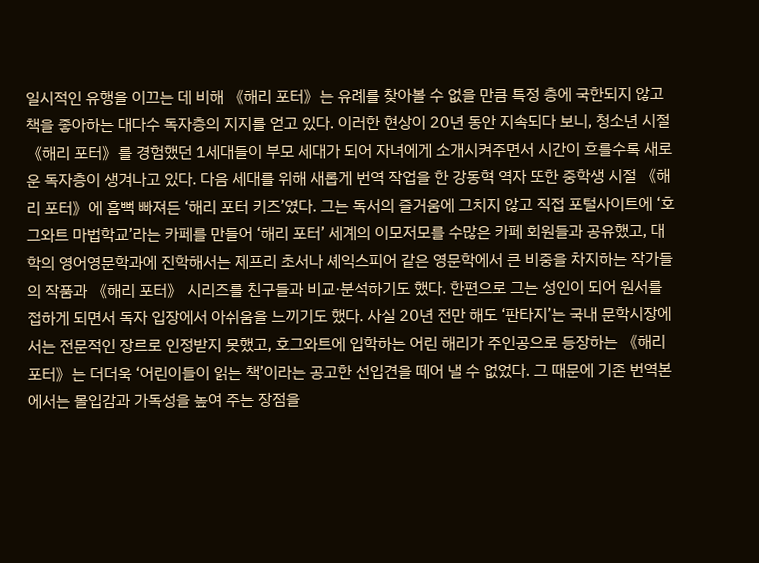일시적인 유행을 이끄는 데 비해 《해리 포터》는 유례를 찾아볼 수 없을 만큼 특정 층에 국한되지 않고 책을 좋아하는 대다수 독자층의 지지를 얻고 있다. 이러한 현상이 20년 동안 지속되다 보니, 청소년 시절 《해리 포터》를 경험했던 1세대들이 부모 세대가 되어 자녀에게 소개시켜주면서 시간이 흐를수록 새로운 독자층이 생겨나고 있다. 다음 세대를 위해 새롭게 번역 작업을 한 강동혁 역자 또한 중학생 시절 《해리 포터》에 흠뻑 빠져든 ‘해리 포터 키즈’였다. 그는 독서의 즐거움에 그치지 않고 직접 포털사이트에 ‘호그와트 마법학교’라는 카페를 만들어 ‘해리 포터’ 세계의 이모저모를 수많은 카페 회원들과 공유했고, 대학의 영어영문학과에 진학해서는 제프리 초서나 셰익스피어 같은 영문학에서 큰 비중을 차지하는 작가들의 작품과 《해리 포터》 시리즈를 친구들과 비교·분석하기도 했다. 한편으로 그는 성인이 되어 원서를 접하게 되면서 독자 입장에서 아쉬움을 느끼기도 했다. 사실 20년 전만 해도 ‘판타지’는 국내 문학시장에서는 전문적인 장르로 인정받지 못했고, 호그와트에 입학하는 어린 해리가 주인공으로 등장하는 《해리 포터》는 더더욱 ‘어린이들이 읽는 책’이라는 공고한 선입견을 떼어 낼 수 없었다. 그 때문에 기존 번역본에서는 몰입감과 가독성을 높여 주는 장점을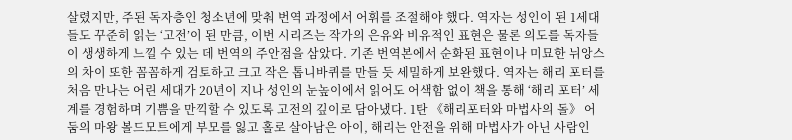살렸지만, 주된 독자층인 청소년에 맞춰 번역 과정에서 어휘를 조절해야 했다. 역자는 성인이 된 1세대들도 꾸준히 읽는 ‘고전’이 된 만큼, 이번 시리즈는 작가의 은유와 비유적인 표현은 물론 의도를 독자들이 생생하게 느낄 수 있는 데 번역의 주안점을 삼았다. 기존 번역본에서 순화된 표현이나 미묘한 뉘앙스의 차이 또한 꼼꼼하게 검토하고 크고 작은 톱니바퀴를 만들 듯 세밀하게 보완했다. 역자는 해리 포터를 처음 만나는 어린 세대가 20년이 지나 성인의 눈높이에서 읽어도 어색함 없이 책을 통해 ‘해리 포터’ 세계를 경험하며 기쁨을 만끽할 수 있도록 고전의 깊이로 담아냈다. 1탄 《해리포터와 마법사의 돌》 어둠의 마왕 볼드모트에게 부모를 잃고 홀로 살아남은 아이, 해리는 안전을 위해 마법사가 아닌 사람인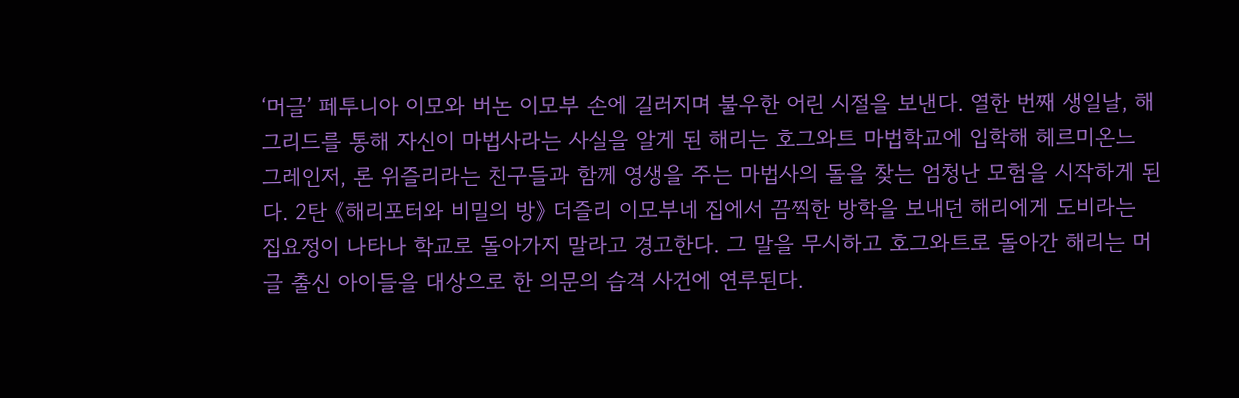‘머글’ 페투니아 이모와 버논 이모부 손에 길러지며 불우한 어린 시절을 보낸다. 열한 번째 생일날, 해그리드를 통해 자신이 마법사라는 사실을 알게 된 해리는 호그와트 마법학교에 입학해 헤르미온느 그레인저, 론 위즐리라는 친구들과 함께 영생을 주는 마법사의 돌을 찾는 엄청난 모험을 시작하게 된다. 2탄 《해리포터와 비밀의 방》 더즐리 이모부네 집에서 끔찍한 방학을 보내던 해리에게 도비라는 집요정이 나타나 학교로 돌아가지 말라고 경고한다. 그 말을 무시하고 호그와트로 돌아간 해리는 머글 출신 아이들을 대상으로 한 의문의 습격 사건에 연루된다.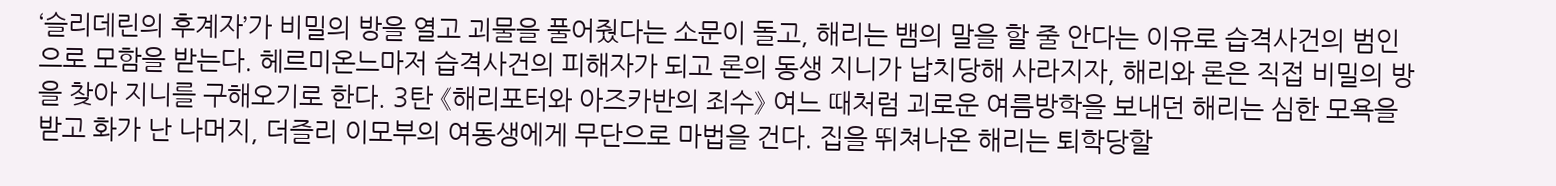‘슬리데린의 후계자’가 비밀의 방을 열고 괴물을 풀어줬다는 소문이 돌고, 해리는 뱀의 말을 할 줄 안다는 이유로 습격사건의 범인으로 모함을 받는다. 헤르미온느마저 습격사건의 피해자가 되고 론의 동생 지니가 납치당해 사라지자, 해리와 론은 직접 비밀의 방을 찾아 지니를 구해오기로 한다. 3탄 《해리포터와 아즈카반의 죄수》 여느 때처럼 괴로운 여름방학을 보내던 해리는 심한 모욕을 받고 화가 난 나머지, 더즐리 이모부의 여동생에게 무단으로 마법을 건다. 집을 뛰쳐나온 해리는 퇴학당할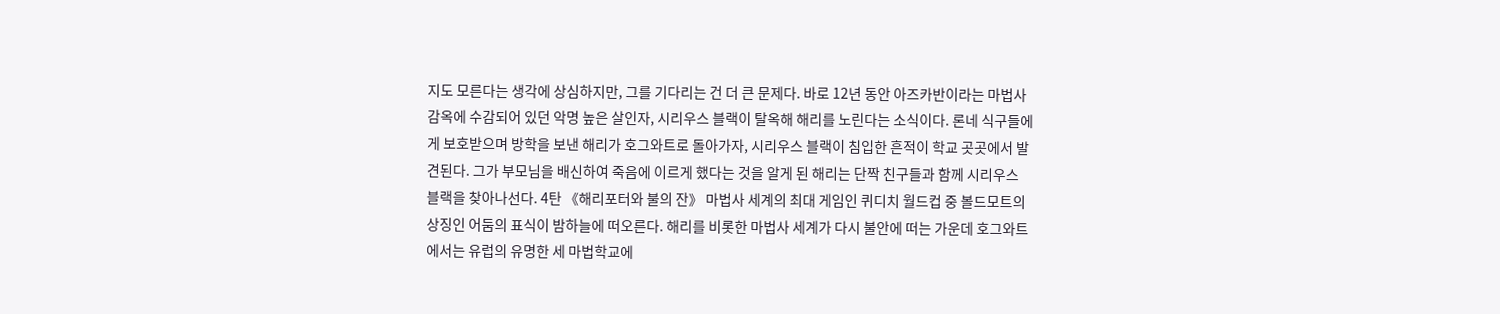지도 모른다는 생각에 상심하지만, 그를 기다리는 건 더 큰 문제다. 바로 12년 동안 아즈카반이라는 마법사 감옥에 수감되어 있던 악명 높은 살인자, 시리우스 블랙이 탈옥해 해리를 노린다는 소식이다. 론네 식구들에게 보호받으며 방학을 보낸 해리가 호그와트로 돌아가자, 시리우스 블랙이 침입한 흔적이 학교 곳곳에서 발견된다. 그가 부모님을 배신하여 죽음에 이르게 했다는 것을 알게 된 해리는 단짝 친구들과 함께 시리우스 블랙을 찾아나선다. 4탄 《해리포터와 불의 잔》 마법사 세계의 최대 게임인 퀴디치 월드컵 중 볼드모트의 상징인 어둠의 표식이 밤하늘에 떠오른다. 해리를 비롯한 마법사 세계가 다시 불안에 떠는 가운데 호그와트에서는 유럽의 유명한 세 마법학교에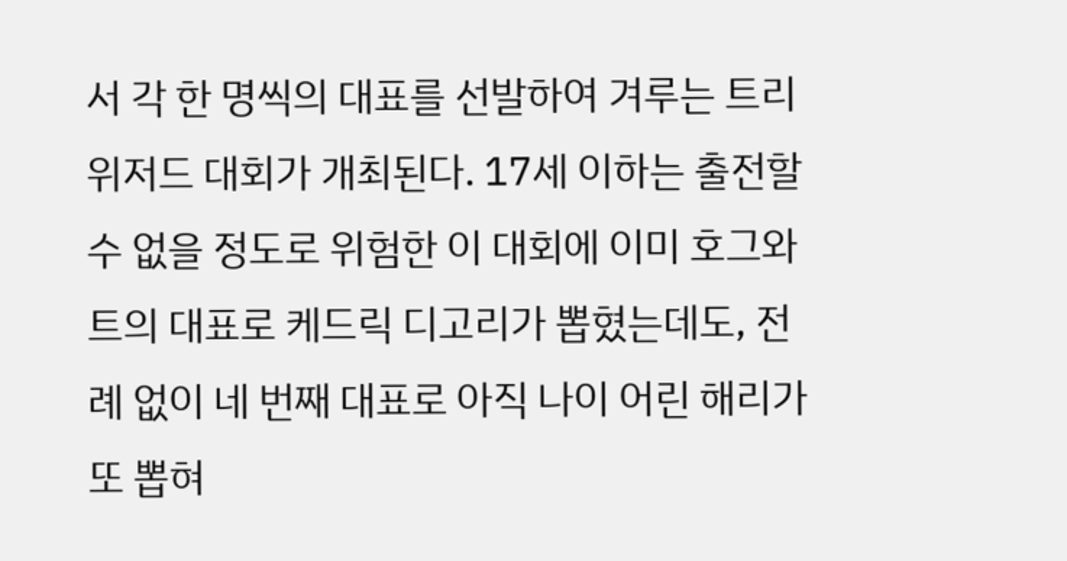서 각 한 명씩의 대표를 선발하여 겨루는 트리위저드 대회가 개최된다. 17세 이하는 출전할 수 없을 정도로 위험한 이 대회에 이미 호그와트의 대표로 케드릭 디고리가 뽑혔는데도, 전례 없이 네 번째 대표로 아직 나이 어린 해리가 또 뽑혀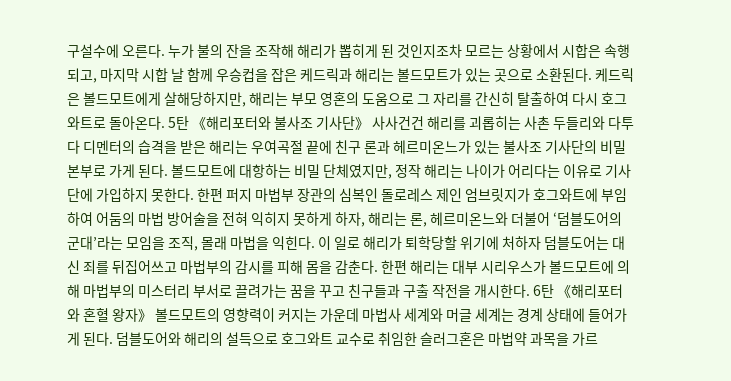구설수에 오른다. 누가 불의 잔을 조작해 해리가 뽑히게 된 것인지조차 모르는 상황에서 시합은 속행되고, 마지막 시합 날 함께 우승컵을 잡은 케드릭과 해리는 볼드모트가 있는 곳으로 소환된다. 케드릭은 볼드모트에게 살해당하지만, 해리는 부모 영혼의 도움으로 그 자리를 간신히 탈출하여 다시 호그와트로 돌아온다. 5탄 《해리포터와 불사조 기사단》 사사건건 해리를 괴롭히는 사촌 두들리와 다투다 디멘터의 습격을 받은 해리는 우여곡절 끝에 친구 론과 헤르미온느가 있는 불사조 기사단의 비밀 본부로 가게 된다. 볼드모트에 대항하는 비밀 단체였지만, 정작 해리는 나이가 어리다는 이유로 기사단에 가입하지 못한다. 한편 퍼지 마법부 장관의 심복인 돌로레스 제인 엄브릿지가 호그와트에 부임하여 어둠의 마법 방어술을 전혀 익히지 못하게 하자, 해리는 론, 헤르미온느와 더불어 ‘덤블도어의 군대’라는 모임을 조직, 몰래 마법을 익힌다. 이 일로 해리가 퇴학당할 위기에 처하자 덤블도어는 대신 죄를 뒤집어쓰고 마법부의 감시를 피해 몸을 감춘다. 한편 해리는 대부 시리우스가 볼드모트에 의해 마법부의 미스터리 부서로 끌려가는 꿈을 꾸고 친구들과 구출 작전을 개시한다. 6탄 《해리포터와 혼혈 왕자》 볼드모트의 영향력이 커지는 가운데 마법사 세계와 머글 세계는 경계 상태에 들어가게 된다. 덤블도어와 해리의 설득으로 호그와트 교수로 취임한 슬러그혼은 마법약 과목을 가르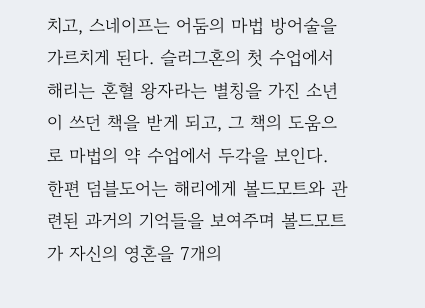치고, 스네이프는 어둠의 마법 방어술을 가르치게 된다. 슬러그혼의 첫 수업에서 해리는 혼혈 왕자라는 별칭을 가진 소년이 쓰던 책을 받게 되고, 그 책의 도움으로 마법의 약 수업에서 두각을 보인다. 한편 덤블도어는 해리에게 볼드모트와 관련된 과거의 기억들을 보여주며 볼드모트가 자신의 영혼을 7개의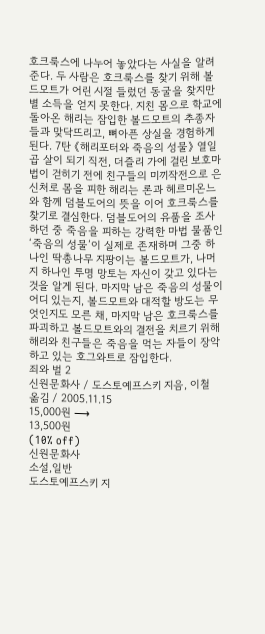호크룩스에 나누어 놓았다는 사실을 알려준다. 두 사람은 호크룩스를 찾기 위해 볼드모트가 어린 시절 들렀던 동굴을 찾지만 별 소득을 얻지 못한다. 지친 몸으로 학교에 돌아온 해리는 잠입한 볼드모트의 추종자들과 맞닥뜨리고, 뼈아픈 상실을 경험하게 된다. 7탄 《해리포터와 죽음의 성물》 열일곱 살이 되기 직전, 더즐리 가에 걸린 보호마법이 걷히기 전에 친구들의 미끼작전으로 은신처로 몸을 피한 해리는 론과 헤르미온느와 함께 덤블도어의 뜻을 이어 호크룩스를 찾기로 결심한다. 덤블도어의 유품을 조사하던 중 죽음을 피하는 강력한 마법 물품인 ‘죽음의 성물’이 실제로 존재하며 그중 하나인 딱총나무 지팡이는 볼드모트가, 나머지 하나인 투명 망토는 자신이 갖고 있다는 것을 알게 된다. 마지막 남은 죽음의 성물이 어디 있는지, 볼드모트와 대적할 방도는 무엇인지도 모른 채, 마지막 남은 호크룩스를 파괴하고 볼드모트와의 결전을 치르기 위해 해리와 친구들은 죽음을 먹는 자들이 장악하고 있는 호그와트로 잠입한다.
죄와 벌 2
신원문화사 / 도스토예프스키 지음, 이철 옮김 / 2005.11.15
15,000원 ⟶
13,500원
(10% off)
신원문화사
소설,일반
도스토예프스키 지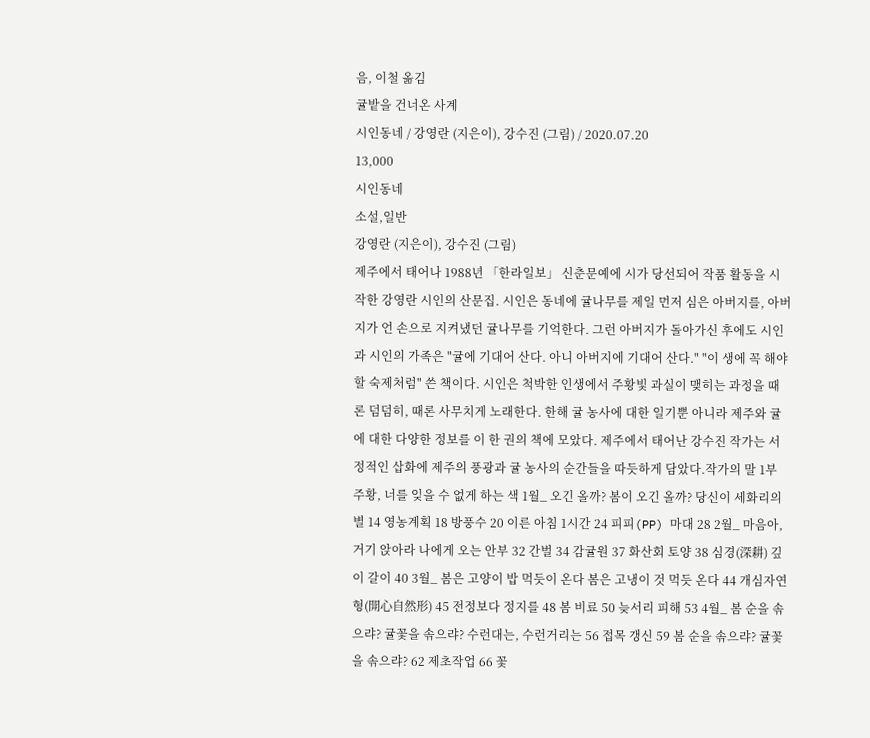음, 이철 옮김
귤밭을 건너온 사계
시인동네 / 강영란 (지은이), 강수진 (그림) / 2020.07.20
13,000
시인동네
소설,일반
강영란 (지은이), 강수진 (그림)
제주에서 태어나 1988년 「한라일보」 신춘문예에 시가 당선되어 작품 활동을 시작한 강영란 시인의 산문집. 시인은 동네에 귤나무를 제일 먼저 심은 아버지를, 아버지가 언 손으로 지켜냈던 귤나무를 기억한다. 그런 아버지가 돌아가신 후에도 시인과 시인의 가족은 "귤에 기대어 산다. 아니 아버지에 기대어 산다." "이 생에 꼭 해야 할 숙제처럼" 쓴 책이다. 시인은 척박한 인생에서 주황빛 과실이 맺히는 과정을 때론 덤덤히, 때론 사무치게 노래한다. 한해 귤 농사에 대한 일기뿐 아니라 제주와 귤에 대한 다양한 정보를 이 한 권의 책에 모았다. 제주에서 태어난 강수진 작가는 서정적인 삽화에 제주의 풍광과 귤 농사의 순간들을 따듯하게 담았다.작가의 말 1부 주황, 너를 잊을 수 없게 하는 색 1월_ 오긴 올까? 봄이 오긴 올까? 당신이 세화리의 별 14 영농계획 18 방풍수 20 이른 아침 1시간 24 피피(PP) 마대 28 2월_ 마음아, 거기 앉아라 나에게 오는 안부 32 간벌 34 감귤원 37 화산회 토양 38 심경(深耕) 깊이 갈이 40 3월_ 봄은 고양이 밥 먹듯이 온다 봄은 고냉이 것 먹듯 온다 44 개심자연형(開心自然形) 45 전정보다 정지를 48 봄 비료 50 늦서리 피해 53 4월_ 봄 순을 솎으랴? 귤꽃을 솎으랴? 수런대는, 수런거리는 56 접목 갱신 59 봄 순을 솎으랴? 귤꽃을 솎으랴? 62 제초작업 66 꽃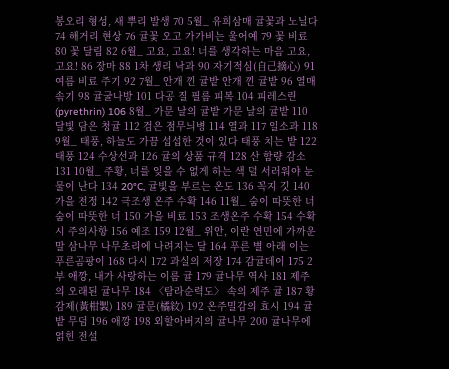봉오리 형성, 새 뿌리 발생 70 5월_ 유희삼매 귤꽃과 노닐다 74 해거리 현상 76 귤꽃 오고 가가비는 울어예 79 꽃 비료 80 꽃 달림 82 6월_ 고요, 고요! 너를 생각하는 마음 고요, 고요! 86 장마 88 1차 생리 낙과 90 자기적심(自己摘心) 91 여름 비료 주기 92 7월_ 안개 낀 귤밭 안개 낀 귤밭 96 열매 솎기 98 귤굴나방 101 다공 질 필름 피복 104 피레스린(pyrethrin) 106 8월_ 가문 날의 귤밭 가문 날의 귤밭 110 달빛 담은 청귤 112 검은 점무늬병 114 열과 117 일소과 118 9월_ 태풍, 하늘도 가끔 섭섭한 것이 있다 태풍 치는 밭 122 태풍 124 수상선과 126 귤의 상품 규격 128 산 함량 감소 131 10월_ 주황, 너를 잊을 수 없게 하는 색 덜 서러워야 눈물이 난다 134 20°C, 귤빛을 부르는 온도 136 꼭지 깃 140 가을 전정 142 극조생 온주 수확 146 11월_ 숨이 따뜻한 너 숨이 따뜻한 너 150 가을 비료 153 조생온주 수확 154 수확 시 주의사항 156 예조 159 12월_ 위안, 이란 연민에 가까운 말 삼나무 나무초리에 나려지는 달 164 푸른 별 아래 이는 푸른곰팡이 168 다시 172 과실의 저장 174 감귤데이 175 2부 애깡, 내가 사랑하는 이름 귤 179 귤나무 역사 181 제주의 오래된 귤나무 184 〈탐라순력도〉 속의 제주 귤 187 황감제(黃柑製) 189 귤문(橘紋) 192 온주밀감의 효시 194 귤밭 무덤 196 애깡 198 외할아버지의 귤나무 200 귤나무에 얽힌 전설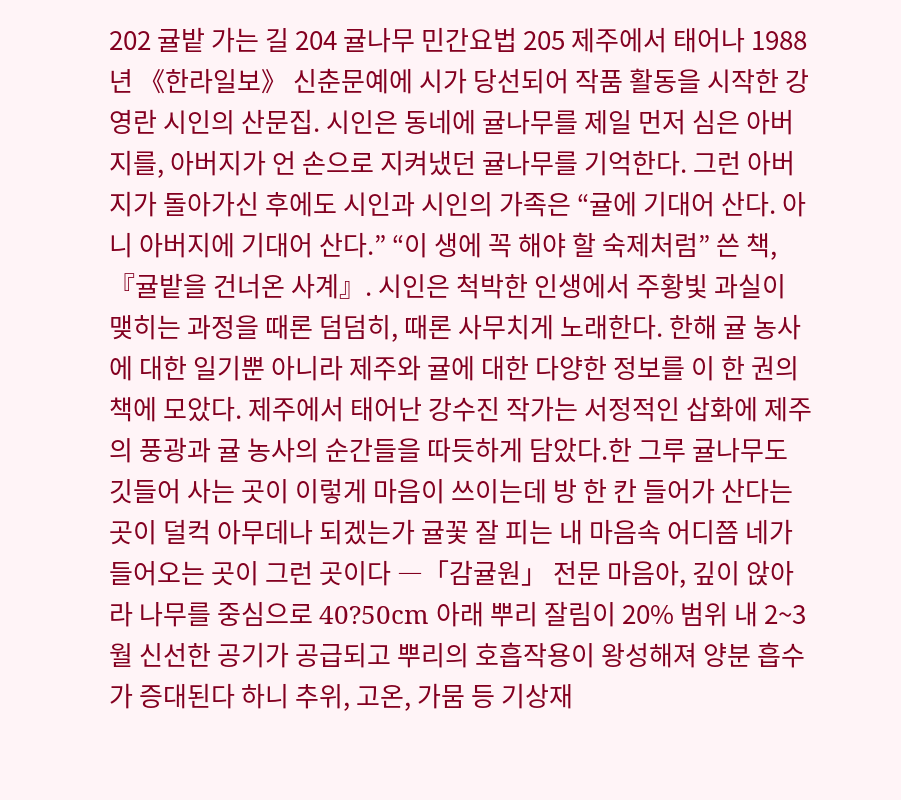202 귤밭 가는 길 204 귤나무 민간요법 205 제주에서 태어나 1988년 《한라일보》 신춘문예에 시가 당선되어 작품 활동을 시작한 강영란 시인의 산문집. 시인은 동네에 귤나무를 제일 먼저 심은 아버지를, 아버지가 언 손으로 지켜냈던 귤나무를 기억한다. 그런 아버지가 돌아가신 후에도 시인과 시인의 가족은 “귤에 기대어 산다. 아니 아버지에 기대어 산다.” “이 생에 꼭 해야 할 숙제처럼” 쓴 책, 『귤밭을 건너온 사계』. 시인은 척박한 인생에서 주황빛 과실이 맺히는 과정을 때론 덤덤히, 때론 사무치게 노래한다. 한해 귤 농사에 대한 일기뿐 아니라 제주와 귤에 대한 다양한 정보를 이 한 권의 책에 모았다. 제주에서 태어난 강수진 작가는 서정적인 삽화에 제주의 풍광과 귤 농사의 순간들을 따듯하게 담았다.한 그루 귤나무도 깃들어 사는 곳이 이렇게 마음이 쓰이는데 방 한 칸 들어가 산다는 곳이 덜컥 아무데나 되겠는가 귤꽃 잘 피는 내 마음속 어디쯤 네가 들어오는 곳이 그런 곳이다 ―「감귤원」 전문 마음아, 깊이 앉아라 나무를 중심으로 40?50cm 아래 뿌리 잘림이 20% 범위 내 2~3월 신선한 공기가 공급되고 뿌리의 호흡작용이 왕성해져 양분 흡수가 증대된다 하니 추위, 고온, 가뭄 등 기상재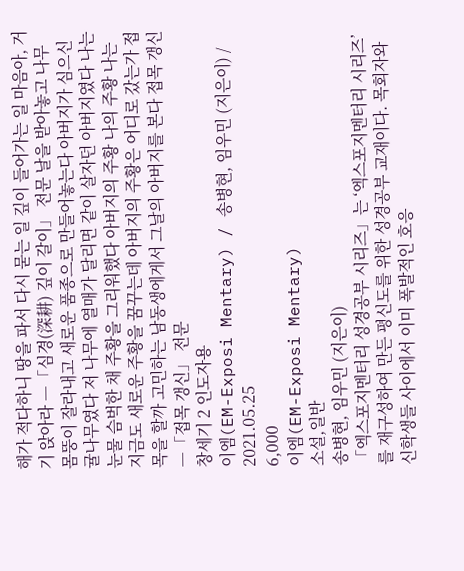해가 적다하니 땅을 파서 다시 묻는 일 깊이 들어가는 일 마음아, 거기 앉아라 ―「심경(深耕) 깊이 갈이」 전문 날을 받아놓고 나무 몸뚱이 잘라내고 새로운 품종으로 만들어놓는다 아버지가 심으신 귤나무였다 저 나무에 열매가 달리면 같이 살자던 아버지였다 나는 눈물 슴벅한 채 주황을 그리워했다 아버지의 주황 나의 주황 나는 지금도 새로운 주황을 꿈꾸는데 아버지의 주황은 어디로 갔는가 접목을 할까 고민하는 남동생에게서 그날의 아버지를 본다 접목 갱신 ―「접목 갱신」 전문
창세기 2 인도자용
이엠(EM-Exposi Mentary) / 송병현, 임우민 (지은이) / 2021.05.25
6,000
이엠(EM-Exposi Mentary)
소설,일반
송병현, 임우민 (지은이)
「엑스포지멘터리 성경공부 시리즈」는 ‘엑스포지멘터리 시리즈’를 재구성하여 만든 평신도를 위한 성경공부 교재이다. 목회자와 신학생들 사이에서 이미 폭발적인 호응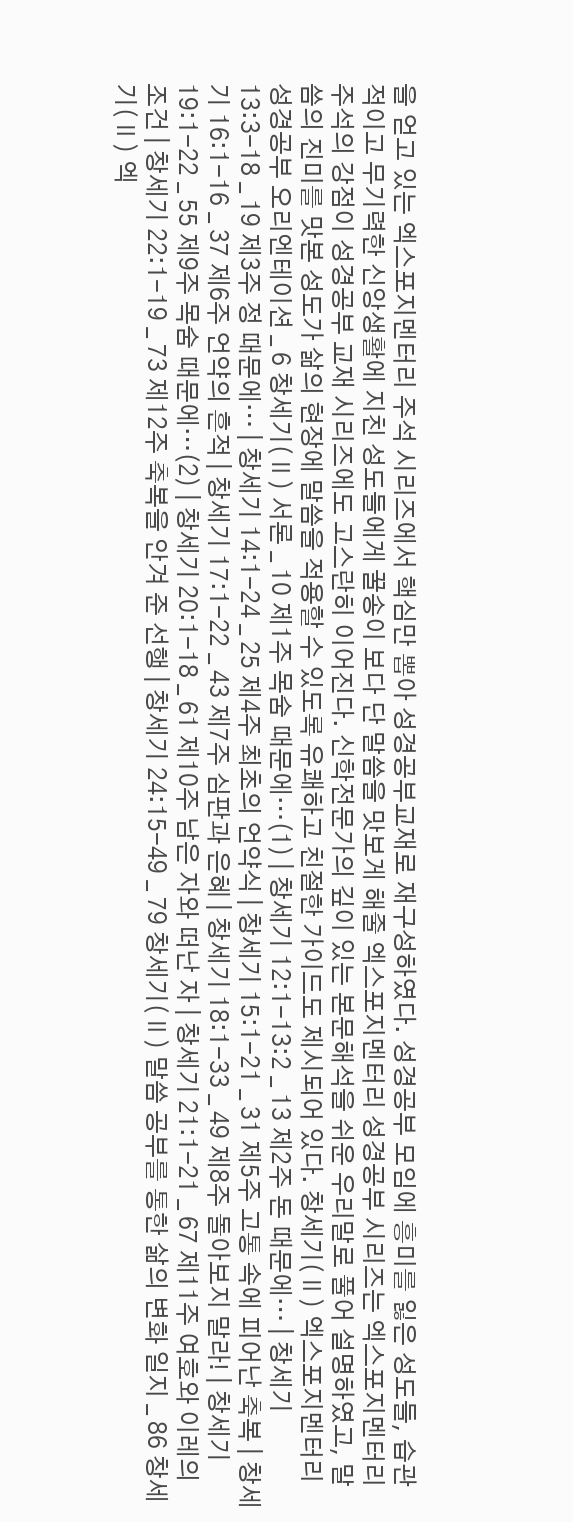을 얻고 있는 엑스포지멘터리 주석 시리즈에서 핵심만 뽑아 성경공부교재로 재구성하였다. 성경공부 모임에 흥미를 잃은 성도들, 습관적이고 무기력한 신앙생활에 지친 성도들에게 꿀송이 보다 단 말씀을 맛보게 해줄 엑스포지멘터리 성경공부 시리즈는 엑스포지멘터리 주석의 강점이 성경공부 교재 시리즈에도 고스란히 이어진다. 신학전문가의 깊이 있는 본문해석을 쉬운 우리말로 풀어 설명하였고, 말씀의 진미를 맛본 성도가 삶의 현장에 말씀을 적용할 수 있도록 유쾌하고 친절한 가이드도 제시되어 있다. 창세기(Ⅱ) 엑스포지멘터리 성경공부 오리엔테이션 _ 6 창세기(Ⅱ) 서론 _ 10 제1주 목숨 때문에…(1) | 창세기 12:1-13:2 _ 13 제2주 돈 때문에… | 창세기 13:3-18 _ 19 제3주 정 때문에… | 창세기 14:1-24 _ 25 제4주 최초의 언약식 | 창세기 15:1-21 _ 31 제5주 고통 속에 피어난 축복 | 창세기 16:1-16 _ 37 제6주 언약의 흔적 | 창세기 17:1-22 _ 43 제7주 심판과 은혜 | 창세기 18:1-33 _ 49 제8주 돌아보지 말라! | 창세기 19:1-22 _ 55 제9주 목숨 때문에…(2) | 창세기 20:1-18 _ 61 제10주 남은 자와 떠난 자 | 창세기 21:1-21 _ 67 제11주 여호와 이레의 조건 | 창세기 22:1-19 _ 73 제12주 축복을 안겨 준 선행 | 창세기 24:15-49 _ 79 창세기(Ⅱ) 말씀 공부를 통한 삶의 변화 일지 _ 86 창세기(Ⅱ) 엑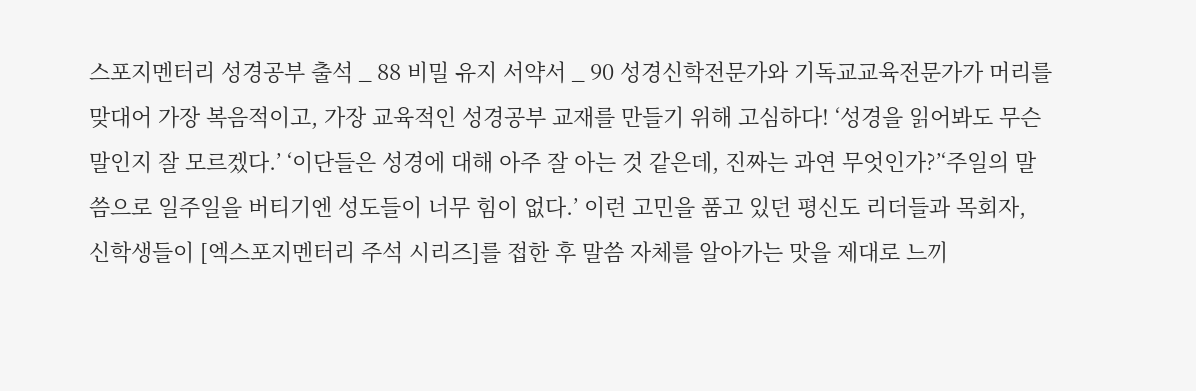스포지멘터리 성경공부 출석 _ 88 비밀 유지 서약서 _ 90 성경신학전문가와 기독교교육전문가가 머리를 맞대어 가장 복음적이고, 가장 교육적인 성경공부 교재를 만들기 위해 고심하다! ‘성경을 읽어봐도 무슨 말인지 잘 모르겠다.’ ‘이단들은 성경에 대해 아주 잘 아는 것 같은데, 진짜는 과연 무엇인가?’‘주일의 말씀으로 일주일을 버티기엔 성도들이 너무 힘이 없다.’ 이런 고민을 품고 있던 평신도 리더들과 목회자, 신학생들이 [엑스포지멘터리 주석 시리즈]를 접한 후 말씀 자체를 알아가는 맛을 제대로 느끼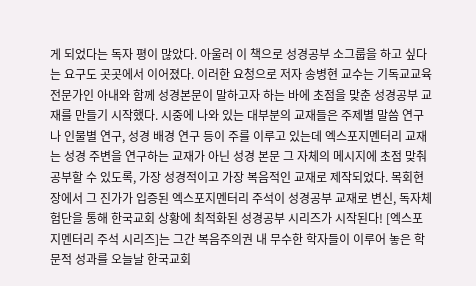게 되었다는 독자 평이 많았다. 아울러 이 책으로 성경공부 소그룹을 하고 싶다는 요구도 곳곳에서 이어졌다. 이러한 요청으로 저자 송병현 교수는 기독교교육 전문가인 아내와 함께 성경본문이 말하고자 하는 바에 초점을 맞춘 성경공부 교재를 만들기 시작했다. 시중에 나와 있는 대부분의 교재들은 주제별 말씀 연구나 인물별 연구, 성경 배경 연구 등이 주를 이루고 있는데 엑스포지멘터리 교재는 성경 주변을 연구하는 교재가 아닌 성경 본문 그 자체의 메시지에 초점 맞춰 공부할 수 있도록, 가장 성경적이고 가장 복음적인 교재로 제작되었다. 목회현장에서 그 진가가 입증된 엑스포지멘터리 주석이 성경공부 교재로 변신, 독자체험단을 통해 한국교회 상황에 최적화된 성경공부 시리즈가 시작된다! [엑스포지멘터리 주석 시리즈]는 그간 복음주의권 내 무수한 학자들이 이루어 놓은 학문적 성과를 오늘날 한국교회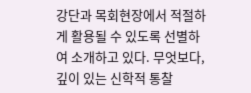강단과 목회현장에서 적절하게 활용될 수 있도록 선별하여 소개하고 있다. 무엇보다, 깊이 있는 신학적 통찰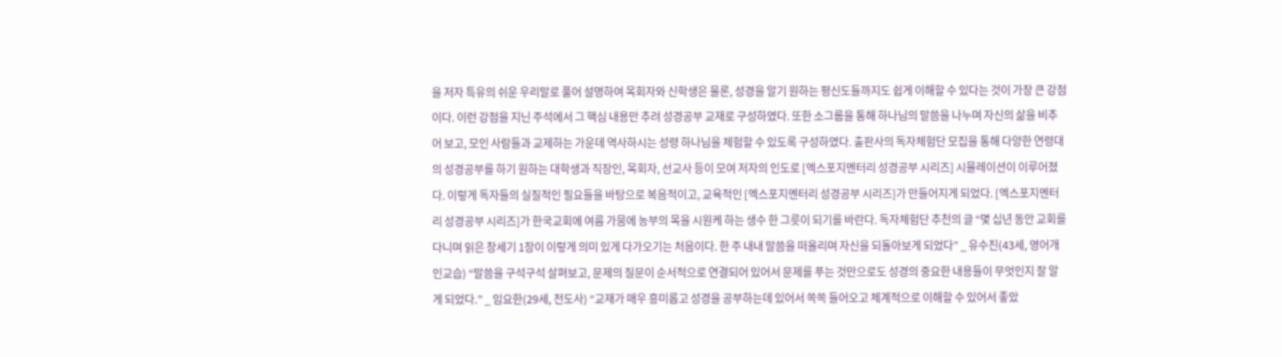을 저자 특유의 쉬운 우리말로 풀어 설명하여 목회자와 신학생은 물론, 성경을 알기 원하는 평신도들까지도 쉽게 이해할 수 있다는 것이 가장 큰 강점이다. 이런 강점을 지닌 주석에서 그 핵심 내용만 추려 성경공부 교재로 구성하였다. 또한 소그룹을 통해 하나님의 말씀을 나누며 자신의 삶을 비추어 보고, 모인 사람들과 교제하는 가운데 역사하시는 성령 하나님을 체험할 수 있도록 구성하였다. 출판사의 독자체험단 모집을 통해 다양한 연령대의 성경공부를 하기 원하는 대학생과 직장인, 목회자, 선교사 등이 모여 저자의 인도로 [엑스포지멘터리 성경공부 시리즈] 시뮬레이션이 이루어졌다. 이렇게 독자들의 실질적인 필요들을 바탕으로 복음적이고, 교육적인 [엑스포지멘터리 성경공부 시리즈]가 만들어지게 되었다. [엑스포지멘터리 성경공부 시리즈]가 한국교회에 여름 가뭄에 농부의 목을 시원케 하는 생수 한 그릇이 되기를 바란다. 독자체험단 추천의 글 “몇 십년 동안 교회를 다니며 읽은 창세기 1장이 이렇게 의미 있게 다가오기는 처음이다. 한 주 내내 말씀을 떠올리며 자신을 되돌아보게 되었다” _ 유수진(43세, 영어개인교습) “말씀을 구석구석 살펴보고, 문제의 질문이 순서적으로 연결되어 있어서 문제를 푸는 것만으로도 성경의 중요한 내용들이 무엇인지 잘 알게 되었다.” _ 임요한(29세, 전도사) “교재가 매우 흥미롭고 성경을 공부하는데 있어서 쏙쏙 들어오고 체계적으로 이해할 수 있어서 좋았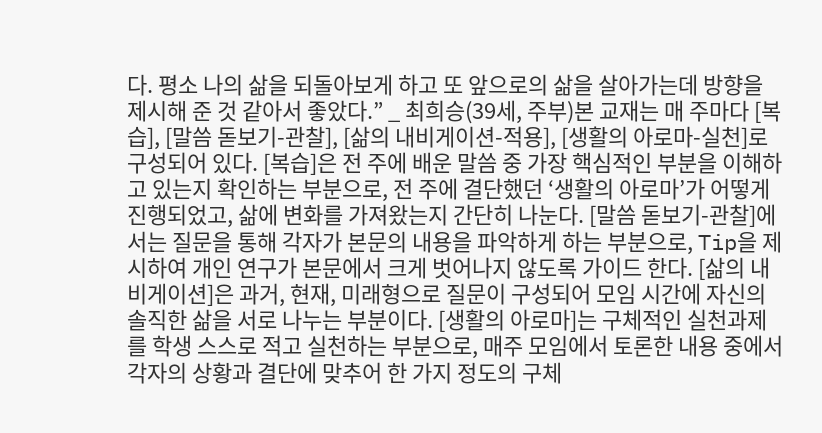다. 평소 나의 삶을 되돌아보게 하고 또 앞으로의 삶을 살아가는데 방향을 제시해 준 것 같아서 좋았다.” _ 최희승(39세, 주부)본 교재는 매 주마다 [복습], [말씀 돋보기-관찰], [삶의 내비게이션-적용], [생활의 아로마-실천]로 구성되어 있다. [복습]은 전 주에 배운 말씀 중 가장 핵심적인 부분을 이해하고 있는지 확인하는 부분으로, 전 주에 결단했던 ‘생활의 아로마’가 어떻게 진행되었고, 삶에 변화를 가져왔는지 간단히 나눈다. [말씀 돋보기-관찰]에서는 질문을 통해 각자가 본문의 내용을 파악하게 하는 부분으로, Tip을 제시하여 개인 연구가 본문에서 크게 벗어나지 않도록 가이드 한다. [삶의 내비게이션]은 과거, 현재, 미래형으로 질문이 구성되어 모임 시간에 자신의 솔직한 삶을 서로 나누는 부분이다. [생활의 아로마]는 구체적인 실천과제를 학생 스스로 적고 실천하는 부분으로, 매주 모임에서 토론한 내용 중에서 각자의 상황과 결단에 맞추어 한 가지 정도의 구체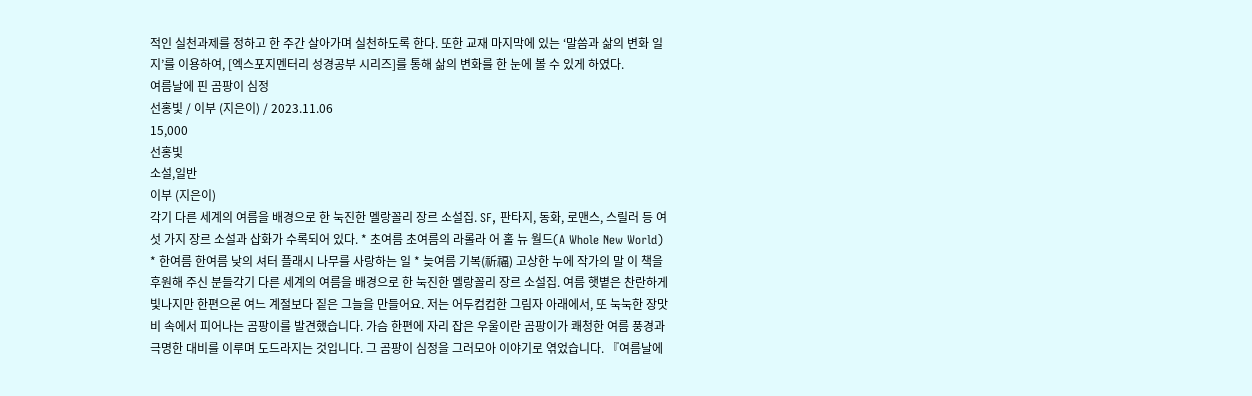적인 실천과제를 정하고 한 주간 살아가며 실천하도록 한다. 또한 교재 마지막에 있는 ‘말씀과 삶의 변화 일지’를 이용하여, [엑스포지멘터리 성경공부 시리즈]를 통해 삶의 변화를 한 눈에 볼 수 있게 하였다.
여름날에 핀 곰팡이 심정
선홍빛 / 이부 (지은이) / 2023.11.06
15,000
선홍빛
소설,일반
이부 (지은이)
각기 다른 세계의 여름을 배경으로 한 눅진한 멜랑꼴리 장르 소설집. SF, 판타지, 동화, 로맨스, 스릴러 등 여섯 가지 장르 소설과 삽화가 수록되어 있다. * 초여름 초여름의 라롤라 어 홀 뉴 월드(A Whole New World) * 한여름 한여름 낮의 셔터 플래시 나무를 사랑하는 일 * 늦여름 기복(祈福) 고상한 누에 작가의 말 이 책을 후원해 주신 분들각기 다른 세계의 여름을 배경으로 한 눅진한 멜랑꼴리 장르 소설집. 여름 햇볕은 찬란하게 빛나지만 한편으론 여느 계절보다 짙은 그늘을 만들어요. 저는 어두컴컴한 그림자 아래에서, 또 눅눅한 장맛비 속에서 피어나는 곰팡이를 발견했습니다. 가슴 한편에 자리 잡은 우울이란 곰팡이가 쾌청한 여름 풍경과 극명한 대비를 이루며 도드라지는 것입니다. 그 곰팡이 심정을 그러모아 이야기로 엮었습니다. 『여름날에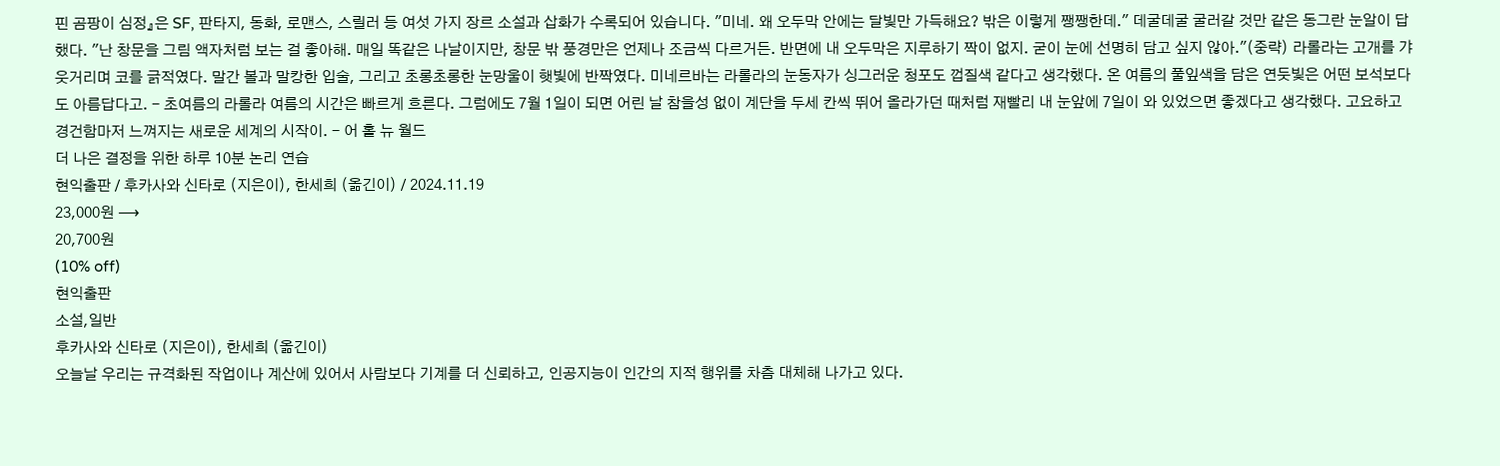핀 곰팡이 심정』은 SF, 판타지, 동화, 로맨스, 스릴러 등 여섯 가지 장르 소설과 삽화가 수록되어 있습니다. "미네. 왜 오두막 안에는 달빛만 가득해요? 밖은 이렇게 쨍쨍한데." 데굴데굴 굴러갈 것만 같은 동그란 눈알이 답했다. "난 창문을 그림 액자처럼 보는 걸 좋아해. 매일 똑같은 나날이지만, 창문 밖 풍경만은 언제나 조금씩 다르거든. 반면에 내 오두막은 지루하기 짝이 없지. 굳이 눈에 선명히 담고 싶지 않아."(중략) 라롤라는 고개를 갸웃거리며 코를 긁적였다. 말간 볼과 말캉한 입술, 그리고 초롱초롱한 눈망울이 햇빛에 반짝였다. 미네르바는 라롤라의 눈동자가 싱그러운 청포도 껍질색 같다고 생각했다. 온 여름의 풀잎색을 담은 연둣빛은 어떤 보석보다도 아름답다고. - 초여름의 라롤라 여름의 시간은 빠르게 흐른다. 그럼에도 7월 1일이 되면 어린 날 참을성 없이 계단을 두세 칸씩 뛰어 올라가던 때처럼 재빨리 내 눈앞에 7일이 와 있었으면 좋겠다고 생각했다. 고요하고 경건함마저 느껴지는 새로운 세계의 시작이. - 어 홀 뉴 월드
더 나은 결정을 위한 하루 10분 논리 연습
현익출판 / 후카사와 신타로 (지은이), 한세희 (옮긴이) / 2024.11.19
23,000원 ⟶
20,700원
(10% off)
현익출판
소설,일반
후카사와 신타로 (지은이), 한세희 (옮긴이)
오늘날 우리는 규격화된 작업이나 계산에 있어서 사람보다 기계를 더 신뢰하고, 인공지능이 인간의 지적 행위를 차츰 대체해 나가고 있다.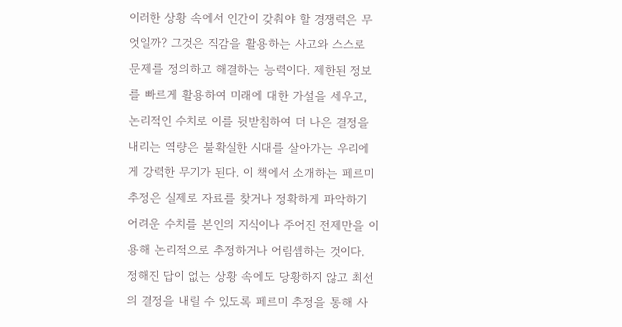이러한 상황 속에서 인간이 갖춰야 할 경쟁력은 무엇일까? 그것은 직감을 활용하는 사고와 스스로 문제를 정의하고 해결하는 능력이다. 제한된 정보를 빠르게 활용하여 미래에 대한 가설을 세우고, 논리적인 수치로 이를 뒷받침하여 더 나은 결정을 내리는 역량은 불확실한 시대를 살아가는 우리에게 강력한 무기가 된다. 이 책에서 소개하는 페르미 추정은 실제로 자료를 찾거나 정확하게 파악하기 어려운 수치를 본인의 지식이나 주어진 전제만을 이용해 논리적으로 추정하거나 어림셈하는 것이다. 정해진 답이 없는 상황 속에도 당황하지 않고 최선의 결정을 내릴 수 있도록 페르미 추정을 통해 사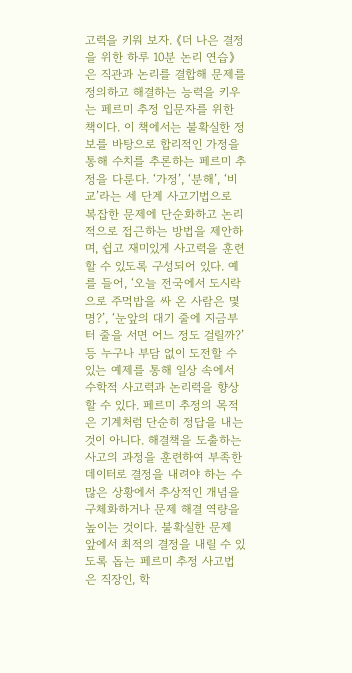고력을 키워 보자. 《더 나은 결정을 위한 하루 10분 논리 연습》은 직관과 논리를 결합해 문제를 정의하고 해결하는 능력을 키우는 페르미 추정 입문자를 위한 책이다. 이 책에서는 불확실한 정보를 바탕으로 합리적인 가정을 통해 수치를 추론하는 페르미 추정을 다룬다. ‘가정’, ‘분해’, ‘비교’라는 세 단계 사고기법으로 복잡한 문제에 단순화하고 논리적으로 접근하는 방법을 제안하며, 쉽고 재미있게 사고력을 훈련할 수 있도록 구성되어 있다. 예를 들어, ‘오늘 전국에서 도시락으로 주먹밥을 싸 온 사람은 몇 명?’, ‘눈앞의 대기 줄에 지금부터 줄을 서면 어느 정도 걸릴까?’ 등 누구나 부담 없이 도전할 수 있는 예제를 통해 일상 속에서 수학적 사고력과 논리력을 향상할 수 있다. 페르미 추정의 목적은 기계처럼 단순히 정답을 내는 것이 아니다. 해결책을 도출하는 사고의 과정을 훈련하여 부족한 데이터로 결정을 내려야 하는 수많은 상황에서 추상적인 개념을 구체화하거나 문제 해결 역량을 높이는 것이다. 불확실한 문제 앞에서 최적의 결정을 내릴 수 있도록 돕는 페르미 추정 사고법은 직장인, 학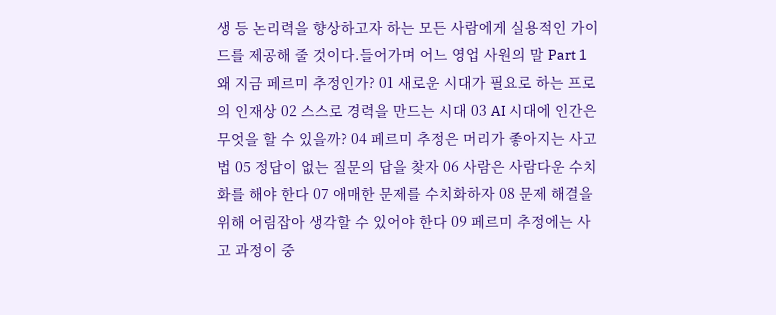생 등 논리력을 향상하고자 하는 모든 사람에게 실용적인 가이드를 제공해 줄 것이다.들어가며 어느 영업 사원의 말 Part 1 왜 지금 페르미 추정인가? 01 새로운 시대가 필요로 하는 프로의 인재상 02 스스로 경력을 만드는 시대 03 AI 시대에 인간은 무엇을 할 수 있을까? 04 페르미 추정은 머리가 좋아지는 사고법 05 정답이 없는 질문의 답을 찾자 06 사람은 사람다운 수치화를 해야 한다 07 애매한 문제를 수치화하자 08 문제 해결을 위해 어림잡아 생각할 수 있어야 한다 09 페르미 추정에는 사고 과정이 중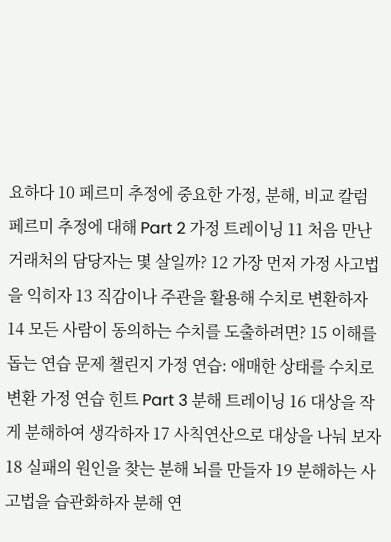요하다 10 페르미 추정에 중요한 가정, 분해, 비교 칼럼 페르미 추정에 대해 Part 2 가정 트레이닝 11 처음 만난 거래처의 담당자는 몇 살일까? 12 가장 먼저 가정 사고법을 익히자 13 직감이나 주관을 활용해 수치로 변환하자 14 모든 사람이 동의하는 수치를 도출하려면? 15 이해를 돕는 연습 문제 챌린지 가정 연습: 애매한 상태를 수치로 변환 가정 연습 힌트 Part 3 분해 트레이닝 16 대상을 작게 분해하여 생각하자 17 사칙연산으로 대상을 나눠 보자 18 실패의 원인을 찾는 분해 뇌를 만들자 19 분해하는 사고법을 습관화하자 분해 연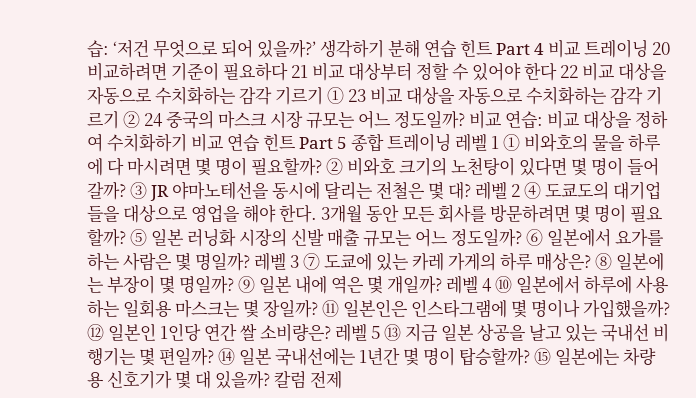습: ‘저건 무엇으로 되어 있을까?’ 생각하기 분해 연습 힌트 Part 4 비교 트레이닝 20 비교하려면 기준이 필요하다 21 비교 대상부터 정할 수 있어야 한다 22 비교 대상을 자동으로 수치화하는 감각 기르기 ① 23 비교 대상을 자동으로 수치화하는 감각 기르기 ② 24 중국의 마스크 시장 규모는 어느 정도일까? 비교 연습: 비교 대상을 정하여 수치화하기 비교 연습 힌트 Part 5 종합 트레이닝 레벨 1 ① 비와호의 물을 하루에 다 마시려면 몇 명이 필요할까? ② 비와호 크기의 노천탕이 있다면 몇 명이 들어갈까? ③ JR 야마노테선을 동시에 달리는 전철은 몇 대? 레벨 2 ④ 도쿄도의 대기업들을 대상으로 영업을 해야 한다. 3개월 동안 모든 회사를 방문하려면 몇 명이 필요할까? ⑤ 일본 러닝화 시장의 신발 매출 규모는 어느 정도일까? ⑥ 일본에서 요가를 하는 사람은 몇 명일까? 레벨 3 ⑦ 도쿄에 있는 카레 가게의 하루 매상은? ⑧ 일본에는 부장이 몇 명일까? ⑨ 일본 내에 역은 몇 개일까? 레벨 4 ⑩ 일본에서 하루에 사용하는 일회용 마스크는 몇 장일까? ⑪ 일본인은 인스타그램에 몇 명이나 가입했을까? ⑫ 일본인 1인당 연간 쌀 소비량은? 레벨 5 ⑬ 지금 일본 상공을 날고 있는 국내선 비행기는 몇 편일까? ⑭ 일본 국내선에는 1년간 몇 명이 탑승할까? ⑮ 일본에는 차량용 신호기가 몇 대 있을까? 칼럼 전제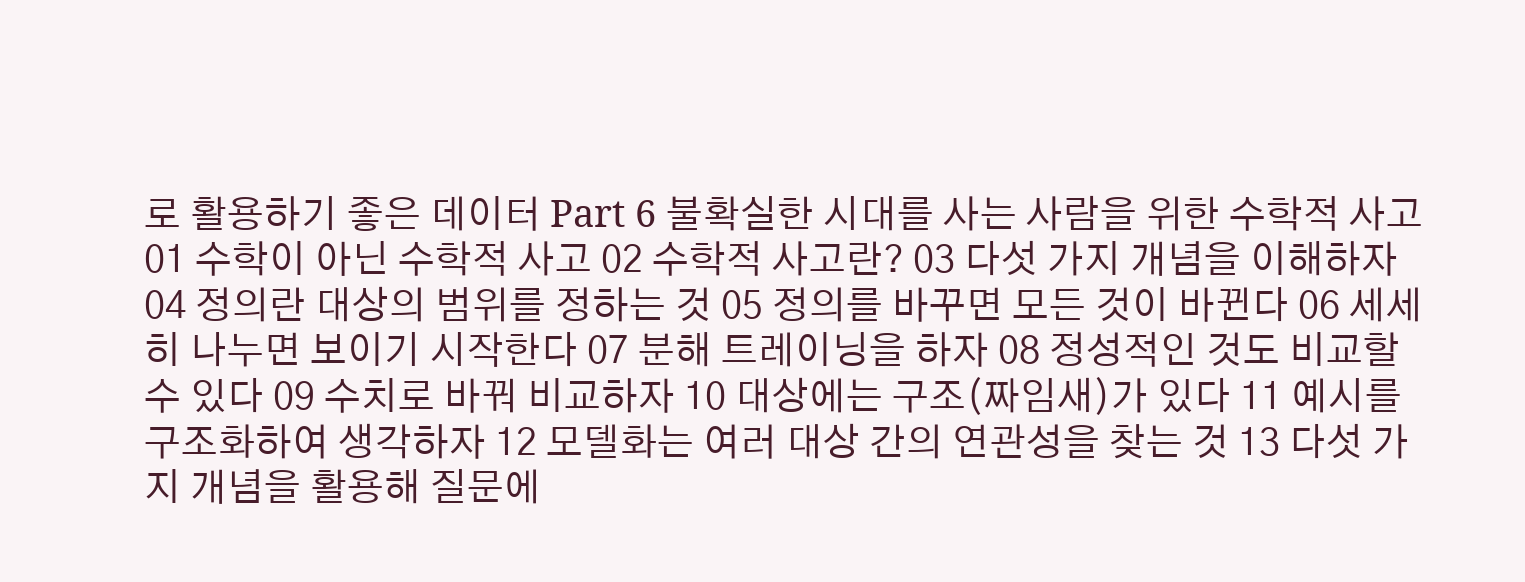로 활용하기 좋은 데이터 Part 6 불확실한 시대를 사는 사람을 위한 수학적 사고 01 수학이 아닌 수학적 사고 02 수학적 사고란? 03 다섯 가지 개념을 이해하자 04 정의란 대상의 범위를 정하는 것 05 정의를 바꾸면 모든 것이 바뀐다 06 세세히 나누면 보이기 시작한다 07 분해 트레이닝을 하자 08 정성적인 것도 비교할 수 있다 09 수치로 바꿔 비교하자 10 대상에는 구조(짜임새)가 있다 11 예시를 구조화하여 생각하자 12 모델화는 여러 대상 간의 연관성을 찾는 것 13 다섯 가지 개념을 활용해 질문에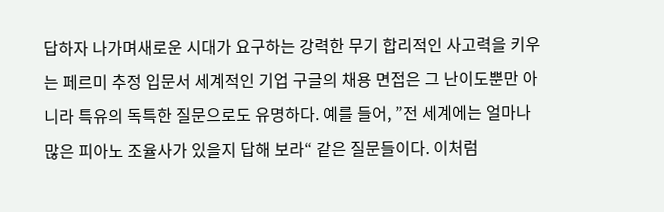답하자 나가며새로운 시대가 요구하는 강력한 무기 합리적인 사고력을 키우는 페르미 추정 입문서 세계적인 기업 구글의 채용 면접은 그 난이도뿐만 아니라 특유의 독특한 질문으로도 유명하다. 예를 들어, ”전 세계에는 얼마나 많은 피아노 조율사가 있을지 답해 보라“ 같은 질문들이다. 이처럼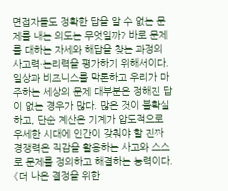면접자들도 정확한 답을 알 수 없는 문제를 내는 의도는 무엇일까? 바로 문제를 대하는 자세와 해답을 찾는 과정의 사고력·논리력을 평가하기 위해서이다. 일상과 비즈니스를 막론하고 우리가 마주하는 세상의 문제 대부분은 정해진 답이 없는 경우가 많다. 많은 것이 불확실하고, 단순 계산은 기계가 압도적으로 우세한 시대에 인간이 갖춰야 할 진짜 경쟁력은 직감을 활용하는 사고와 스스로 문제를 정의하고 해결하는 능력이다. 《더 나은 결정을 위한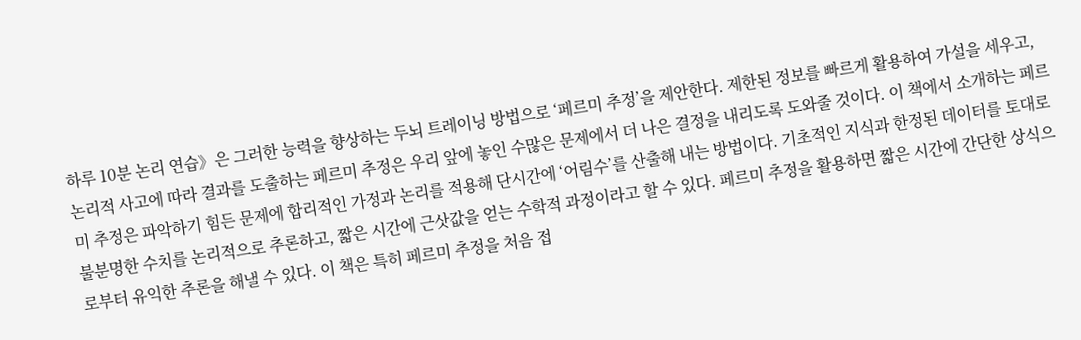하루 10분 논리 연습》은 그러한 능력을 향상하는 두뇌 트레이닝 방법으로 ‘페르미 추정’을 제안한다. 제한된 정보를 빠르게 활용하여 가설을 세우고, 논리적 사고에 따라 결과를 도출하는 페르미 추정은 우리 앞에 놓인 수많은 문제에서 더 나은 결정을 내리도록 도와줄 것이다. 이 책에서 소개하는 페르미 추정은 파악하기 힘든 문제에 합리적인 가정과 논리를 적용해 단시간에 ‘어림수’를 산출해 내는 방법이다. 기초적인 지식과 한정된 데이터를 토대로 불분명한 수치를 논리적으로 추론하고, 짧은 시간에 근삿값을 얻는 수학적 과정이라고 할 수 있다. 페르미 추정을 활용하면 짧은 시간에 간단한 상식으로부터 유익한 추론을 해낼 수 있다. 이 책은 특히 페르미 추정을 처음 접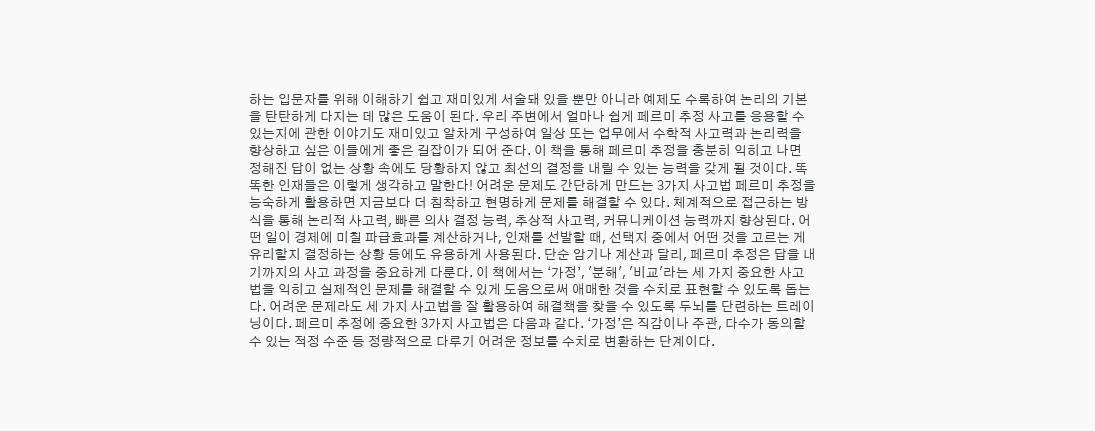하는 입문자를 위해 이해하기 쉽고 재미있게 서술돼 있을 뿐만 아니라 예제도 수록하여 논리의 기본을 탄탄하게 다지는 데 많은 도움이 된다. 우리 주변에서 얼마나 쉽게 페르미 추정 사고를 응용할 수 있는지에 관한 이야기도 재미있고 알차게 구성하여 일상 또는 업무에서 수학적 사고력과 논리력을 향상하고 싶은 이들에게 좋은 길잡이가 되어 준다. 이 책을 통해 페르미 추정을 충분히 익히고 나면 정해진 답이 없는 상황 속에도 당황하지 않고 최선의 결정을 내릴 수 있는 능력을 갖게 될 것이다. 똑똑한 인재들은 이렇게 생각하고 말한다! 어려운 문제도 간단하게 만드는 3가지 사고법 페르미 추정을 능숙하게 활용하면 지금보다 더 침착하고 현명하게 문제를 해결할 수 있다. 체계적으로 접근하는 방식을 통해 논리적 사고력, 빠른 의사 결정 능력, 추상적 사고력, 커뮤니케이션 능력까지 향상된다. 어떤 일이 경제에 미칠 파급효과를 계산하거나, 인재를 선발할 때, 선택지 중에서 어떤 것을 고르는 게 유리할지 결정하는 상황 등에도 유용하게 사용된다. 단순 암기나 계산과 달리, 페르미 추정은 답을 내기까지의 사고 과정을 중요하게 다룬다. 이 책에서는 ‘가정’, '분해', '비교'라는 세 가지 중요한 사고법을 익히고 실제적인 문제를 해결할 수 있게 도움으로써 애매한 것을 수치로 표현할 수 있도록 돕는다. 어려운 문제라도 세 가지 사고법을 잘 활용하여 해결책을 찾을 수 있도록 두뇌를 단련하는 트레이닝이다. 페르미 추정에 중요한 3가지 사고법은 다음과 같다. ‘가정’은 직감이나 주관, 다수가 동의할 수 있는 적정 수준 등 정량적으로 다루기 어려운 정보를 수치로 변환하는 단계이다.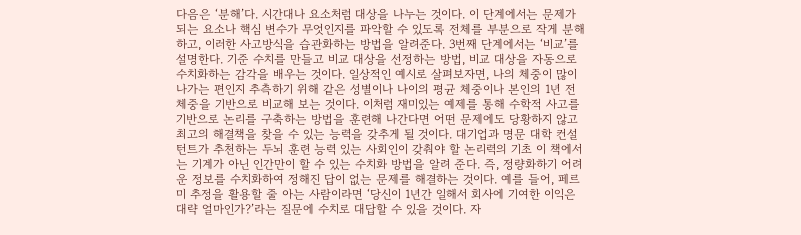다음은 ‘분해’다. 시간대나 요소처럼 대상을 나누는 것이다. 이 단계에서는 문제가 되는 요소나 핵심 변수가 무엇인지를 파악할 수 있도록 전체를 부분으로 작게 분해하고, 이러한 사고방식을 습관화하는 방법을 알려준다. 3번째 단계에서는 ‘비교’를 설명한다. 기준 수치를 만들고 비교 대상을 선정하는 방법, 비교 대상을 자동으로 수치화하는 감각을 배우는 것이다. 일상적인 예시로 살펴보자면, 나의 체중이 많이 나가는 편인지 추측하기 위해 같은 성별이나 나이의 평균 체중이나 본인의 1년 전 체중을 기반으로 비교해 보는 것이다. 이처럼 재미있는 예제를 통해 수학적 사고를 기반으로 논리를 구축하는 방법을 훈련해 나간다면 어떤 문제에도 당황하지 않고 최고의 해결책을 찾을 수 있는 능력을 갖추게 될 것이다. 대기업과 명문 대학 컨설턴트가 추천하는 두뇌 훈련 능력 있는 사회인이 갖춰야 할 논리력의 기초 이 책에서는 기계가 아닌 인간만이 할 수 있는 수치화 방법을 알려 준다. 즉, 정량화하기 어려운 정보를 수치화하여 정해진 답이 없는 문제를 해결하는 것이다. 예를 들어, 페르미 추정을 활용할 줄 아는 사람이라면 ‘당신이 1년간 일해서 회사에 기여한 이익은 대략 얼마인가?’라는 질문에 수치로 대답할 수 있을 것이다. 자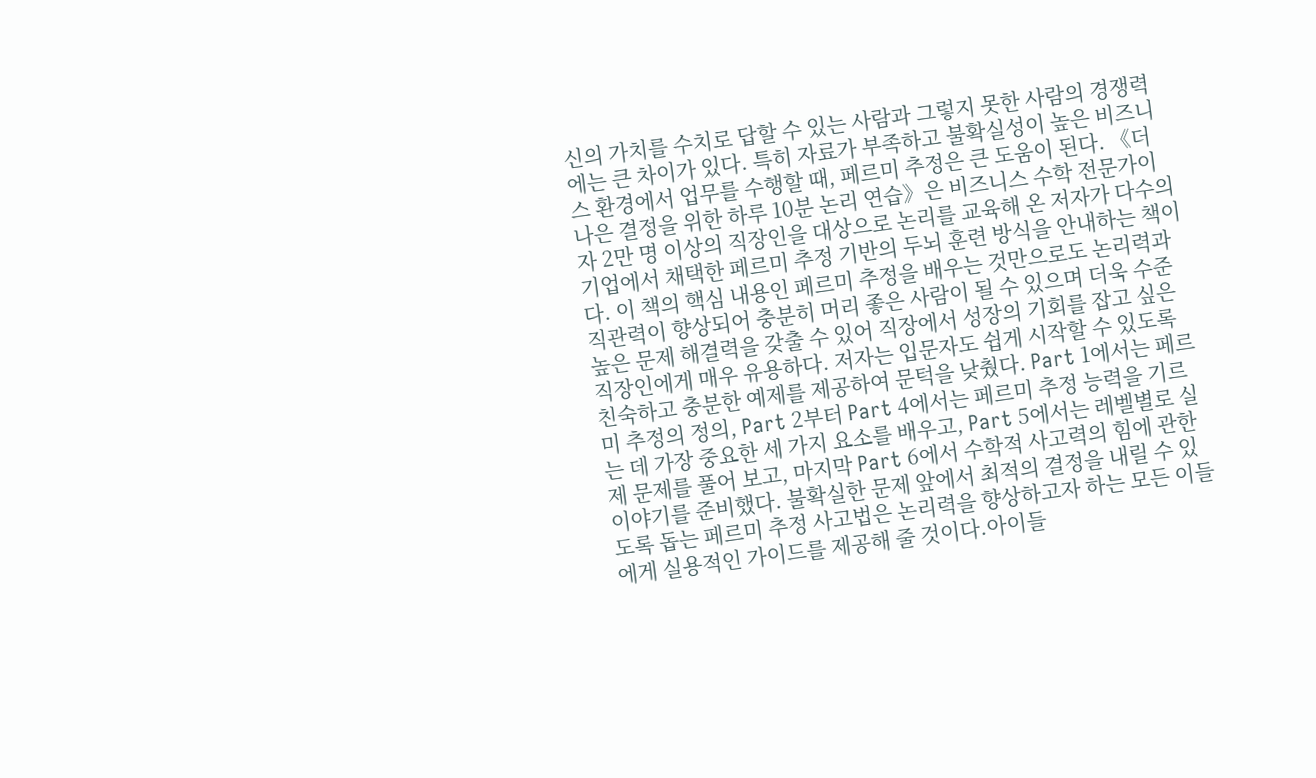신의 가치를 수치로 답할 수 있는 사람과 그렇지 못한 사람의 경쟁력에는 큰 차이가 있다. 특히 자료가 부족하고 불확실성이 높은 비즈니스 환경에서 업무를 수행할 때, 페르미 추정은 큰 도움이 된다. 《더 나은 결정을 위한 하루 10분 논리 연습》은 비즈니스 수학 전문가이자 2만 명 이상의 직장인을 대상으로 논리를 교육해 온 저자가 다수의 기업에서 채택한 페르미 추정 기반의 두뇌 훈련 방식을 안내하는 책이다. 이 책의 핵심 내용인 페르미 추정을 배우는 것만으로도 논리력과 직관력이 향상되어 충분히 머리 좋은 사람이 될 수 있으며 더욱 수준 높은 문제 해결력을 갖출 수 있어 직장에서 성장의 기회를 잡고 싶은 직장인에게 매우 유용하다. 저자는 입문자도 쉽게 시작할 수 있도록 친숙하고 충분한 예제를 제공하여 문턱을 낮췄다. Part 1에서는 페르미 추정의 정의, Part 2부터 Part 4에서는 페르미 추정 능력을 기르는 데 가장 중요한 세 가지 요소를 배우고, Part 5에서는 레벨별로 실제 문제를 풀어 보고, 마지막 Part 6에서 수학적 사고력의 힘에 관한 이야기를 준비했다. 불확실한 문제 앞에서 최적의 결정을 내릴 수 있도록 돕는 페르미 추정 사고법은 논리력을 향상하고자 하는 모든 이들에게 실용적인 가이드를 제공해 줄 것이다.아이들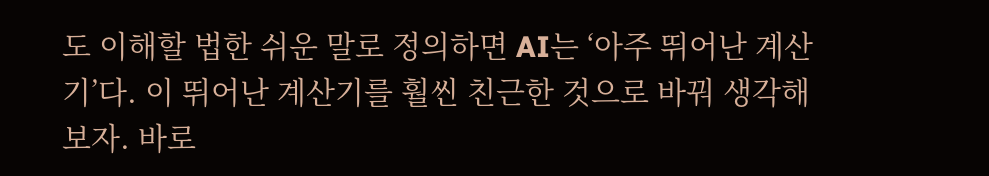도 이해할 법한 쉬운 말로 정의하면 AI는 ‘아주 뛰어난 계산기’다. 이 뛰어난 계산기를 훨씬 친근한 것으로 바꿔 생각해 보자. 바로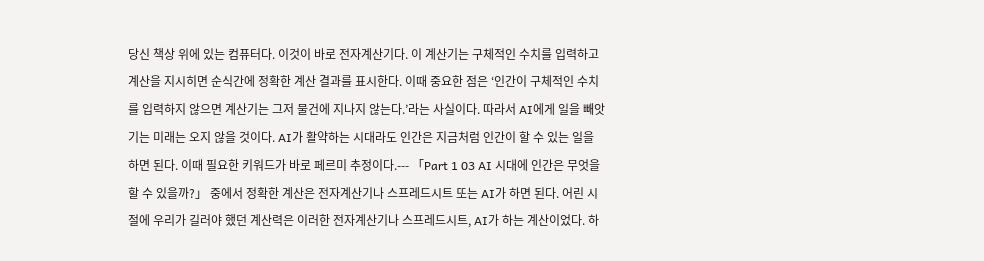당신 책상 위에 있는 컴퓨터다. 이것이 바로 전자계산기다. 이 계산기는 구체적인 수치를 입력하고 계산을 지시히면 순식간에 정확한 계산 결과를 표시한다. 이때 중요한 점은 ‘인간이 구체적인 수치를 입력하지 않으면 계산기는 그저 물건에 지나지 않는다.’라는 사실이다. 따라서 AI에게 일을 빼앗기는 미래는 오지 않을 것이다. AI가 활약하는 시대라도 인간은 지금처럼 인간이 할 수 있는 일을 하면 된다. 이때 필요한 키워드가 바로 페르미 추정이다.--- 「Part 1 03 AI 시대에 인간은 무엇을 할 수 있을까?」 중에서 정확한 계산은 전자계산기나 스프레드시트 또는 AI가 하면 된다. 어린 시절에 우리가 길러야 했던 계산력은 이러한 전자계산기나 스프레드시트, AI가 하는 계산이었다. 하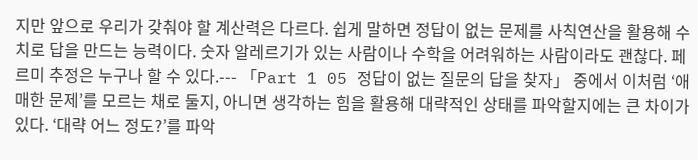지만 앞으로 우리가 갖춰야 할 계산력은 다르다. 쉽게 말하면 정답이 없는 문제를 사칙연산을 활용해 수치로 답을 만드는 능력이다. 숫자 알레르기가 있는 사람이나 수학을 어려워하는 사람이라도 괜찮다. 페르미 추정은 누구나 할 수 있다.--- 「Part 1 05 정답이 없는 질문의 답을 찾자」 중에서 이처럼 ‘애매한 문제’를 모르는 채로 둘지, 아니면 생각하는 힘을 활용해 대략적인 상태를 파악할지에는 큰 차이가 있다. ‘대략 어느 정도?’를 파악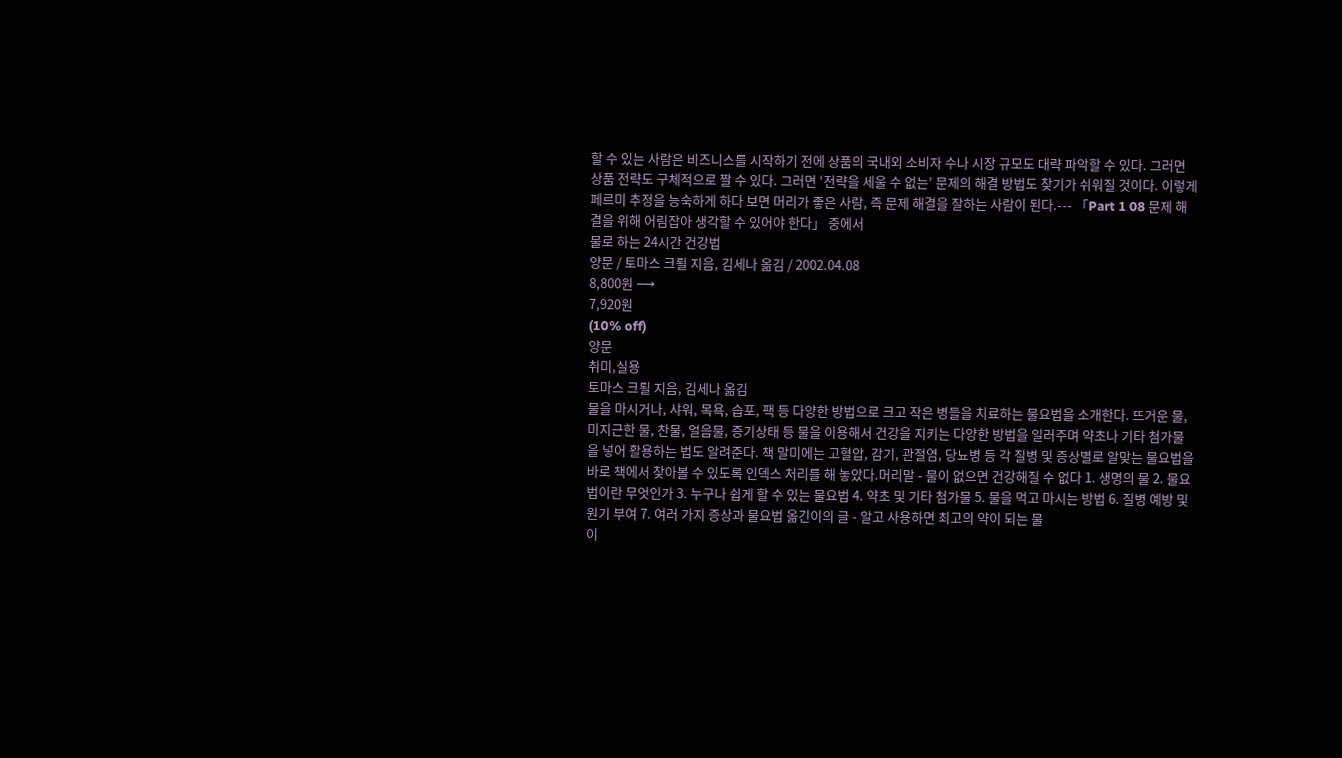할 수 있는 사람은 비즈니스를 시작하기 전에 상품의 국내외 소비자 수나 시장 규모도 대략 파악할 수 있다. 그러면 상품 전략도 구체적으로 짤 수 있다. 그러면 ‘전략을 세울 수 없는’ 문제의 해결 방법도 찾기가 쉬워질 것이다. 이렇게 페르미 추정을 능숙하게 하다 보면 머리가 좋은 사람, 즉 문제 해결을 잘하는 사람이 된다.--- 「Part 1 08 문제 해결을 위해 어림잡아 생각할 수 있어야 한다」 중에서
물로 하는 24시간 건강법
양문 / 토마스 크뢸 지음, 김세나 옮김 / 2002.04.08
8,800원 ⟶
7,920원
(10% off)
양문
취미,실용
토마스 크뢸 지음, 김세나 옮김
물을 마시거나, 샤워, 목욕, 습포, 팩 등 다양한 방법으로 크고 작은 병들을 치료하는 물요법을 소개한다. 뜨거운 물, 미지근한 물, 찬물, 얼음물, 증기상태 등 물을 이용해서 건강을 지키는 다양한 방법을 일러주며 약초나 기타 첨가물을 넣어 활용하는 법도 알려준다. 책 말미에는 고혈압, 감기, 관절염, 당뇨병 등 각 질병 및 증상별로 알맞는 물요법을 바로 책에서 찾아볼 수 있도록 인덱스 처리를 해 놓았다.머리말 - 물이 없으면 건강해질 수 없다 1. 생명의 물 2. 물요법이란 무엇인가 3. 누구나 쉽게 할 수 있는 물요법 4. 약초 및 기타 첨가물 5. 물을 먹고 마시는 방법 6. 질병 예방 및 원기 부여 7. 여러 가지 증상과 물요법 옮긴이의 글 - 알고 사용하면 최고의 약이 되는 물
이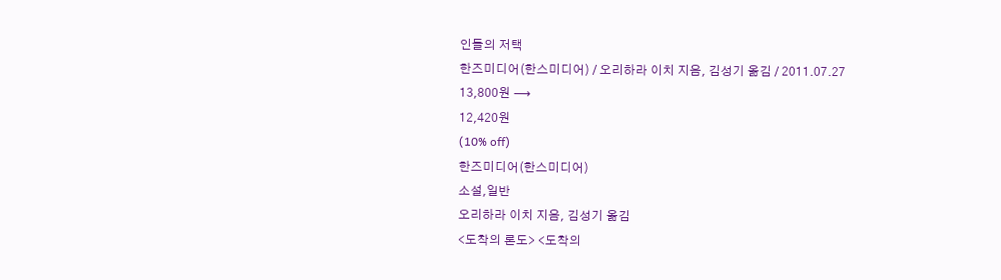인들의 저택
한즈미디어(한스미디어) / 오리하라 이치 지음, 김성기 옮김 / 2011.07.27
13,800원 ⟶
12,420원
(10% off)
한즈미디어(한스미디어)
소설,일반
오리하라 이치 지음, 김성기 옮김
<도착의 론도> <도착의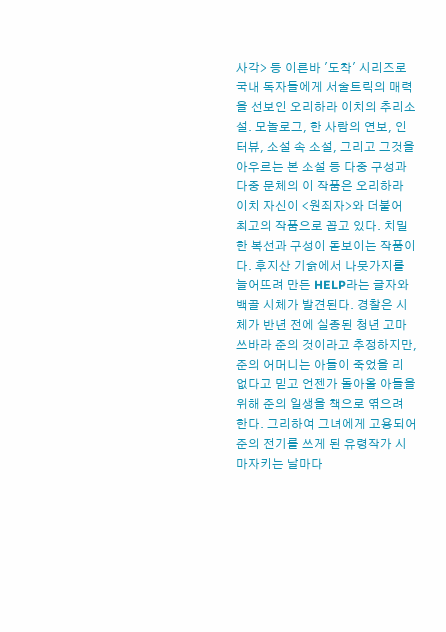사각> 등 이른바 '도착' 시리즈로 국내 독자들에게 서술트릭의 매력을 선보인 오리하라 이치의 추리소설. 모놀로그, 한 사람의 연보, 인터뷰, 소설 속 소설, 그리고 그것을 아우르는 본 소설 등 다중 구성과 다중 문체의 이 작품은 오리하라 이치 자신이 <원죄자>와 더불어 최고의 작품으로 꼽고 있다. 치밀한 복선과 구성이 돋보이는 작품이다. 후지산 기슭에서 나뭇가지를 늘어뜨려 만든 HELP라는 글자와 백골 시체가 발견된다. 경찰은 시체가 반년 전에 실종된 청년 고마쓰바라 준의 것이라고 추정하지만, 준의 어머니는 아들이 죽었을 리 없다고 믿고 언젠가 돌아올 아들을 위해 준의 일생을 책으로 엮으려 한다. 그리하여 그녀에게 고용되어 준의 전기를 쓰게 된 유령작가 시마자키는 날마다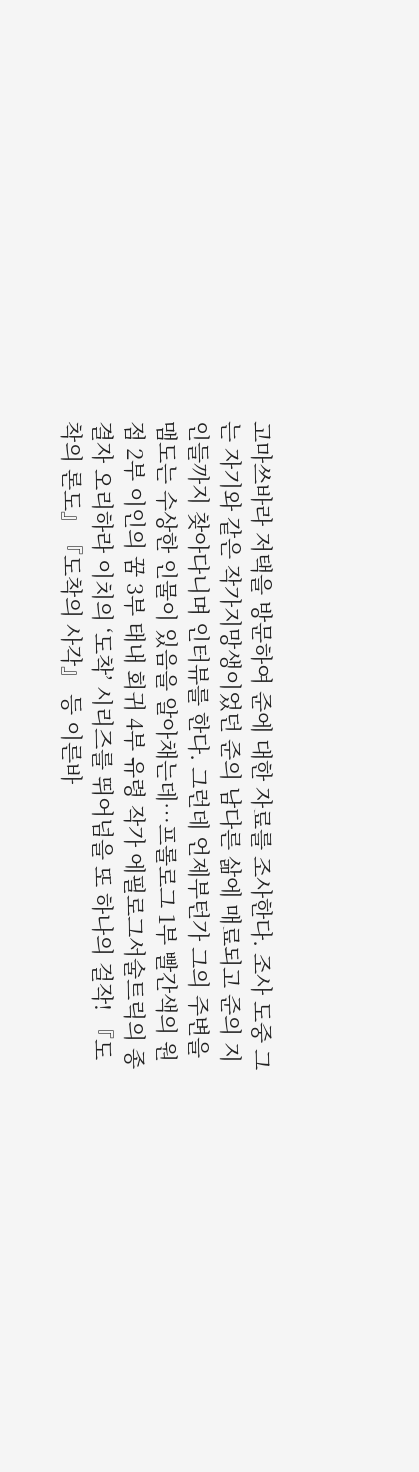고마쓰바라 저택을 방문하여 준에 대한 자료를 조사한다. 조사 도중 그는 자기와 같은 작가지망생이었던 준의 남다른 삶에 매료되고 준의 지인들까지 찾아다니며 인터뷰를 한다. 그런데 언제부턴가 그의 주변을 맴도는 수상한 인물이 있음을 알아채는데…프롤로그 1부 빨간색의 원점 2부 이인의 꿈 3부 태내 회귀 4부 유령 작가 에필로그서술트릭의 종결자 오리하라 이치의 ‘도착’ 시리즈를 뛰어넘을 또 하나의 걸작! 『도착의 론도』『도착의 사각』 등 이른바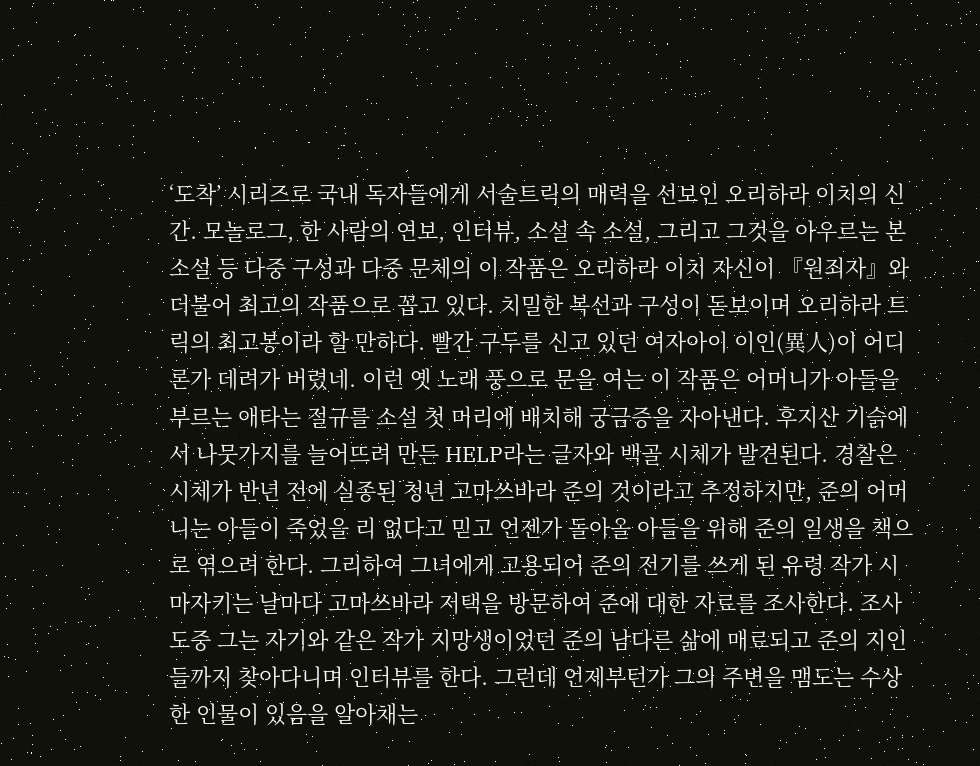‘도착’ 시리즈로 국내 독자들에게 서술트릭의 매력을 선보인 오리하라 이치의 신간. 모놀로그, 한 사람의 연보, 인터뷰, 소설 속 소설, 그리고 그것을 아우르는 본 소설 등 다중 구성과 다중 문체의 이 작품은 오리하라 이치 자신이 『원죄자』와 더불어 최고의 작품으로 꼽고 있다. 치밀한 복선과 구성이 돋보이며 오리하라 트릭의 최고봉이라 할 만하다. 빨간 구두를 신고 있던 여자아이 이인(異人)이 어디론가 데려가 버렸네. 이런 옛 노래 풍으로 문을 여는 이 작품은 어머니가 아들을 부르는 애타는 절규를 소설 첫 머리에 배치해 궁금증을 자아낸다. 후지산 기슭에서 나뭇가지를 늘어뜨려 만든 HELP라는 글자와 백골 시체가 발견된다. 경찰은 시체가 반년 전에 실종된 청년 고마쓰바라 준의 것이라고 추정하지만, 준의 어머니는 아들이 죽었을 리 없다고 믿고 언젠가 돌아올 아들을 위해 준의 일생을 책으로 엮으려 한다. 그리하여 그녀에게 고용되어 준의 전기를 쓰게 된 유령 작가 시마자키는 날마다 고마쓰바라 저택을 방문하여 준에 대한 자료를 조사한다. 조사 도중 그는 자기와 같은 작가 지망생이었던 준의 남다른 삶에 매료되고 준의 지인들까지 찾아다니며 인터뷰를 한다. 그런데 언제부턴가 그의 주변을 맴도는 수상한 인물이 있음을 알아채는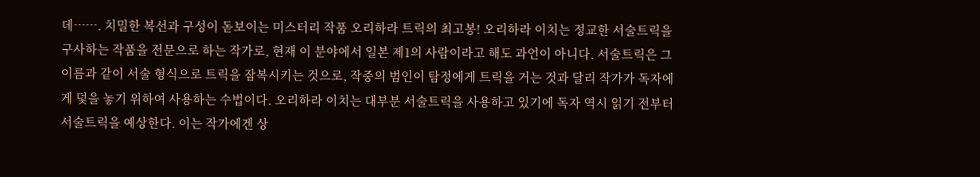데……. 치밀한 복선과 구성이 돋보이는 미스터리 작품 오리하라 트릭의 최고봉! 오리하라 이치는 정교한 서술트릭을 구사하는 작품을 전문으로 하는 작가로, 현재 이 분야에서 일본 제1의 사람이라고 해도 과언이 아니다. 서술트릭은 그 이름과 같이 서술 형식으로 트릭을 잠복시키는 것으로, 작중의 범인이 탐정에게 트릭을 거는 것과 달리 작가가 독자에게 덫을 놓기 위하여 사용하는 수법이다. 오리하라 이치는 대부분 서술트릭을 사용하고 있기에 독자 역시 읽기 전부터 서술트릭을 예상한다. 이는 작가에겐 상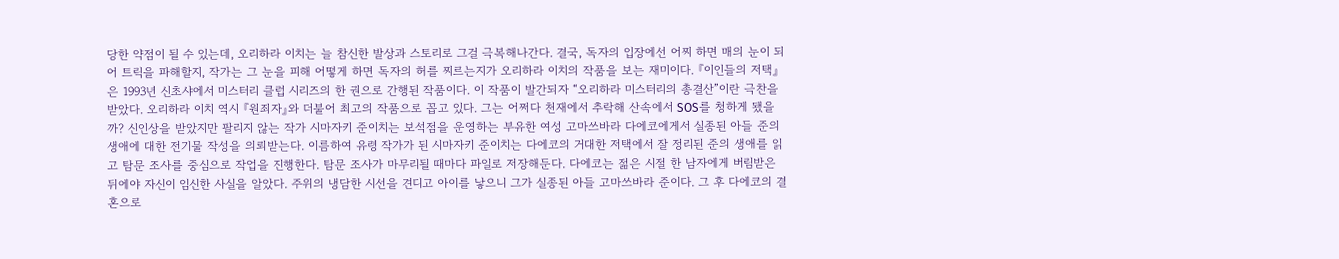당한 약점이 될 수 있는데, 오리하라 이치는 늘 참신한 발상과 스토리로 그걸 극복해나간다. 결국, 독자의 입장에선 어찌 하면 매의 눈이 되어 트릭을 파해할지, 작가는 그 눈을 피해 어떻게 하면 독자의 허를 찌르는지가 오리하라 이치의 작품을 보는 재미이다. 『이인들의 저택』은 1993년 신초샤에서 미스터리 클럽 시리즈의 한 권으로 간행된 작품이다. 이 작품이 발간되자 “오리하라 미스터리의 총결산”이란 극찬을 받았다. 오리하라 이치 역시 『원죄자』와 더불어 최고의 작품으로 꼽고 있다. 그는 어쩌다 천재에서 추락해 산속에서 SOS를 청하게 됐을까? 신인상을 받았지만 팔리지 않는 작가 시마자키 준이치는 보석점을 운영하는 부유한 여성 고마쓰바라 다에코에게서 실종된 아들 준의 생애에 대한 전기물 작성을 의뢰받는다. 이름하여 유령 작가가 된 시마자키 준이치는 다에코의 거대한 저택에서 잘 정리된 준의 생애를 읽고 탐문 조사를 중심으로 작업을 진행한다. 탐문 조사가 마무리될 때마다 파일로 저장해둔다. 다에코는 젊은 시절 한 남자에게 버림받은 뒤에야 자신이 임신한 사실을 알았다. 주위의 냉담한 시선을 견디고 아이를 낳으니 그가 실종된 아들 고마쓰바라 준이다. 그 후 다에코의 결혼으로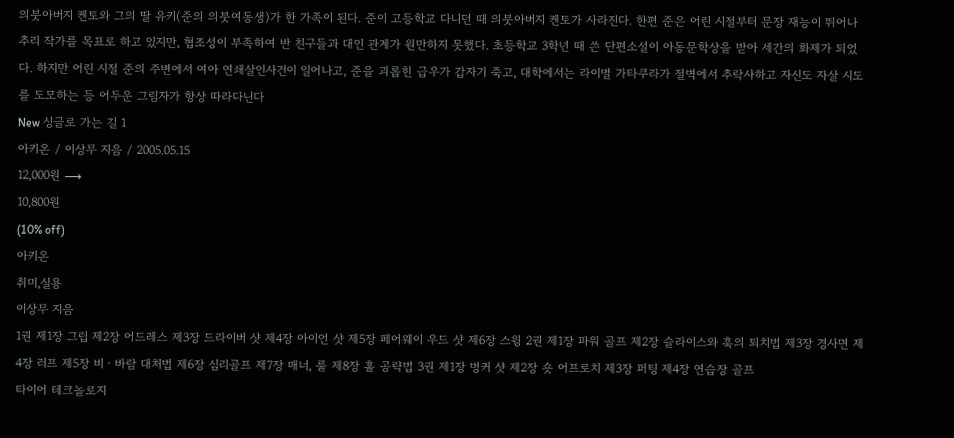의붓아버지 켄토와 그의 딸 유키(준의 의붓여동생)가 한 가족이 된다. 준이 고등학교 다니던 때 의붓아버지 켄토가 사라진다. 한편 준은 어린 시절부터 문장 재능이 뛰어나 추리 작가를 목표로 하고 있지만, 협조성이 부족하여 반 친구들과 대인 관계가 원만하지 못했다. 초등학교 3학년 때 쓴 단편소설이 아동문학상을 받아 세간의 화제가 되었다. 하지만 어린 시절 준의 주변에서 여아 연쇄살인사건이 일어나고, 준을 괴롭힌 급우가 갑자기 죽고, 대학에서는 라이벌 가타쿠라가 절벽에서 추락사하고 자신도 자살 시도를 도모하는 등 어두운 그림자가 항상 따라다닌다
New 싱글로 가는 길 1
아키온 / 이상무 지음 / 2005.05.15
12,000원 ⟶
10,800원
(10% off)
아키온
취미,실용
이상무 지음
1권 제1장 그립 제2장 어드레스 제3장 드라이버 샷 제4장 아이언 샷 제5장 페어웨이 우드 샷 제6장 스윙 2권 제1장 파워 골프 제2장 슬라이스와 훅의 퇴치법 제3장 경사면 제4장 러프 제5장 비ㆍ바람 대처법 제6장 심리골프 제7장 매너, 룰 제8장 홀 공략법 3권 제1장 벙커 샷 제2장 숏 어프로치 제3장 퍼팅 제4장 연습장 골프
타이어 테크놀로지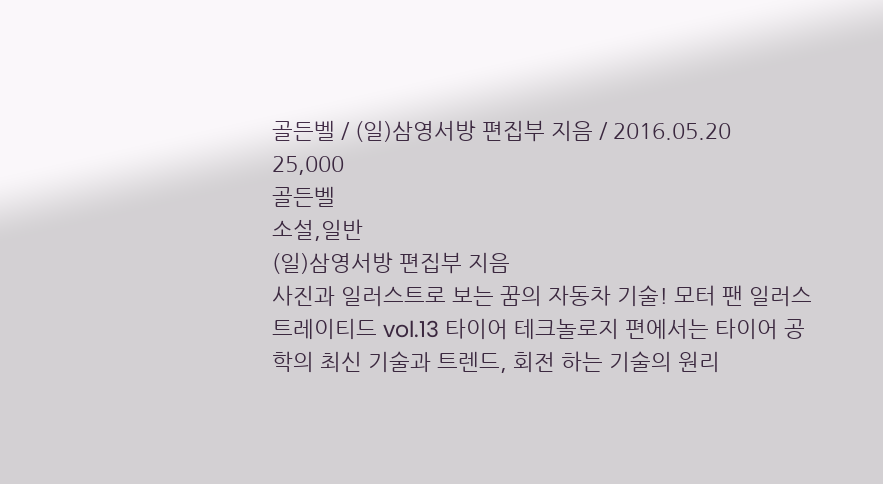골든벨 / (일)삼영서방 편집부 지음 / 2016.05.20
25,000
골든벨
소설,일반
(일)삼영서방 편집부 지음
사진과 일러스트로 보는 꿈의 자동차 기술! 모터 팬 일러스트레이티드 vol.13 타이어 테크놀로지 편에서는 타이어 공학의 최신 기술과 트렌드, 회전 하는 기술의 원리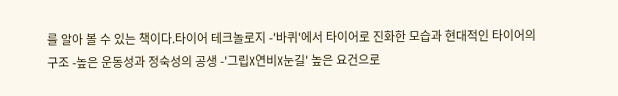를 알아 볼 수 있는 책이다.타이어 테크놀로지 -'바퀴'에서 타이어로 진화한 모습과 현대적인 타이어의 구조 -높은 운동성과 정숙성의 공생 -'그립X연비X눈길' 높은 요건으로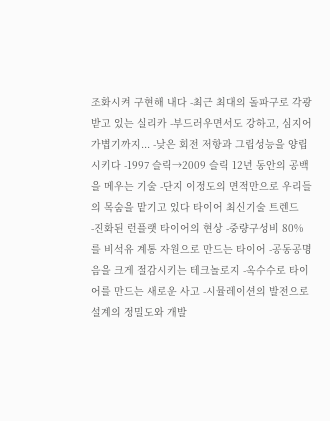조화시켜 구현해 내다 -최근 최대의 돌파구로 각광받고 있는 실리카 -부드러우면서도 강하고, 심지어 가볍기까지... -낮은 회전 저항과 그립성능을 양립시키다 -1997 슬릭→2009 슬릭 12년 동안의 공백을 메우는 기술 -단지 이정도의 면적만으로 우리들의 목숨을 맡기고 있다 타이어 최신기술 트렌드 -진화된 런플랫 타이어의 현상 -중량구성비 80%를 비석유 계통 자원으로 만드는 타이어 -공동공명음을 크게 절감시키는 테크놀로지 -옥수수로 타이어를 만드는 새로운 사고 -시뮬레이션의 발전으로 설계의 정밀도와 개발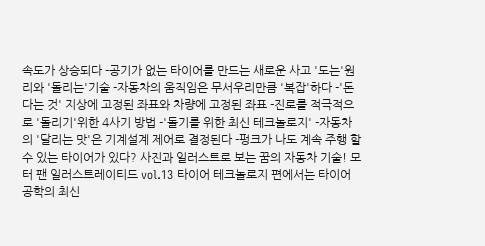속도가 상승되다 -공기가 없는 타이어를 만드는 새로운 사고 '도는'원리와 '돌리는'기술 -자동차의 움직임은 무서우리만큼 '복잡'하다 -'돈다는 것' 지상에 고정된 좌표와 차량에 고정된 좌표 -진로를 적극적으로 '돌리기'위한 4사기 방법 -'돌기를 위한 최신 테크놀로지' -자동차의 '달리는 맛'은 기계설계 제어로 결정된다 -펑크가 나도 계속 주행 할 수 있는 타이어가 있다? 사진과 일러스트로 보는 꿈의 자동차 기술! 모터 팬 일러스트레이티드 vol.13 타이어 테크놀로지 편에서는 타이어 공학의 최신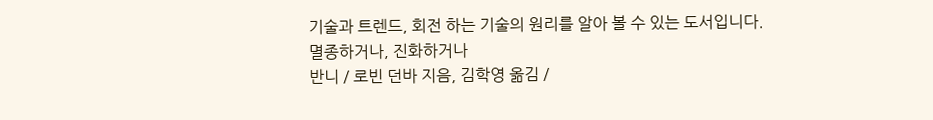기술과 트렌드, 회전 하는 기술의 원리를 알아 볼 수 있는 도서입니다.
멸종하거나, 진화하거나
반니 / 로빈 던바 지음, 김학영 옮김 /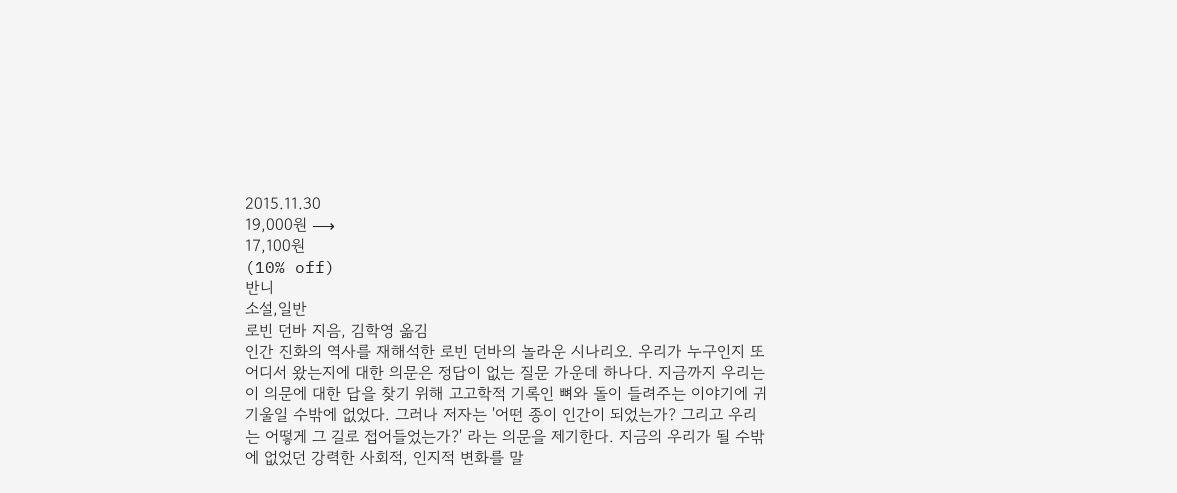2015.11.30
19,000원 ⟶
17,100원
(10% off)
반니
소설,일반
로빈 던바 지음, 김학영 옮김
인간 진화의 역사를 재해석한 로빈 던바의 놀라운 시나리오. 우리가 누구인지 또 어디서 왔는지에 대한 의문은 정답이 없는 질문 가운데 하나다. 지금까지 우리는 이 의문에 대한 답을 찾기 위해 고고학적 기록인 뼈와 돌이 들려주는 이야기에 귀 기울일 수밖에 없었다. 그러나 저자는 '어떤 종이 인간이 되었는가? 그리고 우리는 어떻게 그 길로 접어들었는가?' 라는 의문을 제기한다. 지금의 우리가 될 수밖에 없었던 강력한 사회적, 인지적 변화를 말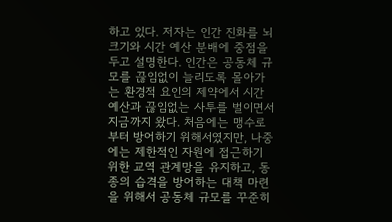하고 있다. 저자는 인간 진화를 뇌 크기와 시간 예산 분배에 중점을 두고 설명한다. 인간은 공동체 규모를 끊임없이 늘리도록 몰아가는 환경적 요인의 제약에서 시간 예산과 끊임없는 사투를 벌이면서 지금까지 왔다. 처음에는 맹수로부터 방어하기 위해서였지만, 나중에는 제한적인 자원에 접근하기 위한 교역 관계망을 유지하고, 동종의 습격을 방어하는 대책 마련을 위해서 공동체 규모를 꾸준히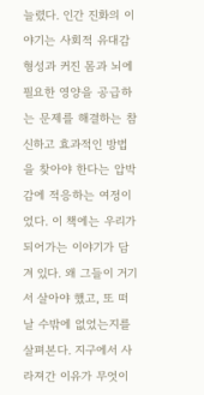늘렸다. 인간 진화의 이야기는 사회적 유대감 형성과 커진 몸과 뇌에 필요한 영양을 공급하는 문제를 해결하는 참신하고 효과적인 방법을 찾아야 한다는 압박감에 적응하는 여정이었다. 이 책에는 우리가 되어가는 이야기가 담겨 있다. 왜 그들이 거기서 살아야 했고, 또 떠날 수밖에 없었는지를 살펴본다. 지구에서 사라져간 이유가 무엇이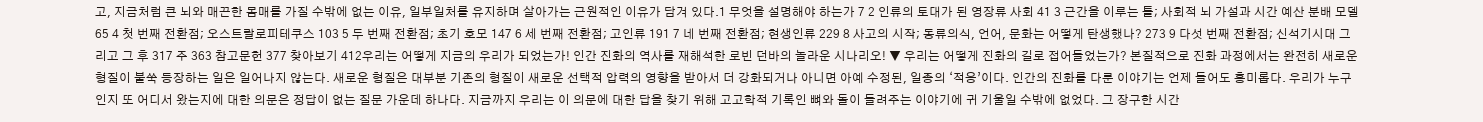고, 지금처럼 큰 뇌와 매끈한 몸매를 가질 수밖에 없는 이유, 일부일처를 유지하며 살아가는 근원적인 이유가 담겨 있다.1 무엇을 설명해야 하는가 7 2 인류의 토대가 된 영장류 사회 41 3 근간을 이루는 틀; 사회적 뇌 가설과 시간 예산 분배 모델 65 4 첫 번째 전환점; 오스트랄로피테쿠스 103 5 두 번째 전환점; 초기 호모 147 6 세 번째 전환점; 고인류 191 7 네 번째 전환점; 현생인류 229 8 사고의 시작; 동류의식, 언어, 문화는 어떻게 탄생했나? 273 9 다섯 번째 전환점; 신석기시대 그리고 그 후 317 주 363 참고문헌 377 찾아보기 412우리는 어떻게 지금의 우리가 되었는가! 인간 진화의 역사를 재해석한 로빈 던바의 놀라운 시나리오! ▼ 우리는 어떻게 진화의 길로 접어들었는가? 본질적으로 진화 과정에서는 완전히 새로운 형질이 불쑥 등장하는 일은 일어나지 않는다. 새로운 형질은 대부분 기존의 형질이 새로운 선택적 압력의 영향을 받아서 더 강화되거나 아니면 아예 수정된, 일종의 ‘적응’이다. 인간의 진화를 다룬 이야기는 언제 들어도 흥미롭다. 우리가 누구인지 또 어디서 왔는지에 대한 의문은 정답이 없는 질문 가운데 하나다. 지금까지 우리는 이 의문에 대한 답을 찾기 위해 고고학적 기록인 뼈와 돌이 들려주는 이야기에 귀 기울일 수밖에 없었다. 그 장구한 시간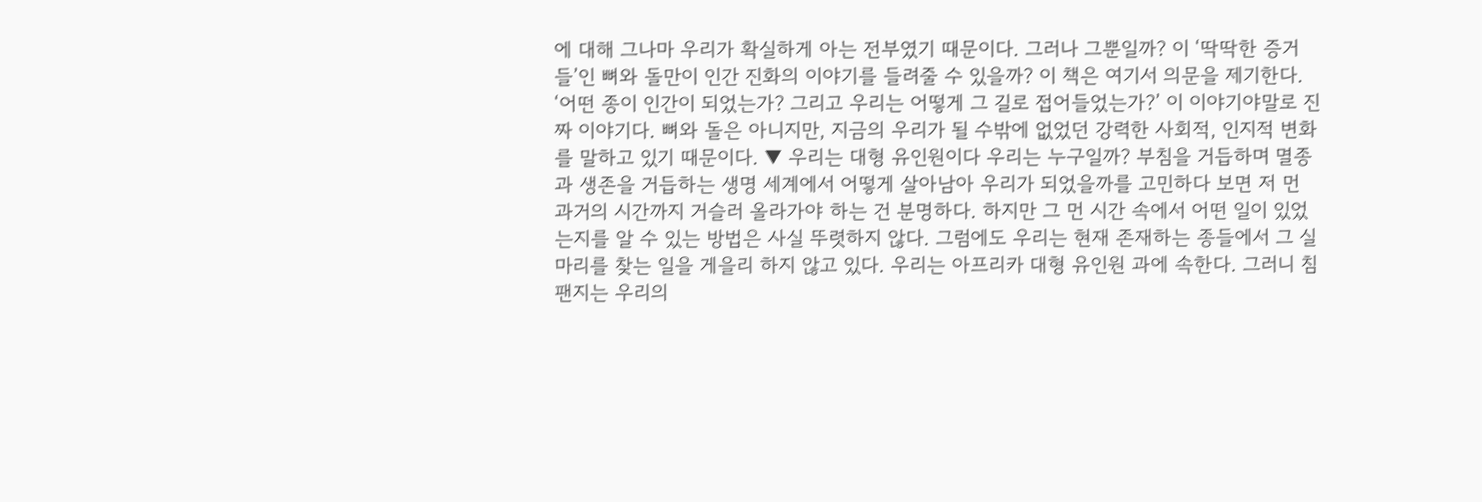에 대해 그나마 우리가 확실하게 아는 전부였기 때문이다. 그러나 그뿐일까? 이 ‘딱딱한 증거들’인 뼈와 돌만이 인간 진화의 이야기를 들려줄 수 있을까? 이 책은 여기서 의문을 제기한다. ‘어떤 종이 인간이 되었는가? 그리고 우리는 어떻게 그 길로 접어들었는가?’ 이 이야기야말로 진짜 이야기다. 뼈와 돌은 아니지만, 지금의 우리가 될 수밖에 없었던 강력한 사회적, 인지적 변화를 말하고 있기 때문이다. ▼ 우리는 대형 유인원이다 우리는 누구일까? 부침을 거듭하며 멸종과 생존을 거듭하는 생명 세계에서 어떻게 살아남아 우리가 되었을까를 고민하다 보면 저 먼 과거의 시간까지 거슬러 올라가야 하는 건 분명하다. 하지만 그 먼 시간 속에서 어떤 일이 있었는지를 알 수 있는 방법은 사실 뚜렷하지 않다. 그럼에도 우리는 현재 존재하는 종들에서 그 실마리를 찾는 일을 게을리 하지 않고 있다. 우리는 아프리카 대형 유인원 과에 속한다. 그러니 침팬지는 우리의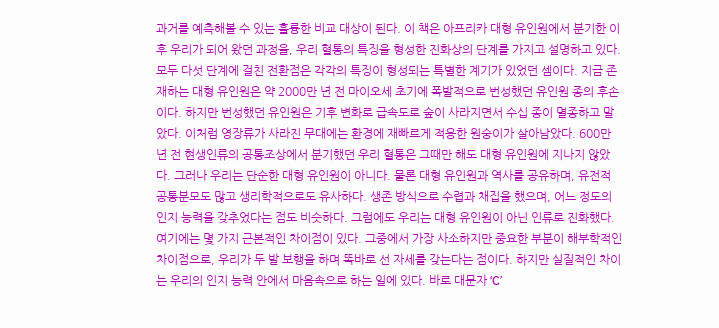과거를 예측해볼 수 있는 훌륭한 비교 대상이 된다. 이 책은 아프리카 대형 유인원에서 분기한 이후 우리가 되어 왔던 과정을, 우리 혈통의 특징을 형성한 진화상의 단계를 가지고 설명하고 있다. 모두 다섯 단계에 걸친 전환점은 각각의 특징이 형성되는 특별한 계기가 있었던 셈이다. 지금 존재하는 대형 유인원은 약 2000만 년 전 마이오세 초기에 폭발적으로 번성했던 유인원 종의 후손이다. 하지만 번성했던 유인원은 기후 변화로 급속도로 숲이 사라지면서 수십 종이 멸종하고 말았다. 이처럼 영장류가 사라진 무대에는 환경에 재빠르게 적응한 원숭이가 살아남았다. 600만 년 전 현생인류의 공통조상에서 분기했던 우리 혈통은 그때만 해도 대형 유인원에 지나지 않았다. 그러나 우리는 단순한 대형 유인원이 아니다. 물론 대형 유인원과 역사를 공유하며, 유전적 공통분모도 많고 생리학적으로도 유사하다. 생존 방식으로 수렵과 채집을 했으며, 어느 정도의 인지 능력을 갖추었다는 점도 비슷하다. 그럼에도 우리는 대형 유인원이 아닌 인류로 진화했다. 여기에는 몇 가지 근본적인 차이점이 있다. 그중에서 가장 사소하지만 중요한 부분이 해부학적인 차이점으로, 우리가 두 발 보행을 하며 똑바로 선 자세를 갖는다는 점이다. 하지만 실질적인 차이는 우리의 인지 능력 안에서 마음속으로 하는 일에 있다. 바로 대문자 ‘C’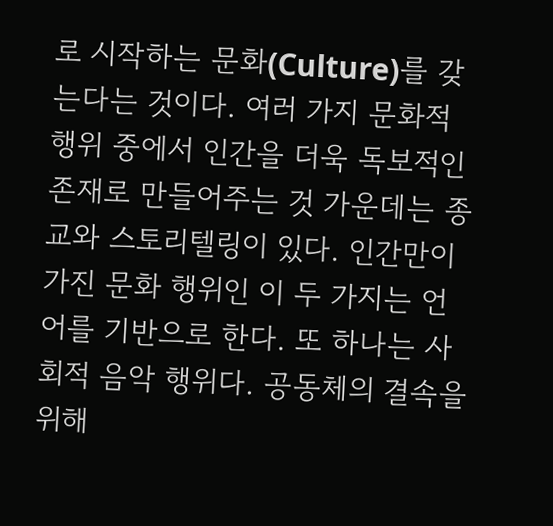로 시작하는 문화(Culture)를 갖는다는 것이다. 여러 가지 문화적 행위 중에서 인간을 더욱 독보적인 존재로 만들어주는 것 가운데는 종교와 스토리텔링이 있다. 인간만이 가진 문화 행위인 이 두 가지는 언어를 기반으로 한다. 또 하나는 사회적 음악 행위다. 공동체의 결속을 위해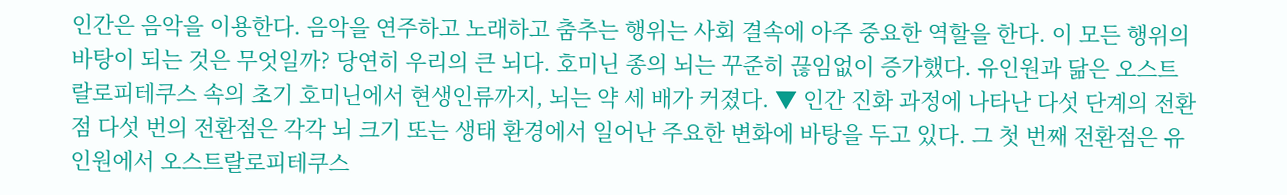인간은 음악을 이용한다. 음악을 연주하고 노래하고 춤추는 행위는 사회 결속에 아주 중요한 역할을 한다. 이 모든 행위의 바탕이 되는 것은 무엇일까? 당연히 우리의 큰 뇌다. 호미닌 종의 뇌는 꾸준히 끊임없이 증가했다. 유인원과 닮은 오스트랄로피테쿠스 속의 초기 호미닌에서 현생인류까지, 뇌는 약 세 배가 커졌다. ▼ 인간 진화 과정에 나타난 다섯 단계의 전환점 다섯 번의 전환점은 각각 뇌 크기 또는 생태 환경에서 일어난 주요한 변화에 바탕을 두고 있다. 그 첫 번째 전환점은 유인원에서 오스트랄로피테쿠스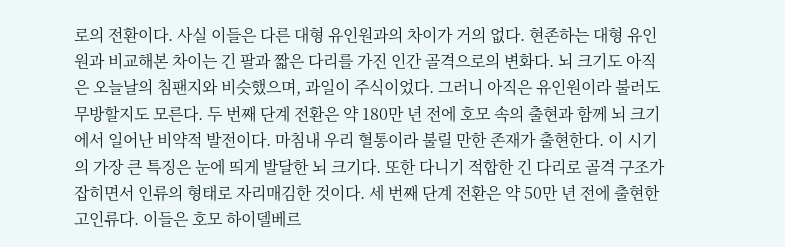로의 전환이다. 사실 이들은 다른 대형 유인원과의 차이가 거의 없다. 현존하는 대형 유인원과 비교해본 차이는 긴 팔과 짧은 다리를 가진 인간 골격으로의 변화다. 뇌 크기도 아직은 오늘날의 침팬지와 비슷했으며, 과일이 주식이었다. 그러니 아직은 유인원이라 불러도 무방할지도 모른다. 두 번째 단계 전환은 약 180만 년 전에 호모 속의 출현과 함께 뇌 크기에서 일어난 비약적 발전이다. 마침내 우리 혈통이라 불릴 만한 존재가 출현한다. 이 시기의 가장 큰 특징은 눈에 띄게 발달한 뇌 크기다. 또한 다니기 적합한 긴 다리로 골격 구조가 잡히면서 인류의 형태로 자리매김한 것이다. 세 번째 단계 전환은 약 50만 년 전에 출현한 고인류다. 이들은 호모 하이델베르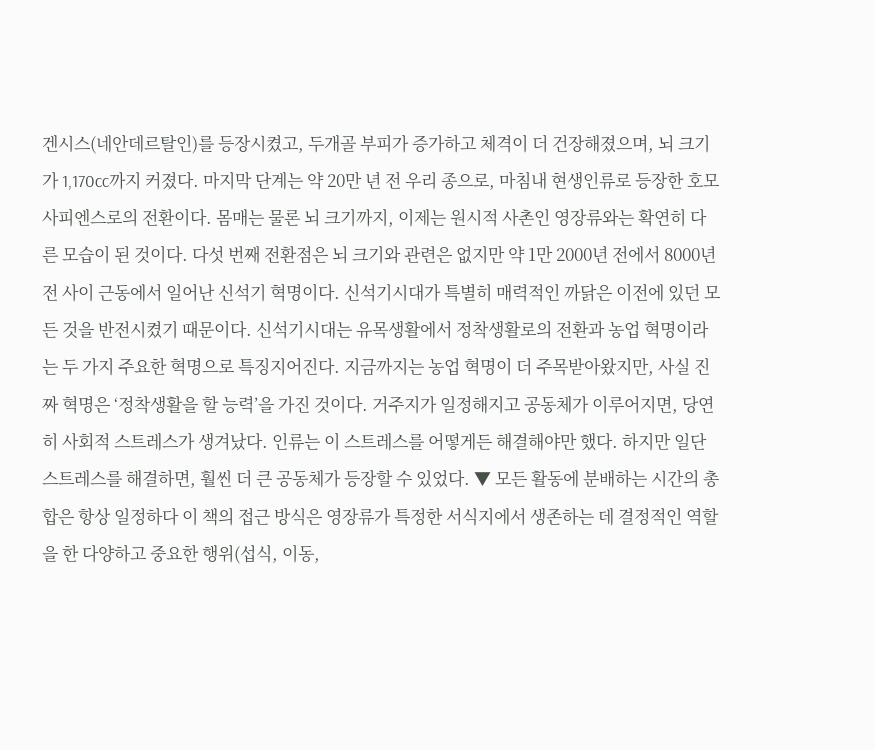겐시스(네안데르탈인)를 등장시켰고, 두개골 부피가 증가하고 체격이 더 건장해졌으며, 뇌 크기가 1,170cc까지 커졌다. 마지막 단계는 약 20만 년 전 우리 종으로, 마침내 현생인류로 등장한 호모 사피엔스로의 전환이다. 몸매는 물론 뇌 크기까지, 이제는 원시적 사촌인 영장류와는 확연히 다른 모습이 된 것이다. 다섯 번째 전환점은 뇌 크기와 관련은 없지만 약 1만 2000년 전에서 8000년 전 사이 근동에서 일어난 신석기 혁명이다. 신석기시대가 특별히 매력적인 까닭은 이전에 있던 모든 것을 반전시켰기 때문이다. 신석기시대는 유목생활에서 정착생활로의 전환과 농업 혁명이라는 두 가지 주요한 혁명으로 특징지어진다. 지금까지는 농업 혁명이 더 주목받아왔지만, 사실 진짜 혁명은 ‘정착생활을 할 능력’을 가진 것이다. 거주지가 일정해지고 공동체가 이루어지면, 당연히 사회적 스트레스가 생겨났다. 인류는 이 스트레스를 어떻게든 해결해야만 했다. 하지만 일단 스트레스를 해결하면, 훨씬 더 큰 공동체가 등장할 수 있었다. ▼ 모든 활동에 분배하는 시간의 총합은 항상 일정하다 이 책의 접근 방식은 영장류가 특정한 서식지에서 생존하는 데 결정적인 역할을 한 다양하고 중요한 행위(섭식, 이동,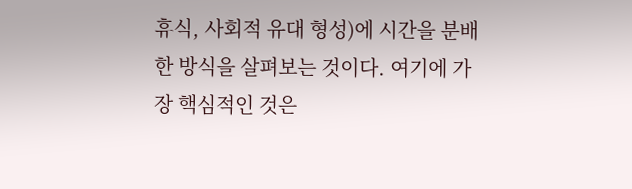휴식, 사회적 유대 형성)에 시간을 분배한 방식을 살펴보는 것이다. 여기에 가장 핵심적인 것은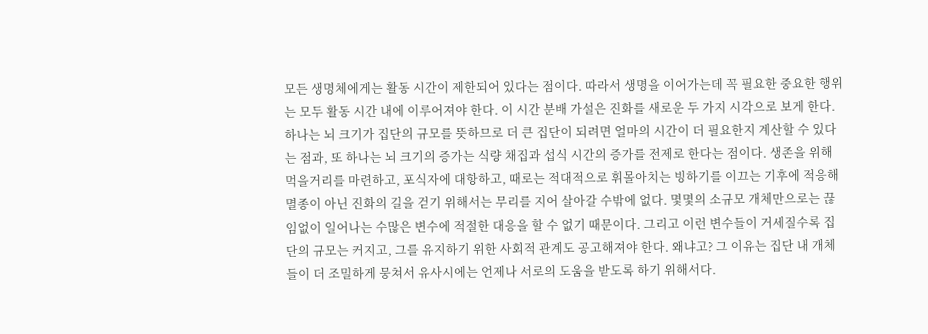모든 생명체에게는 활동 시간이 제한되어 있다는 점이다. 따라서 생명을 이어가는데 꼭 필요한 중요한 행위는 모두 활동 시간 내에 이루어져야 한다. 이 시간 분배 가설은 진화를 새로운 두 가지 시각으로 보게 한다. 하나는 뇌 크기가 집단의 규모를 뜻하므로 더 큰 집단이 되려면 얼마의 시간이 더 필요한지 계산할 수 있다는 점과, 또 하나는 뇌 크기의 증가는 식량 채집과 섭식 시간의 증가를 전제로 한다는 점이다. 생존을 위해 먹을거리를 마련하고, 포식자에 대항하고, 때로는 적대적으로 휘몰아치는 빙하기를 이끄는 기후에 적응해 멸종이 아닌 진화의 길을 걷기 위해서는 무리를 지어 살아갈 수밖에 없다. 몇몇의 소규모 개체만으로는 끊임없이 일어나는 수많은 변수에 적절한 대응을 할 수 없기 때문이다. 그리고 이런 변수들이 거세질수록 집단의 규모는 커지고, 그를 유지하기 위한 사회적 관계도 공고해져야 한다. 왜냐고? 그 이유는 집단 내 개체들이 더 조밀하게 뭉쳐서 유사시에는 언제나 서로의 도움을 받도록 하기 위해서다.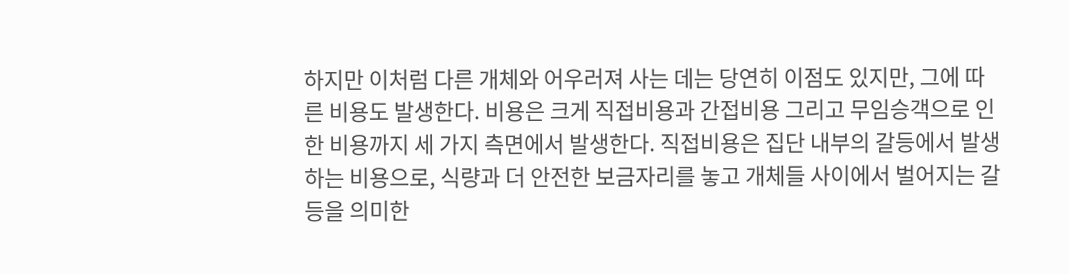하지만 이처럼 다른 개체와 어우러져 사는 데는 당연히 이점도 있지만, 그에 따른 비용도 발생한다. 비용은 크게 직접비용과 간접비용 그리고 무임승객으로 인한 비용까지 세 가지 측면에서 발생한다. 직접비용은 집단 내부의 갈등에서 발생하는 비용으로, 식량과 더 안전한 보금자리를 놓고 개체들 사이에서 벌어지는 갈등을 의미한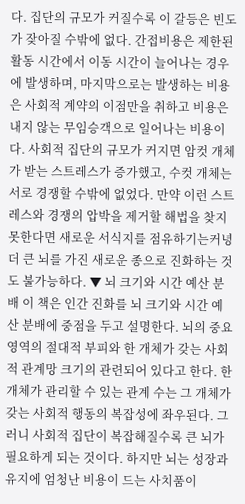다. 집단의 규모가 커질수록 이 갈등은 빈도가 잦아질 수밖에 없다. 간접비용은 제한된 활동 시간에서 이동 시간이 늘어나는 경우에 발생하며, 마지막으로는 발생하는 비용은 사회적 계약의 이점만을 취하고 비용은 내지 않는 무임승객으로 일어나는 비용이다. 사회적 집단의 규모가 커지면 암컷 개체가 받는 스트레스가 증가했고, 수컷 개체는 서로 경쟁할 수밖에 없었다. 만약 이런 스트레스와 경쟁의 압박을 제거할 해법을 찾지 못한다면 새로운 서식지를 점유하기는커녕 더 큰 뇌를 가진 새로운 종으로 진화하는 것도 불가능하다. ▼ 뇌 크기와 시간 예산 분배 이 책은 인간 진화를 뇌 크기와 시간 예산 분배에 중점을 두고 설명한다. 뇌의 중요 영역의 절대적 부피와 한 개체가 갖는 사회적 관계망 크기의 관련되어 있다고 한다. 한 개체가 관리할 수 있는 관계 수는 그 개체가 갖는 사회적 행동의 복잡성에 좌우된다. 그러니 사회적 집단이 복잡해질수록 큰 뇌가 필요하게 되는 것이다. 하지만 뇌는 성장과 유지에 엄청난 비용이 드는 사치품이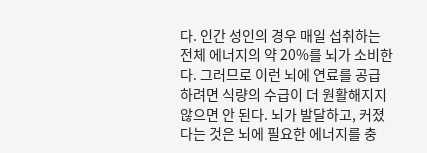다. 인간 성인의 경우 매일 섭취하는 전체 에너지의 약 20%를 뇌가 소비한다. 그러므로 이런 뇌에 연료를 공급하려면 식량의 수급이 더 원활해지지 않으면 안 된다. 뇌가 발달하고, 커졌다는 것은 뇌에 필요한 에너지를 충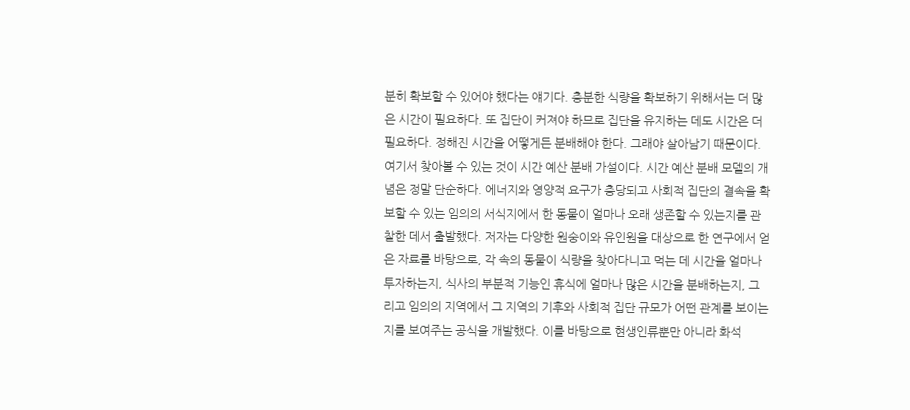분히 확보할 수 있어야 했다는 얘기다. 충분한 식량을 확보하기 위해서는 더 많은 시간이 필요하다. 또 집단이 커져야 하므로 집단을 유지하는 데도 시간은 더 필요하다. 정해진 시간을 어떻게든 분배해야 한다. 그래야 살아남기 때문이다. 여기서 찾아볼 수 있는 것이 시간 예산 분배 가설이다. 시간 예산 분배 모델의 개념은 정말 단순하다. 에너지와 영양적 요구가 충당되고 사회적 집단의 결속을 확보할 수 있는 임의의 서식지에서 한 동물이 얼마나 오래 생존할 수 있는지를 관찰한 데서 출발했다. 저자는 다양한 원숭이와 유인원을 대상으로 한 연구에서 얻은 자료를 바탕으로, 각 속의 동물이 식량을 찾아다니고 먹는 데 시간을 얼마나 투자하는지, 식사의 부분적 기능인 휴식에 얼마나 많은 시간을 분배하는지, 그리고 임의의 지역에서 그 지역의 기후와 사회적 집단 규모가 어떤 관계를 보이는지를 보여주는 공식을 개발했다. 이를 바탕으로 현생인류뿐만 아니라 화석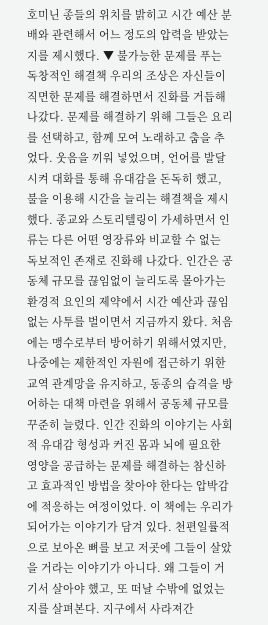호미닌 종들의 위치를 밝히고 시간 예산 분배와 관련해서 어느 정도의 압력을 받았는지를 제시했다. ▼ 불가능한 문제를 푸는 독창적인 해결책 우리의 조상은 자신들이 직면한 문제를 해결하면서 진화를 거듭해나갔다. 문제를 해결하기 위해 그들은 요리를 선택하고, 함께 모여 노래하고 춤을 추었다. 웃음을 끼워 넣었으며, 언어를 발달시켜 대화를 통해 유대감을 돈독히 했고, 불을 이용해 시간을 늘리는 해결책을 제시했다. 종교와 스토리텔링이 가세하면서 인류는 다른 어떤 영장류와 비교할 수 없는 독보적인 존재로 진화해 나갔다. 인간은 공동체 규모를 끊임없이 늘리도록 몰아가는 환경적 요인의 제약에서 시간 예산과 끊임없는 사투를 벌이면서 지금까지 왔다. 처음에는 맹수로부터 방어하기 위해서였지만, 나중에는 제한적인 자원에 접근하기 위한 교역 관계망을 유지하고, 동종의 습격을 방어하는 대책 마련을 위해서 공동체 규모를 꾸준히 늘렸다. 인간 진화의 이야기는 사회적 유대감 형성과 커진 몸과 뇌에 필요한 영양을 공급하는 문제를 해결하는 참신하고 효과적인 방법을 찾아야 한다는 압박감에 적응하는 여정이었다. 이 책에는 우리가 되어가는 이야기가 담겨 있다. 천편일률적으로 보아온 뼈를 보고 저곳에 그들이 살았을 거라는 이야기가 아니다. 왜 그들이 거기서 살아야 했고, 또 떠날 수밖에 없었는지를 살펴본다. 지구에서 사라져간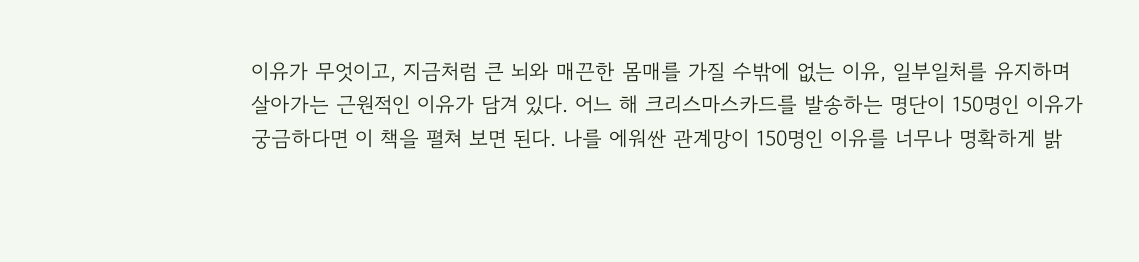이유가 무엇이고, 지금처럼 큰 뇌와 매끈한 몸매를 가질 수밖에 없는 이유, 일부일처를 유지하며 살아가는 근원적인 이유가 담겨 있다. 어느 해 크리스마스카드를 발송하는 명단이 150명인 이유가 궁금하다면 이 책을 펼쳐 보면 된다. 나를 에워싼 관계망이 150명인 이유를 너무나 명확하게 밝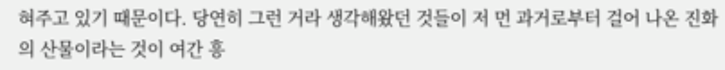혀주고 있기 때문이다. 당연히 그런 거라 생각해왔던 것들이 저 먼 과거로부터 걸어 나온 진화의 산물이라는 것이 여간 흥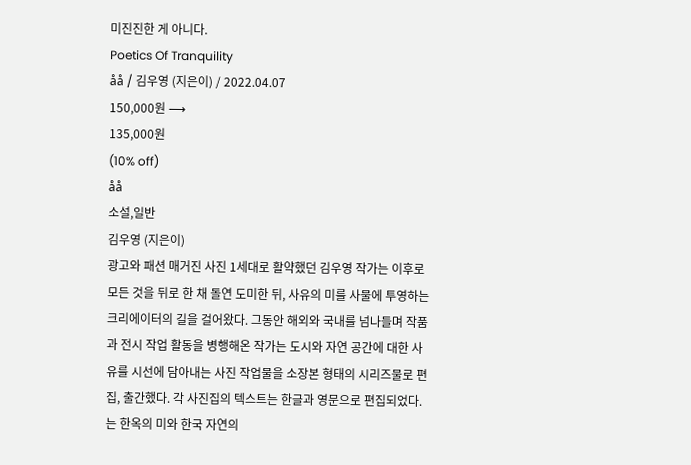미진진한 게 아니다.
Poetics Of Tranquility
åå / 김우영 (지은이) / 2022.04.07
150,000원 ⟶
135,000원
(10% off)
åå
소설,일반
김우영 (지은이)
광고와 패션 매거진 사진 1세대로 활약했던 김우영 작가는 이후로 모든 것을 뒤로 한 채 돌연 도미한 뒤, 사유의 미를 사물에 투영하는 크리에이터의 길을 걸어왔다. 그동안 해외와 국내를 넘나들며 작품과 전시 작업 활동을 병행해온 작가는 도시와 자연 공간에 대한 사유를 시선에 담아내는 사진 작업물을 소장본 형태의 시리즈물로 편집, 출간했다. 각 사진집의 텍스트는 한글과 영문으로 편집되었다. 는 한옥의 미와 한국 자연의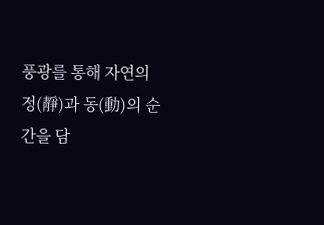풍광를 통해 자연의 정(靜)과 동(動)의 순간을 담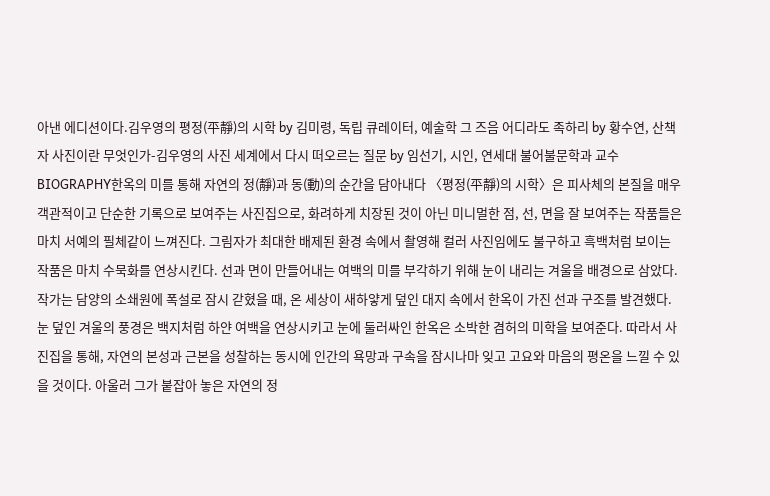아낸 에디션이다.김우영의 평정(平靜)의 시학 by 김미령, 독립 큐레이터, 예술학 그 즈음 어디라도 족하리 by 황수연, 산책자 사진이란 무엇인가-김우영의 사진 세계에서 다시 떠오르는 질문 by 임선기, 시인, 연세대 불어불문학과 교수 BIOGRAPHY한옥의 미를 통해 자연의 정(靜)과 동(動)의 순간을 담아내다 〈평정(平靜)의 시학〉은 피사체의 본질을 매우 객관적이고 단순한 기록으로 보여주는 사진집으로, 화려하게 치장된 것이 아닌 미니멀한 점, 선, 면을 잘 보여주는 작품들은 마치 서예의 필체같이 느껴진다. 그림자가 최대한 배제된 환경 속에서 촬영해 컬러 사진임에도 불구하고 흑백처럼 보이는 작품은 마치 수묵화를 연상시킨다. 선과 면이 만들어내는 여백의 미를 부각하기 위해 눈이 내리는 겨울을 배경으로 삼았다. 작가는 담양의 소쇄원에 폭설로 잠시 갇혔을 때, 온 세상이 새하얗게 덮인 대지 속에서 한옥이 가진 선과 구조를 발견했다. 눈 덮인 겨울의 풍경은 백지처럼 하얀 여백을 연상시키고 눈에 둘러싸인 한옥은 소박한 겸허의 미학을 보여준다. 따라서 사진집을 통해, 자연의 본성과 근본을 성찰하는 동시에 인간의 욕망과 구속을 잠시나마 잊고 고요와 마음의 평온을 느낄 수 있을 것이다. 아울러 그가 붙잡아 놓은 자연의 정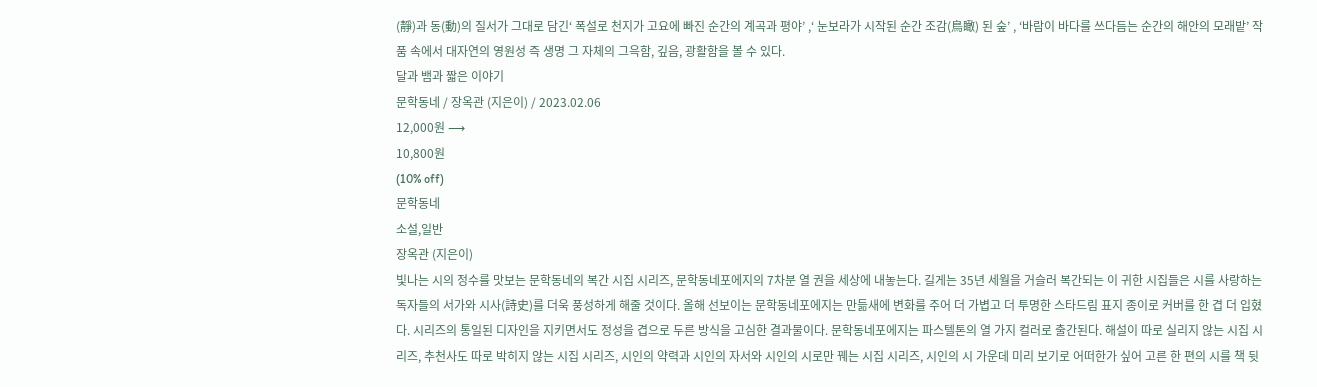(靜)과 동(動)의 질서가 그대로 담긴‘ 폭설로 천지가 고요에 빠진 순간의 계곡과 평야’ ,‘ 눈보라가 시작된 순간 조감(鳥瞰) 된 숲’ , ‘바람이 바다를 쓰다듬는 순간의 해안의 모래밭’ 작품 속에서 대자연의 영원성 즉 생명 그 자체의 그윽함, 깊음, 광활함을 볼 수 있다.
달과 뱀과 짧은 이야기
문학동네 / 장옥관 (지은이) / 2023.02.06
12,000원 ⟶
10,800원
(10% off)
문학동네
소설,일반
장옥관 (지은이)
빛나는 시의 정수를 맛보는 문학동네의 복간 시집 시리즈, 문학동네포에지의 7차분 열 권을 세상에 내놓는다. 길게는 35년 세월을 거슬러 복간되는 이 귀한 시집들은 시를 사랑하는 독자들의 서가와 시사(詩史)를 더욱 풍성하게 해줄 것이다. 올해 선보이는 문학동네포에지는 만듦새에 변화를 주어 더 가볍고 더 투명한 스타드림 표지 종이로 커버를 한 겹 더 입혔다. 시리즈의 통일된 디자인을 지키면서도 정성을 겹으로 두른 방식을 고심한 결과물이다. 문학동네포에지는 파스텔톤의 열 가지 컬러로 출간된다. 해설이 따로 실리지 않는 시집 시리즈, 추천사도 따로 박히지 않는 시집 시리즈, 시인의 약력과 시인의 자서와 시인의 시로만 꿰는 시집 시리즈, 시인의 시 가운데 미리 보기로 어떠한가 싶어 고른 한 편의 시를 책 뒷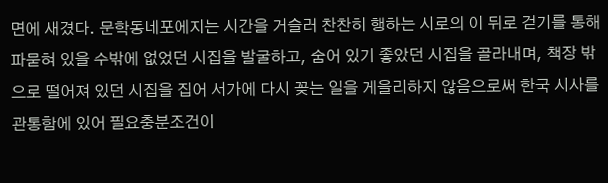면에 새겼다. 문학동네포에지는 시간을 거슬러 찬찬히 행하는 시로의 이 뒤로 걷기를 통해 파묻혀 있을 수밖에 없었던 시집을 발굴하고, 숨어 있기 좋았던 시집을 골라내며, 책장 밖으로 떨어져 있던 시집을 집어 서가에 다시 꽂는 일을 게을리하지 않음으로써 한국 시사를 관통함에 있어 필요충분조건이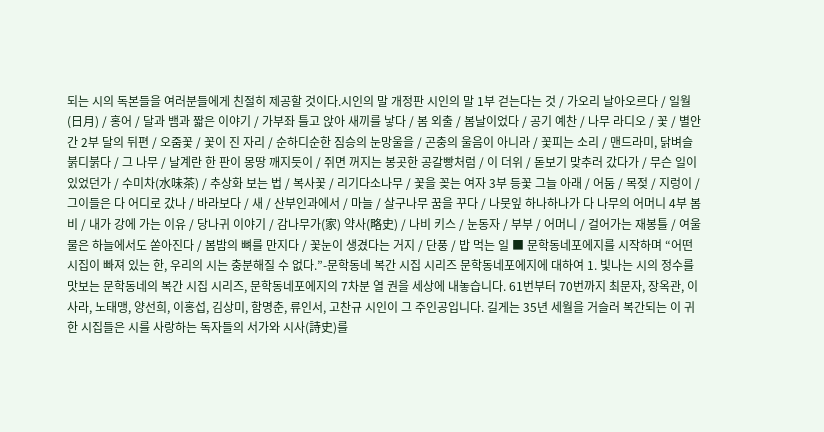되는 시의 독본들을 여러분들에게 친절히 제공할 것이다.시인의 말 개정판 시인의 말 1부 걷는다는 것 / 가오리 날아오르다 / 일월(日月) / 홍어 / 달과 뱀과 짧은 이야기 / 가부좌 틀고 앉아 새끼를 낳다 / 봄 외출 / 봄날이었다 / 공기 예찬 / 나무 라디오 / 꽃 / 별안간 2부 달의 뒤편 / 오줌꽃 / 꽃이 진 자리 / 순하디순한 짐승의 눈망울을 / 곤충의 울음이 아니라 / 꽃피는 소리 / 맨드라미, 닭벼슬 붉디붉다 / 그 나무 / 날계란 한 판이 몽땅 깨지듯이 / 쥐면 꺼지는 봉곳한 공갈빵처럼 / 이 더위 / 돋보기 맞추러 갔다가 / 무슨 일이 있었던가 / 수미차(水味茶) / 추상화 보는 법 / 복사꽃 / 리기다소나무 / 꽃을 꽂는 여자 3부 등꽃 그늘 아래 / 어둠 / 목젖 / 지렁이 / 그이들은 다 어디로 갔나 / 바라보다 / 새 / 산부인과에서 / 마늘 / 살구나무 꿈을 꾸다 / 나뭇잎 하나하나가 다 나무의 어머니 4부 봄비 / 내가 강에 가는 이유 / 당나귀 이야기 / 감나무가(家) 약사(略史) / 나비 키스 / 눈동자 / 부부 / 어머니 / 걸어가는 재봉틀 / 여울물은 하늘에서도 쏟아진다 / 봄밤의 뼈를 만지다 / 꽃눈이 생겼다는 거지 / 단풍 / 밥 먹는 일 ■ 문학동네포에지를 시작하며 “어떤 시집이 빠져 있는 한, 우리의 시는 충분해질 수 없다.”-문학동네 복간 시집 시리즈 문학동네포에지에 대하여 1. 빛나는 시의 정수를 맛보는 문학동네의 복간 시집 시리즈, 문학동네포에지의 7차분 열 권을 세상에 내놓습니다. 61번부터 70번까지 최문자, 장옥관, 이사라, 노태맹, 양선희, 이홍섭, 김상미, 함명춘, 류인서, 고찬규 시인이 그 주인공입니다. 길게는 35년 세월을 거슬러 복간되는 이 귀한 시집들은 시를 사랑하는 독자들의 서가와 시사(詩史)를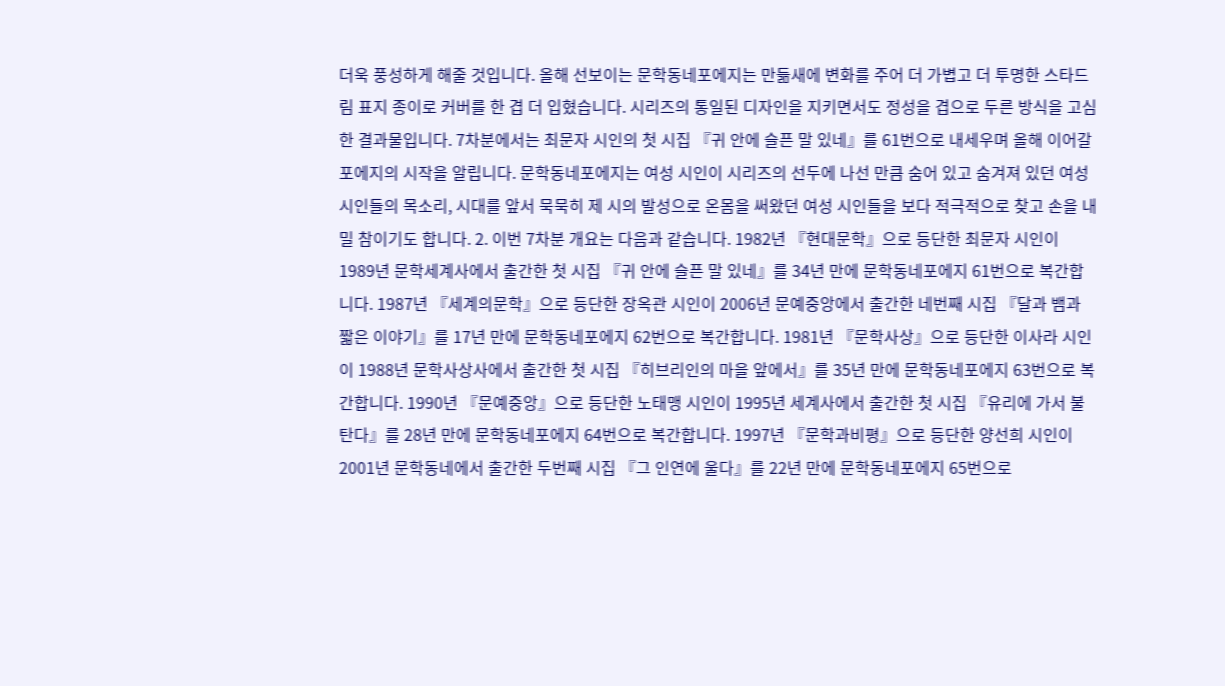더욱 풍성하게 해줄 것입니다. 올해 선보이는 문학동네포에지는 만듦새에 변화를 주어 더 가볍고 더 투명한 스타드림 표지 종이로 커버를 한 겹 더 입혔습니다. 시리즈의 통일된 디자인을 지키면서도 정성을 겹으로 두른 방식을 고심한 결과물입니다. 7차분에서는 최문자 시인의 첫 시집 『귀 안에 슬픈 말 있네』를 61번으로 내세우며 올해 이어갈 포에지의 시작을 알립니다. 문학동네포에지는 여성 시인이 시리즈의 선두에 나선 만큼 숨어 있고 숨겨져 있던 여성 시인들의 목소리, 시대를 앞서 묵묵히 제 시의 발성으로 온몸을 써왔던 여성 시인들을 보다 적극적으로 찾고 손을 내밀 참이기도 합니다. 2. 이번 7차분 개요는 다음과 같습니다. 1982년 『현대문학』으로 등단한 최문자 시인이 1989년 문학세계사에서 출간한 첫 시집 『귀 안에 슬픈 말 있네』를 34년 만에 문학동네포에지 61번으로 복간합니다. 1987년 『세계의문학』으로 등단한 장옥관 시인이 2006년 문예중앙에서 출간한 네번째 시집 『달과 뱀과 짧은 이야기』를 17년 만에 문학동네포에지 62번으로 복간합니다. 1981년 『문학사상』으로 등단한 이사라 시인이 1988년 문학사상사에서 출간한 첫 시집 『히브리인의 마을 앞에서』를 35년 만에 문학동네포에지 63번으로 복간합니다. 1990년 『문예중앙』으로 등단한 노태맹 시인이 1995년 세계사에서 출간한 첫 시집 『유리에 가서 불탄다』를 28년 만에 문학동네포에지 64번으로 복간합니다. 1997년 『문학과비평』으로 등단한 양선희 시인이 2001년 문학동네에서 출간한 두번째 시집 『그 인연에 울다』를 22년 만에 문학동네포에지 65번으로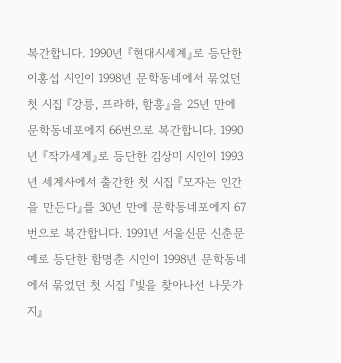복간합니다. 1990년 『현대시세계』로 등단한 이홍섭 시인이 1998년 문학동네에서 묶었던 첫 시집 『강릉, 프라하, 함흥』을 25년 만에 문학동네포에지 66번으로 복간합니다. 1990년 『작가세계』로 등단한 김상미 시인이 1993년 세계사에서 출간한 첫 시집 『모자는 인간을 만든다』를 30년 만에 문학동네포에지 67번으로 복간합니다. 1991년 서울신문 신춘문예로 등단한 함명춘 시인이 1998년 문학동네에서 묶었던 첫 시집 『빛을 찾아나선 나뭇가지』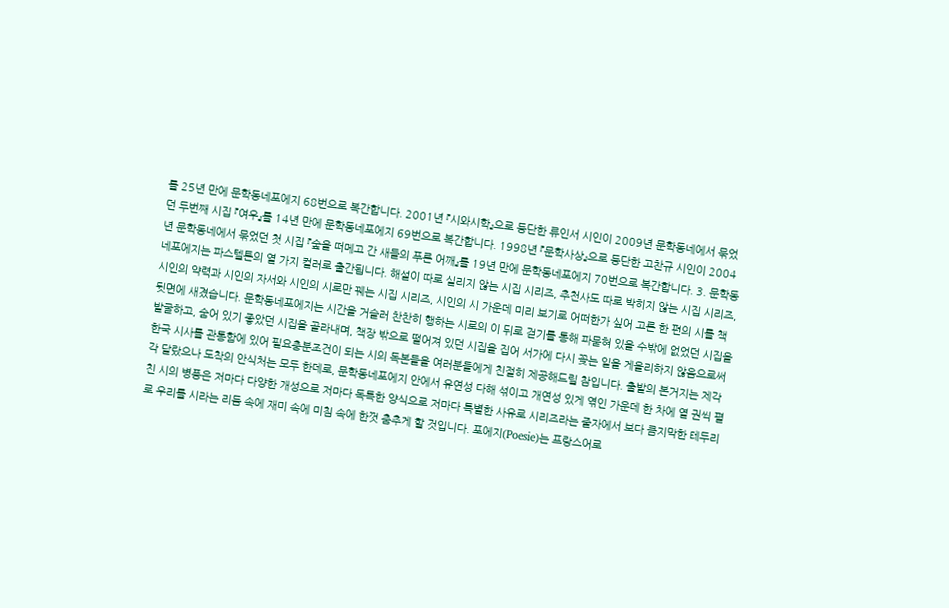를 25년 만에 문학동네포에지 68번으로 복간합니다. 2001년 『시와시학』으로 등단한 류인서 시인이 2009년 문학동네에서 묶었던 두번째 시집 『여우』를 14년 만에 문학동네포에지 69번으로 복간합니다. 1998년 『문학사상』으로 등단한 고찬규 시인이 2004년 문학동네에서 묶었던 첫 시집 『숲을 떠메고 간 새들의 푸른 어깨』를 19년 만에 문학동네포에지 70번으로 복간합니다. 3. 문학동네포에지는 파스텔톤의 열 가지 컬러로 출간됩니다. 해설이 따로 실리지 않는 시집 시리즈, 추천사도 따로 박히지 않는 시집 시리즈, 시인의 약력과 시인의 자서와 시인의 시로만 꿰는 시집 시리즈, 시인의 시 가운데 미리 보기로 어떠한가 싶어 고른 한 편의 시를 책 뒷면에 새겼습니다. 문학동네포에지는 시간을 거슬러 찬찬히 행하는 시로의 이 뒤로 걷기를 통해 파묻혀 있을 수밖에 없었던 시집을 발굴하고, 숨어 있기 좋았던 시집을 골라내며, 책장 밖으로 떨어져 있던 시집을 집어 서가에 다시 꽂는 일을 게을리하지 않음으로써 한국 시사를 관통함에 있어 필요충분조건이 되는 시의 독본들을 여러분들에게 친절히 제공해드릴 참입니다. 출발의 본거지는 제각각 달랐으나 도착의 안식처는 모두 한데로, 문학동네포에지 안에서 유연성 다해 섞이고 개연성 있게 엮인 가운데 한 차에 열 권씩 펼친 시의 병풍은 저마다 다양한 개성으로 저마다 독특한 양식으로 저마다 특별한 사유로 시리즈라는 줄자에서 보다 큼지막한 테두리로 우리를 시라는 리듬 속에 재미 속에 미침 속에 한껏 춤추게 할 것입니다. 포에지(Poesie)는 프랑스어로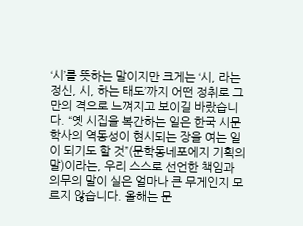‘시’를 뜻하는 말이지만 크게는 ‘시, 라는 정신, 시, 하는 태도’까지 어떤 정취로 그만의 격으로 느껴지고 보이길 바랐습니다. “옛 시집을 복간하는 일은 한국 시문학사의 역동성이 현시되는 장을 여는 일이 되기도 할 것”(문학동네포에지 기획의 말)이라는, 우리 스스로 선언한 책임과 의무의 말이 실은 얼마나 큰 무게인지 모르지 않습니다. 올해는 문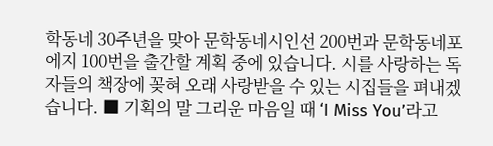학동네 30주년을 맞아 문학동네시인선 200번과 문학동네포에지 100번을 출간할 계획 중에 있습니다. 시를 사랑하는 독자들의 책장에 꽂혀 오래 사랑받을 수 있는 시집들을 펴내겠습니다. ■ 기획의 말 그리운 마음일 때 ‘I Miss You’라고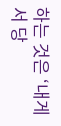하는 것은 ‘내게서 당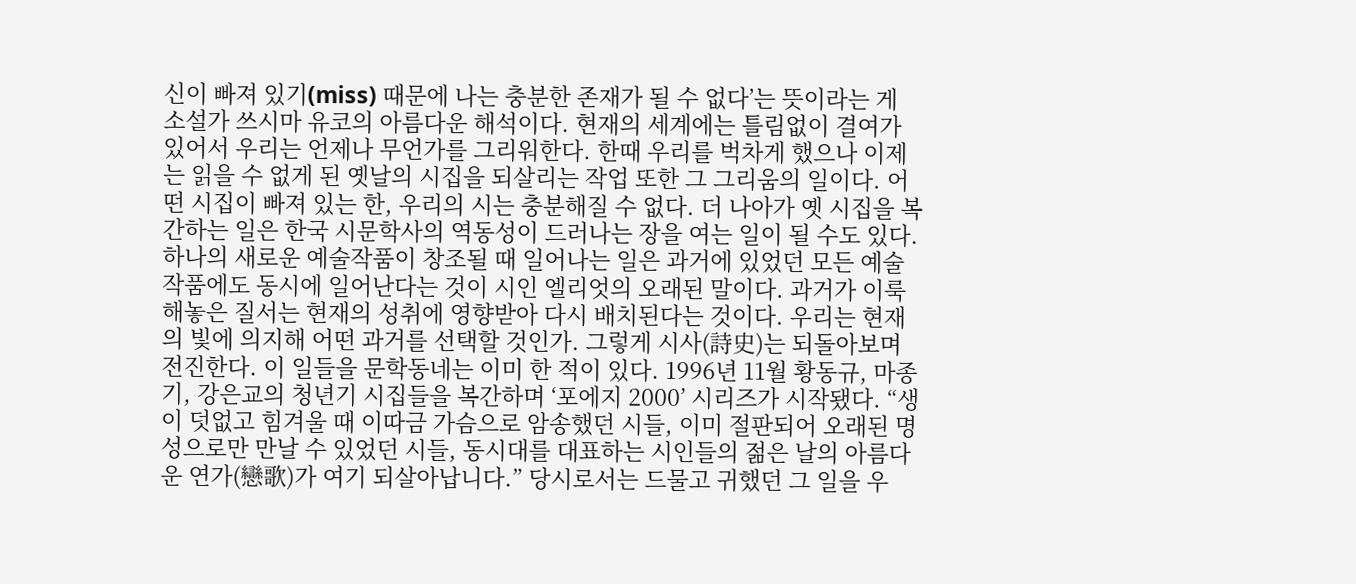신이 빠져 있기(miss) 때문에 나는 충분한 존재가 될 수 없다’는 뜻이라는 게 소설가 쓰시마 유코의 아름다운 해석이다. 현재의 세계에는 틀림없이 결여가 있어서 우리는 언제나 무언가를 그리워한다. 한때 우리를 벅차게 했으나 이제는 읽을 수 없게 된 옛날의 시집을 되살리는 작업 또한 그 그리움의 일이다. 어떤 시집이 빠져 있는 한, 우리의 시는 충분해질 수 없다. 더 나아가 옛 시집을 복간하는 일은 한국 시문학사의 역동성이 드러나는 장을 여는 일이 될 수도 있다. 하나의 새로운 예술작품이 창조될 때 일어나는 일은 과거에 있었던 모든 예술작품에도 동시에 일어난다는 것이 시인 엘리엇의 오래된 말이다. 과거가 이룩해놓은 질서는 현재의 성취에 영향받아 다시 배치된다는 것이다. 우리는 현재의 빛에 의지해 어떤 과거를 선택할 것인가. 그렇게 시사(詩史)는 되돌아보며 전진한다. 이 일들을 문학동네는 이미 한 적이 있다. 1996년 11월 황동규, 마종기, 강은교의 청년기 시집들을 복간하며 ‘포에지 2000’ 시리즈가 시작됐다. “생이 덧없고 힘겨울 때 이따금 가슴으로 암송했던 시들, 이미 절판되어 오래된 명성으로만 만날 수 있었던 시들, 동시대를 대표하는 시인들의 젊은 날의 아름다운 연가(戀歌)가 여기 되살아납니다.” 당시로서는 드물고 귀했던 그 일을 우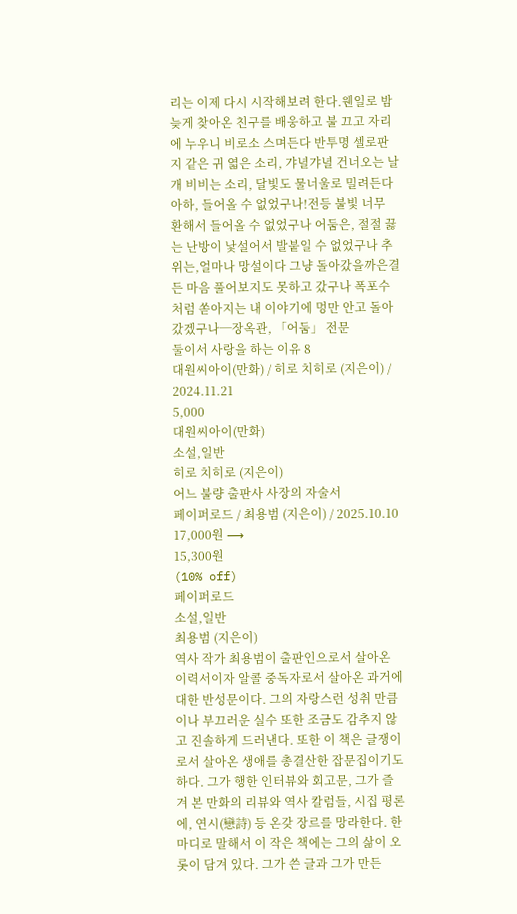리는 이제 다시 시작해보려 한다.웬일로 밤늦게 찾아온 친구를 배웅하고 불 끄고 자리에 누우니 비로소 스며든다 반투명 셀로판지 같은 귀 엷은 소리, 갸녈갸녈 건너오는 날개 비비는 소리, 달빛도 물너울로 밀려든다아하, 들어올 수 없었구나!전등 불빛 너무 환해서 들어올 수 없었구나 어둠은, 절절 끓는 난방이 낯설어서 발붙일 수 없었구나 추위는,얼마나 망설이다 그냥 돌아갔을까은결든 마음 풀어보지도 못하고 갔구나 폭포수처럼 쏟아지는 내 이야기에 멍만 안고 돌아갔겠구나─장옥관, 「어둠」 전문
둘이서 사랑을 하는 이유 8
대원씨아이(만화) / 히로 치히로 (지은이) / 2024.11.21
5,000
대원씨아이(만화)
소설,일반
히로 치히로 (지은이)
어느 불량 출판사 사장의 자술서
페이퍼로드 / 최용범 (지은이) / 2025.10.10
17,000원 ⟶
15,300원
(10% off)
페이퍼로드
소설,일반
최용범 (지은이)
역사 작가 최용범이 출판인으로서 살아온 이력서이자 알콜 중독자로서 살아온 과거에 대한 반성문이다. 그의 자랑스런 성취 만큼이나 부끄러운 실수 또한 조금도 감추지 않고 진솔하게 드러낸다. 또한 이 책은 글쟁이로서 살아온 생애를 총결산한 잡문집이기도 하다. 그가 행한 인터뷰와 회고문, 그가 즐겨 본 만화의 리뷰와 역사 칼럼들, 시집 평론에, 연시(戀詩) 등 온갖 장르를 망라한다. 한마디로 말해서 이 작은 책에는 그의 삶이 오롯이 담겨 있다. 그가 쓴 글과 그가 만든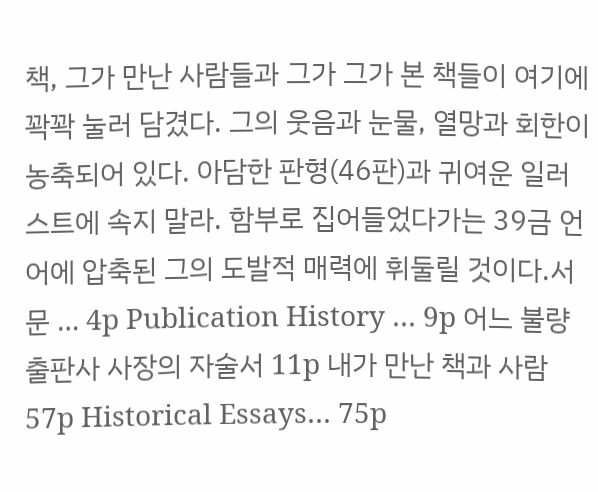책, 그가 만난 사람들과 그가 그가 본 책들이 여기에 꽉꽉 눌러 담겼다. 그의 웃음과 눈물, 열망과 회한이 농축되어 있다. 아담한 판형(46판)과 귀여운 일러스트에 속지 말라. 함부로 집어들었다가는 39금 언어에 압축된 그의 도발적 매력에 휘둘릴 것이다.서문 … 4p Publication History … 9p 어느 불량 출판사 사장의 자술서 11p 내가 만난 책과 사람 57p Historical Essays… 75p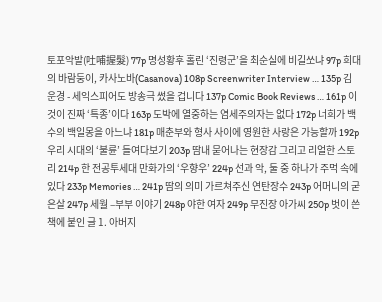토포악발(吐哺握髮) 77p 명성황후 홀린 ‘진령군’을 최순실에 비길쏘냐 97p 희대의 바람둥이, 카사노바(Casanova) 108p Screenwriter Interview … 135p 김운경 - 세익스피어도 방송극 썼을 겁니다 137p Comic Book Reviews … 161p 이것이 진짜 ‘특종’이다 163p 도박에 열중하는 염세주의자는 없다 172p 너희가 백수의 백일몽을 아느냐 181p 매춘부와 형사 사이에 영원한 사랑은 가능할까 192p 우리 시대의 ‘불륜’ 들여다보기 203p 땀내 묻어나는 현장감 그리고 리얼한 스토리 214p 한 전공투세대 만화가의 ‘우향우’ 224p 선과 악, 둘 중 하나가 주먹 속에 있다 233p Memories … 241p 땀의 의미 가르쳐주신 연탄장수 243p 어머니의 굳은살 247p 세월 –부부 이야기 248p 야한 여자 249p 무진장 아가씨 250p 벗이 쓴 책에 붙인 글 1. 아버지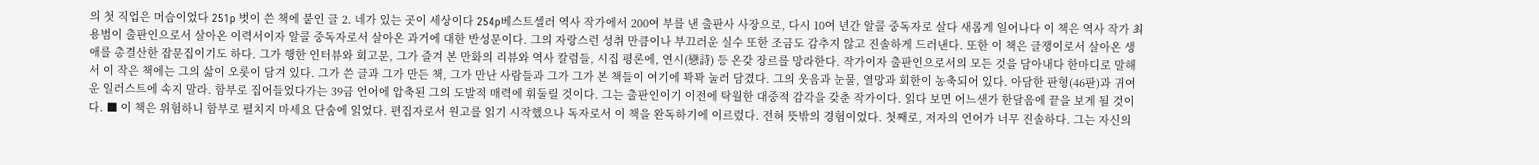의 첫 직업은 머슴이었다 251p 벗이 쓴 책에 붙인 글 2. 네가 있는 곳이 세상이다 254p베스트셀러 역사 작가에서 200여 부를 낸 출판사 사장으로, 다시 10여 년간 알콜 중독자로 살다 새롭게 일어나다 이 책은 역사 작가 최용범이 출판인으로서 살아온 이력서이자 알콜 중독자로서 살아온 과거에 대한 반성문이다. 그의 자랑스런 성취 만큼이나 부끄러운 실수 또한 조금도 감추지 않고 진솔하게 드러낸다. 또한 이 책은 글쟁이로서 살아온 생애를 총결산한 잡문집이기도 하다. 그가 행한 인터뷰와 회고문, 그가 즐겨 본 만화의 리뷰와 역사 칼럼들, 시집 평론에, 연시(戀詩) 등 온갖 장르를 망라한다. 작가이자 출판인으로서의 모든 것을 담아내다 한마디로 말해서 이 작은 책에는 그의 삶이 오롯이 담겨 있다. 그가 쓴 글과 그가 만든 책, 그가 만난 사람들과 그가 그가 본 책들이 여기에 꽉꽉 눌러 담겼다. 그의 웃음과 눈물, 열망과 회한이 농축되어 있다. 아담한 판형(46판)과 귀여운 일러스트에 속지 말라. 함부로 집어들었다가는 39금 언어에 압축된 그의 도발적 매력에 휘둘릴 것이다. 그는 출판인이기 이전에 탁월한 대중적 감각을 갖춘 작가이다. 읽다 보면 어느샌가 한달음에 끝을 보게 될 것이다. ■ 이 책은 위험하니 함부로 펼치지 마세요 단숨에 읽었다. 편집자로서 원고를 읽기 시작했으나 독자로서 이 책을 완독하기에 이르렀다. 전혀 뜻밖의 경험이었다. 첫째로, 저자의 언어가 너무 진솔하다. 그는 자신의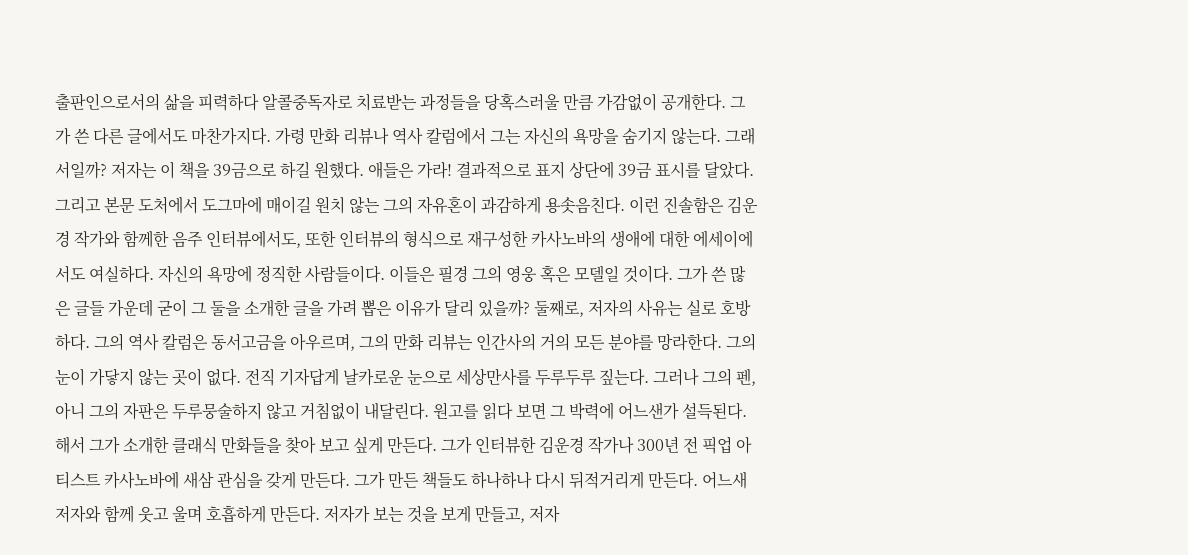출판인으로서의 삶을 피력하다 알콜중독자로 치료받는 과정들을 당혹스러울 만큼 가감없이 공개한다. 그가 쓴 다른 글에서도 마찬가지다. 가령 만화 리뷰나 역사 칼럼에서 그는 자신의 욕망을 숨기지 않는다. 그래서일까? 저자는 이 책을 39금으로 하길 원했다. 애들은 가라! 결과적으로 표지 상단에 39금 표시를 달았다. 그리고 본문 도처에서 도그마에 매이길 원치 않는 그의 자유혼이 과감하게 용솟음친다. 이런 진솔함은 김운경 작가와 함께한 음주 인터뷰에서도, 또한 인터뷰의 형식으로 재구성한 카사노바의 생애에 대한 에세이에서도 여실하다. 자신의 욕망에 정직한 사람들이다. 이들은 필경 그의 영웅 혹은 모델일 것이다. 그가 쓴 많은 글들 가운데 굳이 그 둘을 소개한 글을 가려 뽑은 이유가 달리 있을까? 둘째로, 저자의 사유는 실로 호방하다. 그의 역사 칼럼은 동서고금을 아우르며, 그의 만화 리뷰는 인간사의 거의 모든 분야를 망라한다. 그의 눈이 가닿지 않는 곳이 없다. 전직 기자답게 날카로운 눈으로 세상만사를 두루두루 짚는다. 그러나 그의 펜, 아니 그의 자판은 두루뭉술하지 않고 거침없이 내달린다. 원고를 읽다 보면 그 박력에 어느샌가 설득된다. 해서 그가 소개한 클래식 만화들을 찾아 보고 싶게 만든다. 그가 인터뷰한 김운경 작가나 300년 전 픽업 아티스트 카사노바에 새삼 관심을 갖게 만든다. 그가 만든 책들도 하나하나 다시 뒤적거리게 만든다. 어느새 저자와 함께 웃고 울며 호흡하게 만든다. 저자가 보는 것을 보게 만들고, 저자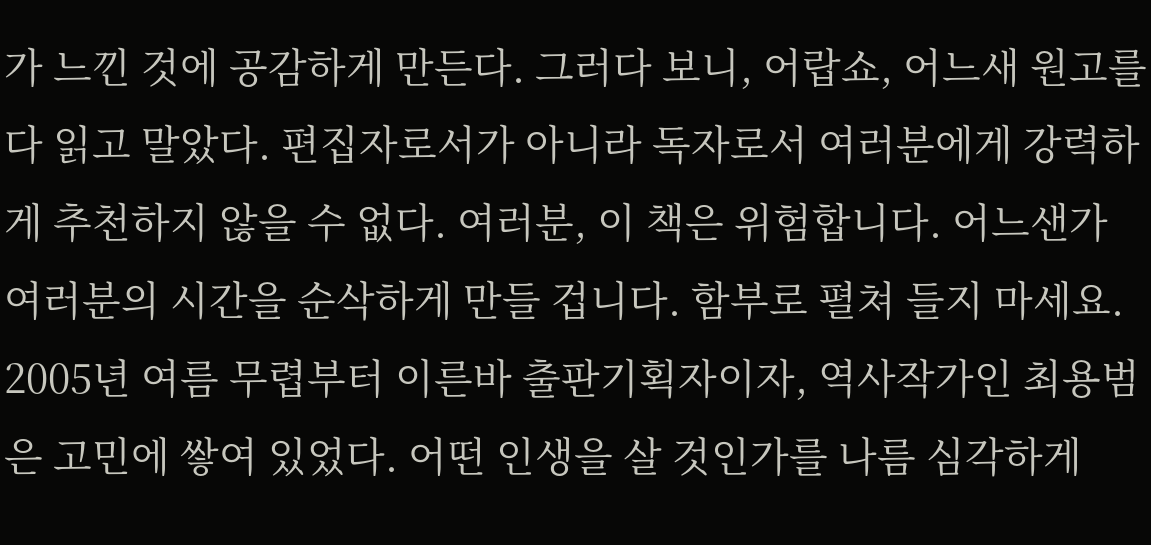가 느낀 것에 공감하게 만든다. 그러다 보니, 어랍쇼, 어느새 원고를 다 읽고 말았다. 편집자로서가 아니라 독자로서 여러분에게 강력하게 추천하지 않을 수 없다. 여러분, 이 책은 위험합니다. 어느샌가 여러분의 시간을 순삭하게 만들 겁니다. 함부로 펼쳐 들지 마세요. 2005년 여름 무렵부터 이른바 출판기획자이자, 역사작가인 최용범은 고민에 쌓여 있었다. 어떤 인생을 살 것인가를 나름 심각하게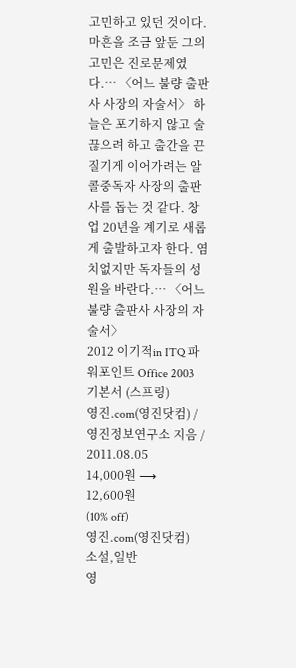고민하고 있던 것이다. 마흔을 조금 앞둔 그의 고민은 진로문제였다.… 〈어느 불량 출판사 사장의 자술서〉 하늘은 포기하지 않고 술 끊으려 하고 출간을 끈질기게 이어가려는 알콜중독자 사장의 출판사를 돕는 것 같다. 창업 20년을 계기로 새롭게 출발하고자 한다. 염치없지만 독자들의 성원을 바란다.… 〈어느 불량 출판사 사장의 자술서〉
2012 이기적in ITQ 파워포인트 Office 2003 기본서 (스프링)
영진.com(영진닷컴) / 영진정보연구소 지음 / 2011.08.05
14,000원 ⟶
12,600원
(10% off)
영진.com(영진닷컴)
소설,일반
영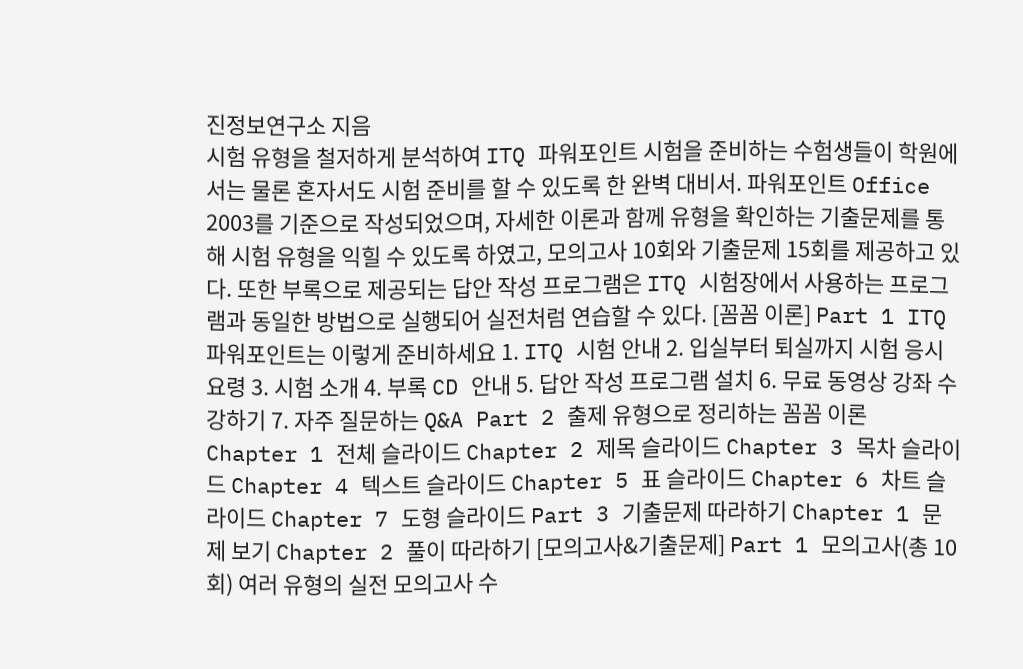진정보연구소 지음
시험 유형을 철저하게 분석하여 ITQ 파워포인트 시험을 준비하는 수험생들이 학원에서는 물론 혼자서도 시험 준비를 할 수 있도록 한 완벽 대비서. 파워포인트 Office 2003를 기준으로 작성되었으며, 자세한 이론과 함께 유형을 확인하는 기출문제를 통해 시험 유형을 익힐 수 있도록 하였고, 모의고사 10회와 기출문제 15회를 제공하고 있다. 또한 부록으로 제공되는 답안 작성 프로그램은 ITQ 시험장에서 사용하는 프로그램과 동일한 방법으로 실행되어 실전처럼 연습할 수 있다. [꼼꼼 이론] Part 1 ITQ 파워포인트는 이렇게 준비하세요 1. ITQ 시험 안내 2. 입실부터 퇴실까지 시험 응시 요령 3. 시험 소개 4. 부록 CD 안내 5. 답안 작성 프로그램 설치 6. 무료 동영상 강좌 수강하기 7. 자주 질문하는 Q&A Part 2 출제 유형으로 정리하는 꼼꼼 이론 Chapter 1 전체 슬라이드 Chapter 2 제목 슬라이드 Chapter 3 목차 슬라이드 Chapter 4 텍스트 슬라이드 Chapter 5 표 슬라이드 Chapter 6 차트 슬라이드 Chapter 7 도형 슬라이드 Part 3 기출문제 따라하기 Chapter 1 문제 보기 Chapter 2 풀이 따라하기 [모의고사&기출문제] Part 1 모의고사(총 10회) 여러 유형의 실전 모의고사 수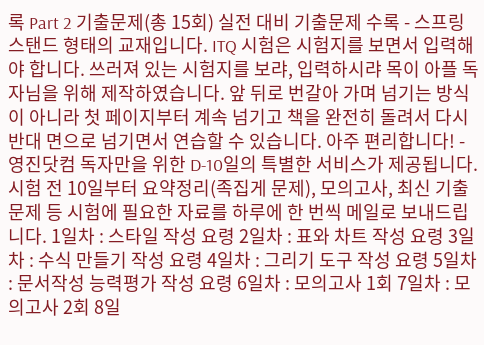록 Part 2 기출문제(총 15회) 실전 대비 기출문제 수록 - 스프링 스탠드 형태의 교재입니다. ITQ 시험은 시험지를 보면서 입력해야 합니다. 쓰러져 있는 시험지를 보랴, 입력하시랴 목이 아플 독자님을 위해 제작하였습니다. 앞 뒤로 번갈아 가며 넘기는 방식이 아니라 첫 페이지부터 계속 넘기고 책을 완전히 돌려서 다시 반대 면으로 넘기면서 연습할 수 있습니다. 아주 편리합니다! - 영진닷컴 독자만을 위한 D-10일의 특별한 서비스가 제공됩니다. 시험 전 10일부터 요약정리(족집게 문제), 모의고사, 최신 기출문제 등 시험에 필요한 자료를 하루에 한 번씩 메일로 보내드립니다. 1일차 : 스타일 작성 요령 2일차 : 표와 차트 작성 요령 3일차 : 수식 만들기 작성 요령 4일차 : 그리기 도구 작성 요령 5일차 : 문서작성 능력평가 작성 요령 6일차 : 모의고사 1회 7일차 : 모의고사 2회 8일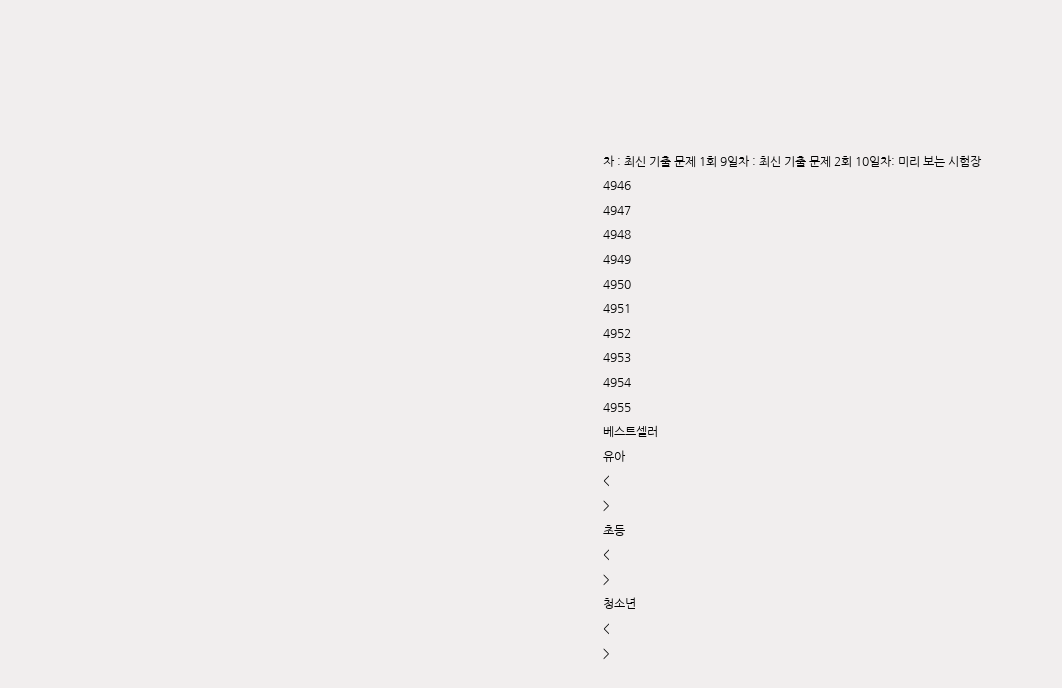차 : 최신 기출 문제 1회 9일차 : 최신 기출 문제 2회 10일차: 미리 보는 시험장
4946
4947
4948
4949
4950
4951
4952
4953
4954
4955
베스트셀러
유아
<
>
초등
<
>
청소년
<
>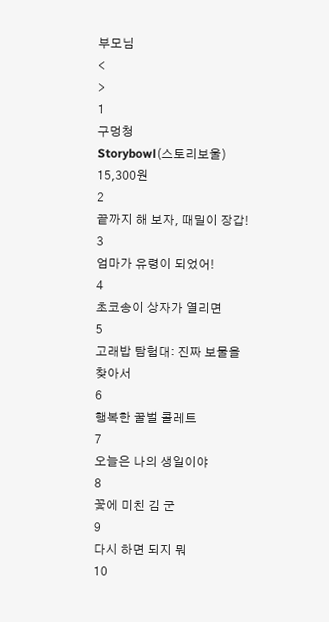부모님
<
>
1
구멍청
Storybowl(스토리보울)
15,300원
2
끝까지 해 보자, 때밀이 장갑!
3
엄마가 유령이 되었어!
4
초코송이 상자가 열리면
5
고래밥 탐험대: 진짜 보물을 찾아서
6
행복한 꿀벌 콜레트
7
오늘은 나의 생일이야
8
꽃에 미친 김 군
9
다시 하면 되지 뭐
10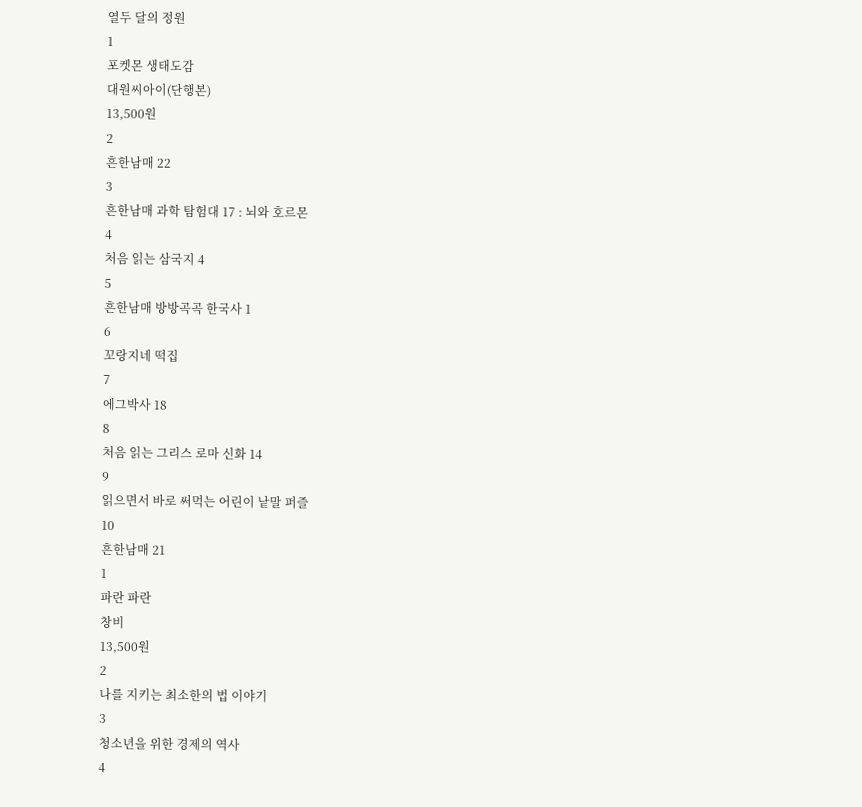열두 달의 정원
1
포켓몬 생태도감
대원씨아이(단행본)
13,500원
2
흔한남매 22
3
흔한남매 과학 탐험대 17 : 뇌와 호르몬
4
처음 읽는 삼국지 4
5
흔한남매 방방곡곡 한국사 1
6
꼬랑지네 떡집
7
에그박사 18
8
처음 읽는 그리스 로마 신화 14
9
읽으면서 바로 써먹는 어린이 낱말 퍼즐
10
흔한남매 21
1
파란 파란
창비
13,500원
2
나를 지키는 최소한의 법 이야기
3
청소년을 위한 경제의 역사
4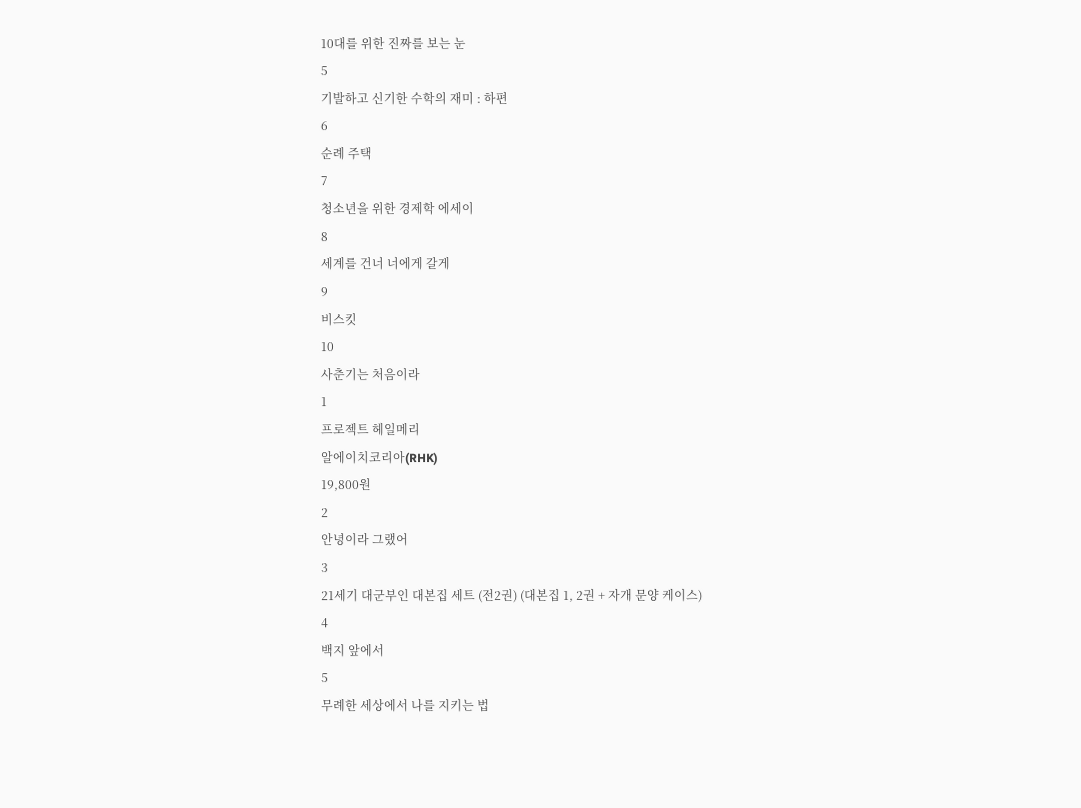10대를 위한 진짜를 보는 눈
5
기발하고 신기한 수학의 재미 : 하편
6
순례 주택
7
청소년을 위한 경제학 에세이
8
세계를 건너 너에게 갈게
9
비스킷
10
사춘기는 처음이라
1
프로젝트 헤일메리
알에이치코리아(RHK)
19,800원
2
안녕이라 그랬어
3
21세기 대군부인 대본집 세트 (전2권) (대본집 1, 2권 + 자개 문양 케이스)
4
백지 앞에서
5
무례한 세상에서 나를 지키는 법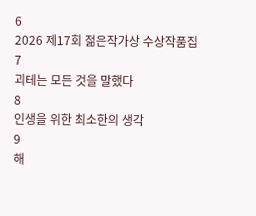6
2026 제17회 젊은작가상 수상작품집
7
괴테는 모든 것을 말했다
8
인생을 위한 최소한의 생각
9
해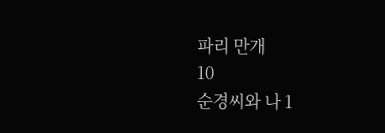파리 만개
10
순경씨와 나 1